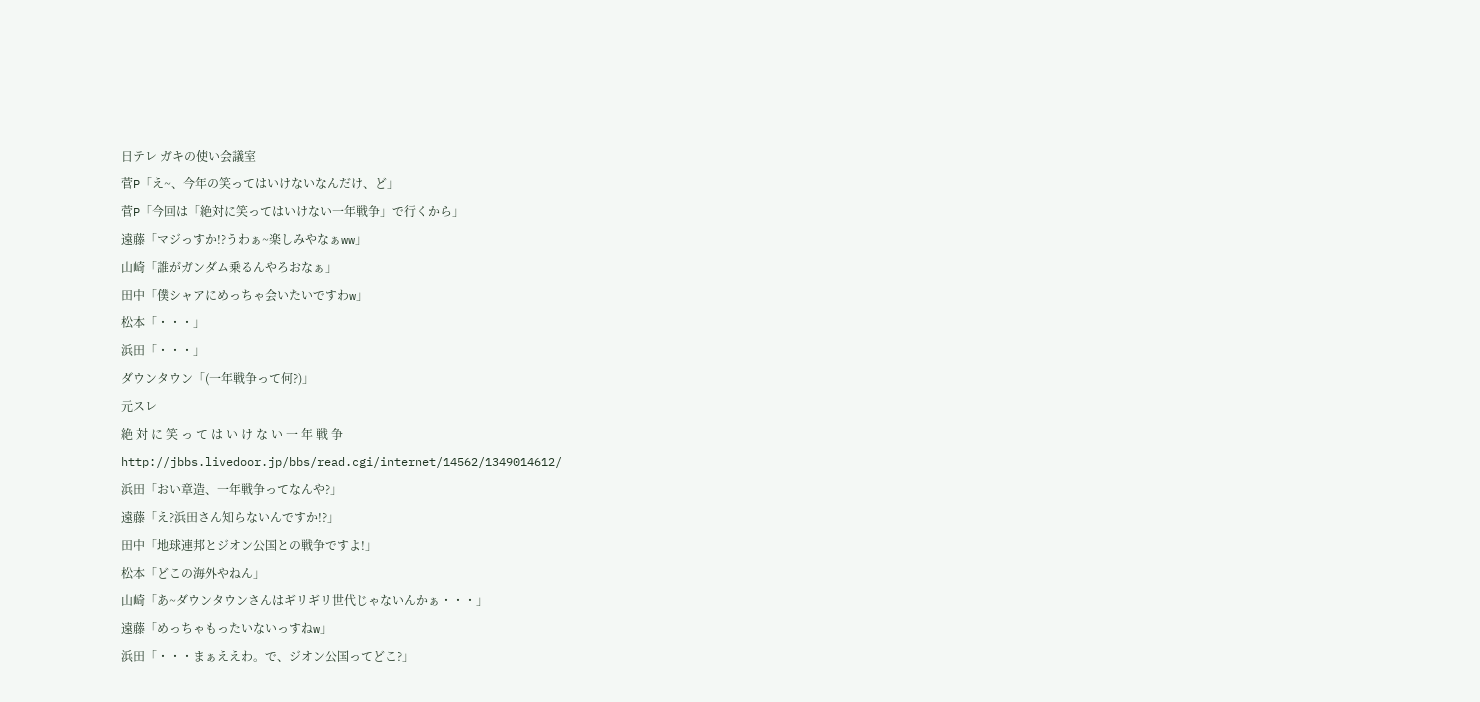日テレ ガキの使い会議室
菅P「え~、今年の笑ってはいけないなんだけ、ど」
菅P「今回は「絶対に笑ってはいけない一年戦争」で行くから」
遠藤「マジっすか!?うわぁ~楽しみやなぁww」
山崎「誰がガンダム乗るんやろおなぁ」
田中「僕シャアにめっちゃ会いたいですわw」
松本「・・・」
浜田「・・・」
ダウンタウン「(一年戦争って何?)」
元スレ
絶 対 に 笑 っ て は い け な い 一 年 戦 争
http://jbbs.livedoor.jp/bbs/read.cgi/internet/14562/1349014612/
浜田「おい章造、一年戦争ってなんや?」
遠藤「え?浜田さん知らないんですか!?」
田中「地球連邦とジオン公国との戦争ですよ!」
松本「どこの海外やねん」
山崎「あ~ダウンタウンさんはギリギリ世代じゃないんかぁ・・・」
遠藤「めっちゃもったいないっすねw」
浜田「・・・まぁええわ。で、ジオン公国ってどこ?」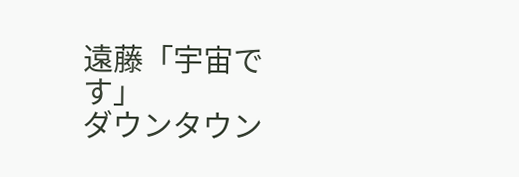遠藤「宇宙です」
ダウンタウン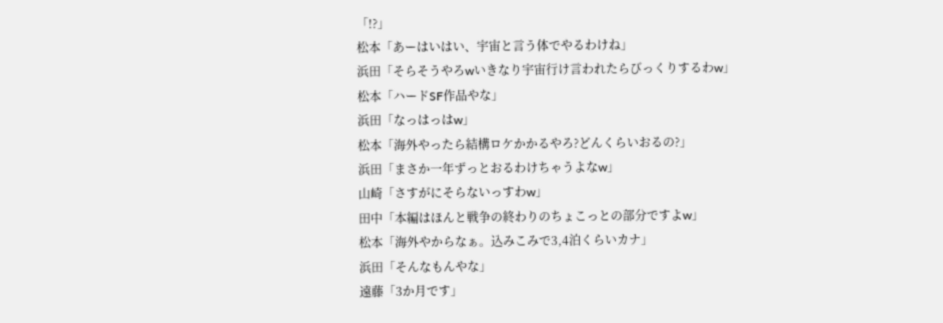「!?」
松本「あーはいはい、宇宙と言う体でやるわけね」
浜田「そらそうやろwいきなり宇宙行け言われたらびっくりするわw」
松本「ハードSF作品やな」
浜田「なっはっはw」
松本「海外やったら結構ロケかかるやろ?どんくらいおるの?」
浜田「まさか一年ずっとおるわけちゃうよなw」
山崎「さすがにそらないっすわw」
田中「本編はほんと戦争の終わりのちょこっとの部分ですよw」
松本「海外やからなぁ。込みこみで3,4泊くらいカナ」
浜田「そんなもんやな」
遠藤「3か月です」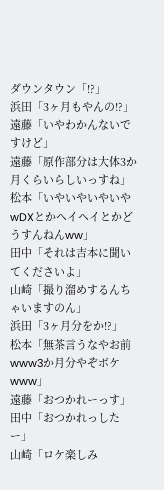ダウンタウン「!?」
浜田「3ヶ月もやんの!?」
遠藤「いやわかんないですけど」
遠藤「原作部分は大体3か月くらいらしいっすね」
松本「いやいやいやいやwDXとかヘイヘイとかどうすんねんww」
田中「それは吉本に聞いてくださいよ」
山崎「撮り溜めするんちゃいますのん」
浜田「3ヶ月分をか!?」
松本「無茶言うなやお前www3か月分やぞボケwww」
遠藤「おつかれーっす」
田中「おつかれっしたー」
山崎「ロケ楽しみ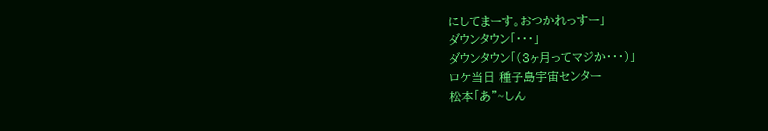にしてまーす。おつかれっすー」
ダウンタウン「・・・」
ダウンタウン「(3ヶ月ってマジか・・・)」
ロケ当日 種子島宇宙センター
松本「あ”~しん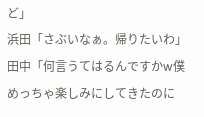ど」
浜田「さぶいなぁ。帰りたいわ」
田中「何言うてはるんですかw僕めっちゃ楽しみにしてきたのに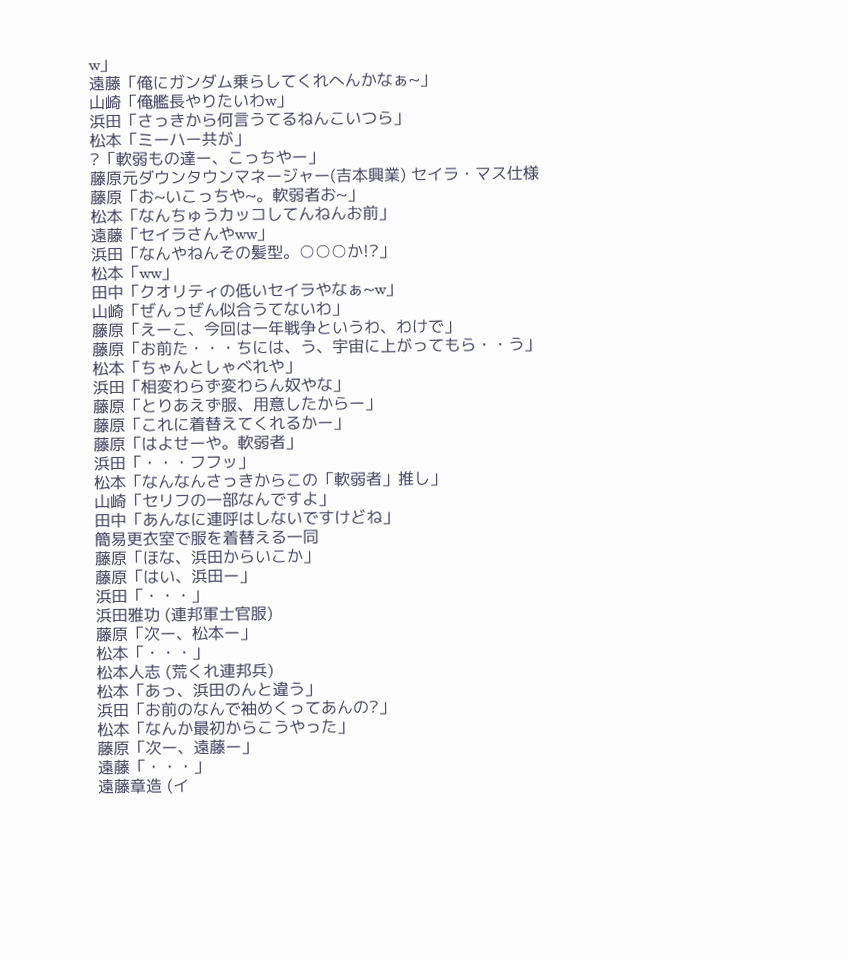w」
遠藤「俺にガンダム乗らしてくれへんかなぁ~」
山崎「俺艦長やりたいわw」
浜田「さっきから何言うてるねんこいつら」
松本「ミーハー共が」
?「軟弱もの達ー、こっちやー」
藤原元ダウンタウンマネージャー(吉本興業) セイラ・マス仕様
藤原「お~いこっちや~。軟弱者お~」
松本「なんちゅうカッコしてんねんお前」
遠藤「セイラさんやww」
浜田「なんやねんその髪型。○○○か!?」
松本「ww」
田中「クオリティの低いセイラやなぁ~w」
山崎「ぜんっぜん似合うてないわ」
藤原「えーこ、今回は一年戦争というわ、わけで」
藤原「お前た・・・ちには、う、宇宙に上がってもら・・う」
松本「ちゃんとしゃべれや」
浜田「相変わらず変わらん奴やな」
藤原「とりあえず服、用意したからー」
藤原「これに着替えてくれるかー」
藤原「はよせーや。軟弱者」
浜田「・・・フフッ」
松本「なんなんさっきからこの「軟弱者」推し」
山崎「セリフの一部なんですよ」
田中「あんなに連呼はしないですけどね」
簡易更衣室で服を着替える一同
藤原「ほな、浜田からいこか」
藤原「はい、浜田ー」
浜田「・・・」
浜田雅功 (連邦軍士官服)
藤原「次ー、松本ー」
松本「・・・」
松本人志 (荒くれ連邦兵)
松本「あっ、浜田のんと違う」
浜田「お前のなんで袖めくってあんの?」
松本「なんか最初からこうやった」
藤原「次ー、遠藤ー」
遠藤「・・・」
遠藤章造 (イ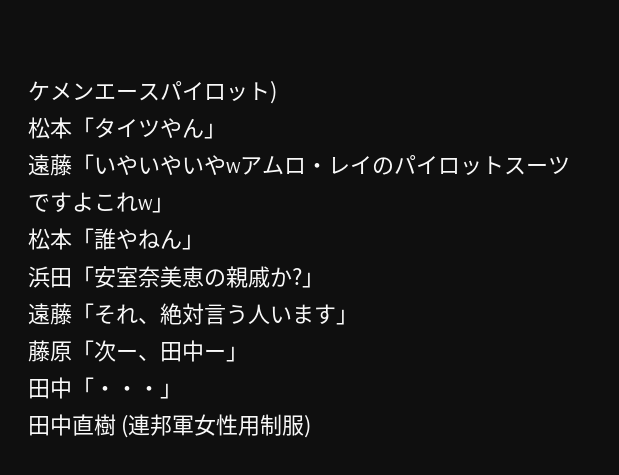ケメンエースパイロット)
松本「タイツやん」
遠藤「いやいやいやwアムロ・レイのパイロットスーツですよこれw」
松本「誰やねん」
浜田「安室奈美恵の親戚か?」
遠藤「それ、絶対言う人います」
藤原「次ー、田中ー」
田中「・・・」
田中直樹 (連邦軍女性用制服)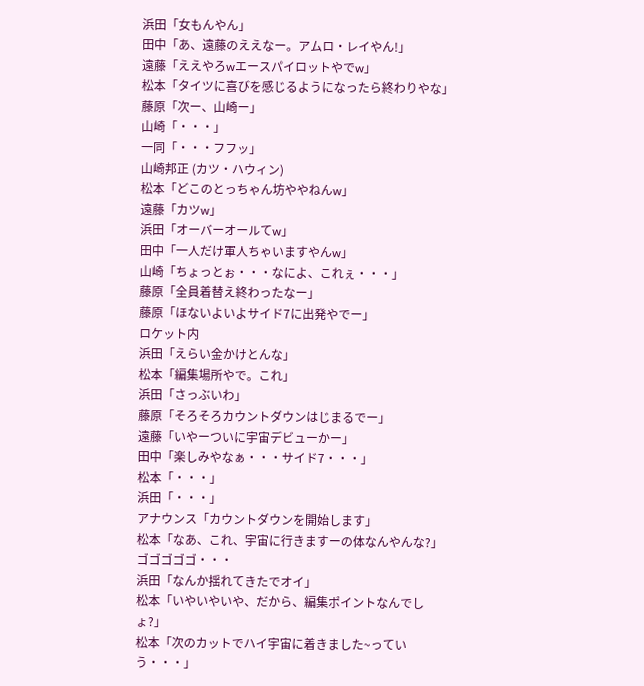浜田「女もんやん」
田中「あ、遠藤のええなー。アムロ・レイやん!」
遠藤「ええやろwエースパイロットやでw」
松本「タイツに喜びを感じるようになったら終わりやな」
藤原「次ー、山崎ー」
山崎「・・・」
一同「・・・フフッ」
山崎邦正 (カツ・ハウィン)
松本「どこのとっちゃん坊ややねんw」
遠藤「カツw」
浜田「オーバーオールてw」
田中「一人だけ軍人ちゃいますやんw」
山崎「ちょっとぉ・・・なによ、これぇ・・・」
藤原「全員着替え終わったなー」
藤原「ほないよいよサイド7に出発やでー」
ロケット内
浜田「えらい金かけとんな」
松本「編集場所やで。これ」
浜田「さっぶいわ」
藤原「そろそろカウントダウンはじまるでー」
遠藤「いやーついに宇宙デビューかー」
田中「楽しみやなぁ・・・サイド7・・・」
松本「・・・」
浜田「・・・」
アナウンス「カウントダウンを開始します」
松本「なあ、これ、宇宙に行きますーの体なんやんな?」
ゴゴゴゴゴ・・・
浜田「なんか揺れてきたでオイ」
松本「いやいやいや、だから、編集ポイントなんでしょ?」
松本「次のカットでハイ宇宙に着きました~っていう・・・」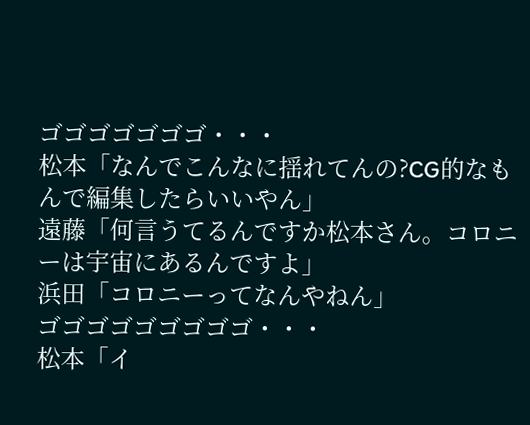ゴゴゴゴゴゴゴ・・・
松本「なんでこんなに揺れてんの?CG的なもんで編集したらいいやん」
遠藤「何言うてるんですか松本さん。コロニーは宇宙にあるんですよ」
浜田「コロニーってなんやねん」
ゴゴゴゴゴゴゴゴゴ・・・
松本「イ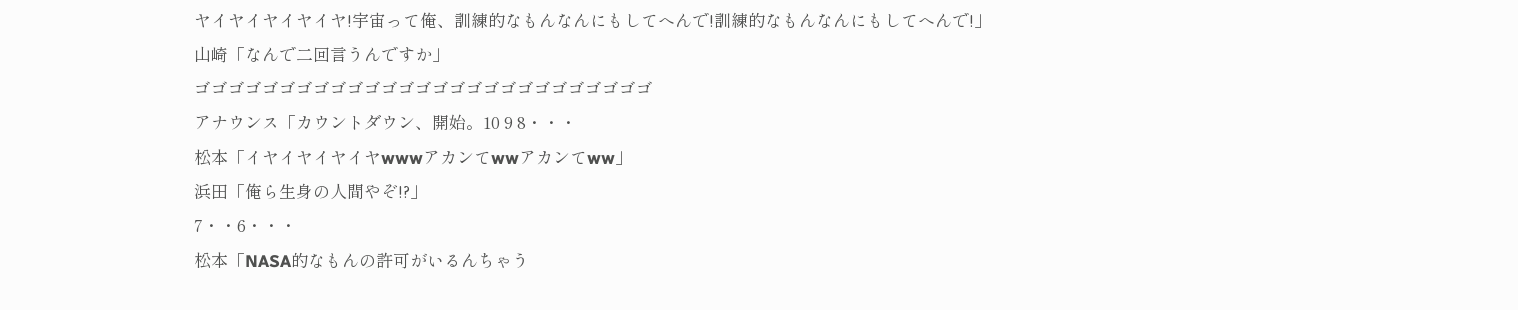ヤイヤイヤイヤイヤ!宇宙って俺、訓練的なもんなんにもしてへんで!訓練的なもんなんにもしてへんで!」
山崎「なんで二回言うんですか」
ゴゴゴゴゴゴゴゴゴゴゴゴゴゴゴゴゴゴゴゴゴゴゴゴゴゴゴ
アナウンス「カウントダウン、開始。10 9 8・・・
松本「イヤイヤイヤイヤwwwアカンてwwアカンてww」
浜田「俺ら生身の人間やぞ!?」
7・・6・・・
松本「NASA的なもんの許可がいるんちゃう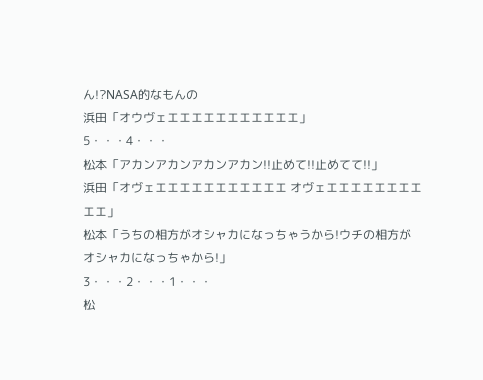ん!?NASA的なもんの
浜田「オウヴェエエエエエエエエエエエ」
5・・・4・・・
松本「アカンアカンアカンアカン!!止めて!!止めてて!!」
浜田「オヴェエエエエエエエエエエエ オヴェエエエエエエエエエエ」
松本「うちの相方がオシャカになっちゃうから!ウチの相方がオシャカになっちゃから!」
3・・・2・・・1・・・
松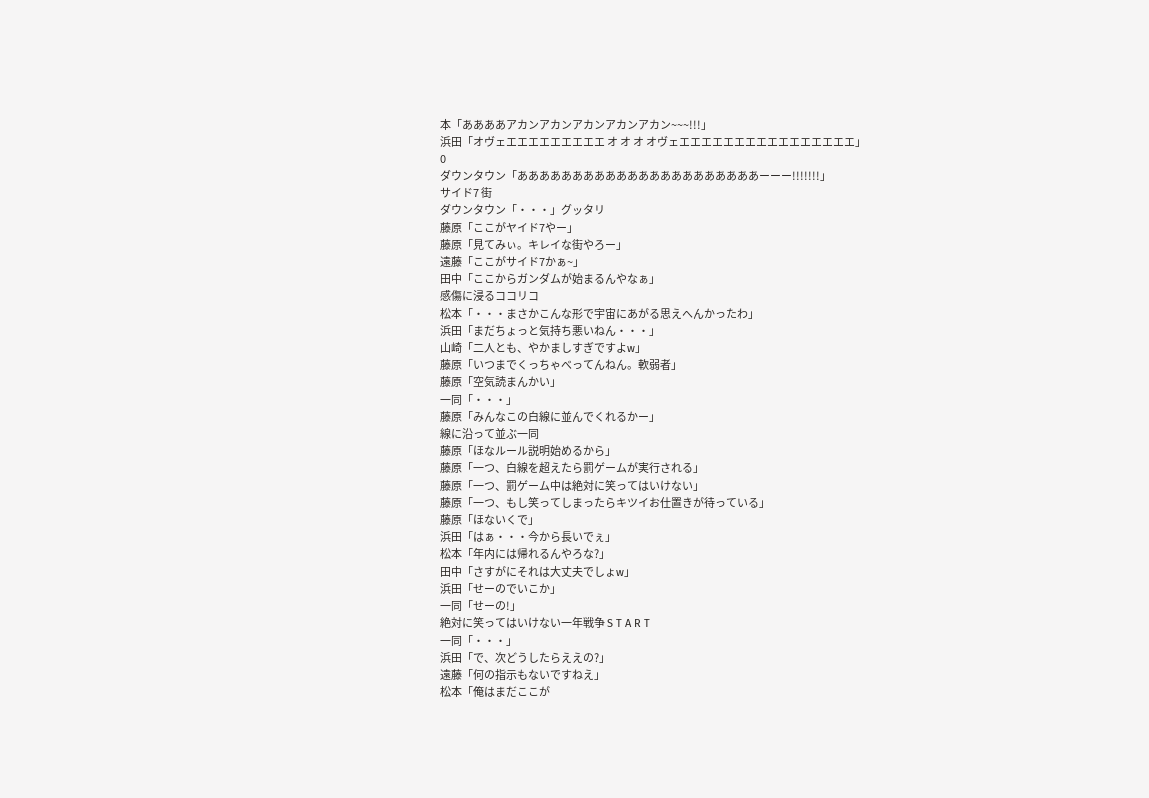本「ああああアカンアカンアカンアカンアカン~~~!!!」
浜田「オヴェエエエエエエエエエ オ オ オ オヴェエエエエエエエエエエエエエエエエ」
0
ダウンタウン「ああああああああああああああああああああああーーー!!!!!!!」
サイド7 街
ダウンタウン「・・・」グッタリ
藤原「ここがヤイド7やー」
藤原「見てみぃ。キレイな街やろー」
遠藤「ここがサイド7かぁ~」
田中「ここからガンダムが始まるんやなぁ」
感傷に浸るココリコ
松本「・・・まさかこんな形で宇宙にあがる思えへんかったわ」
浜田「まだちょっと気持ち悪いねん・・・」
山崎「二人とも、やかましすぎですよw」
藤原「いつまでくっちゃべってんねん。軟弱者」
藤原「空気読まんかい」
一同「・・・」
藤原「みんなこの白線に並んでくれるかー」
線に沿って並ぶ一同
藤原「ほなルール説明始めるから」
藤原「一つ、白線を超えたら罰ゲームが実行される」
藤原「一つ、罰ゲーム中は絶対に笑ってはいけない」
藤原「一つ、もし笑ってしまったらキツイお仕置きが待っている」
藤原「ほないくで」
浜田「はぁ・・・今から長いでぇ」
松本「年内には帰れるんやろな?」
田中「さすがにそれは大丈夫でしょw」
浜田「せーのでいこか」
一同「せーの!」
絶対に笑ってはいけない一年戦争 S T A R T
一同「・・・」
浜田「で、次どうしたらええの?」
遠藤「何の指示もないですねえ」
松本「俺はまだここが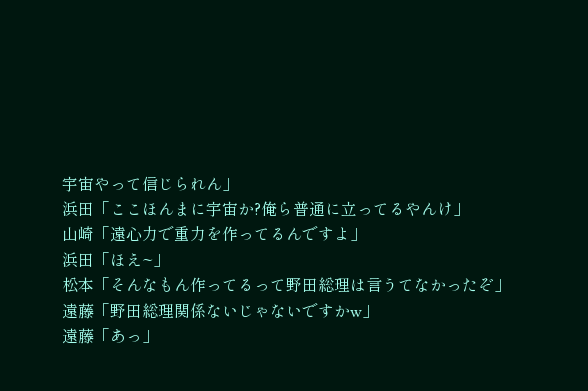宇宙やって信じられん」
浜田「ここほんまに宇宙か?俺ら普通に立ってるやんけ」
山崎「遠心力で重力を作ってるんですよ」
浜田「ほえ~」
松本「そんなもん作ってるって野田総理は言うてなかったぞ」
遠藤「野田総理関係ないじゃないですかw」
遠藤「あっ」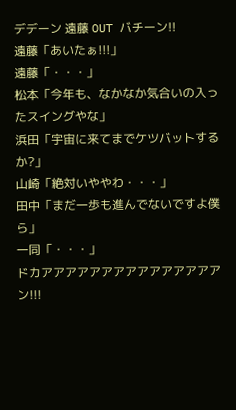デデーン 遠藤 OUT バチーン!!
遠藤「あいたぁ!!!」
遠藤「・・・」
松本「今年も、なかなか気合いの入ったスイングやな」
浜田「宇宙に来てまでケツバットするか?」
山崎「絶対いややわ・・・」
田中「まだ一歩も進んでないですよ僕ら」
一同「・・・」
ドカアアアアアアアアアアアアアアアン!!!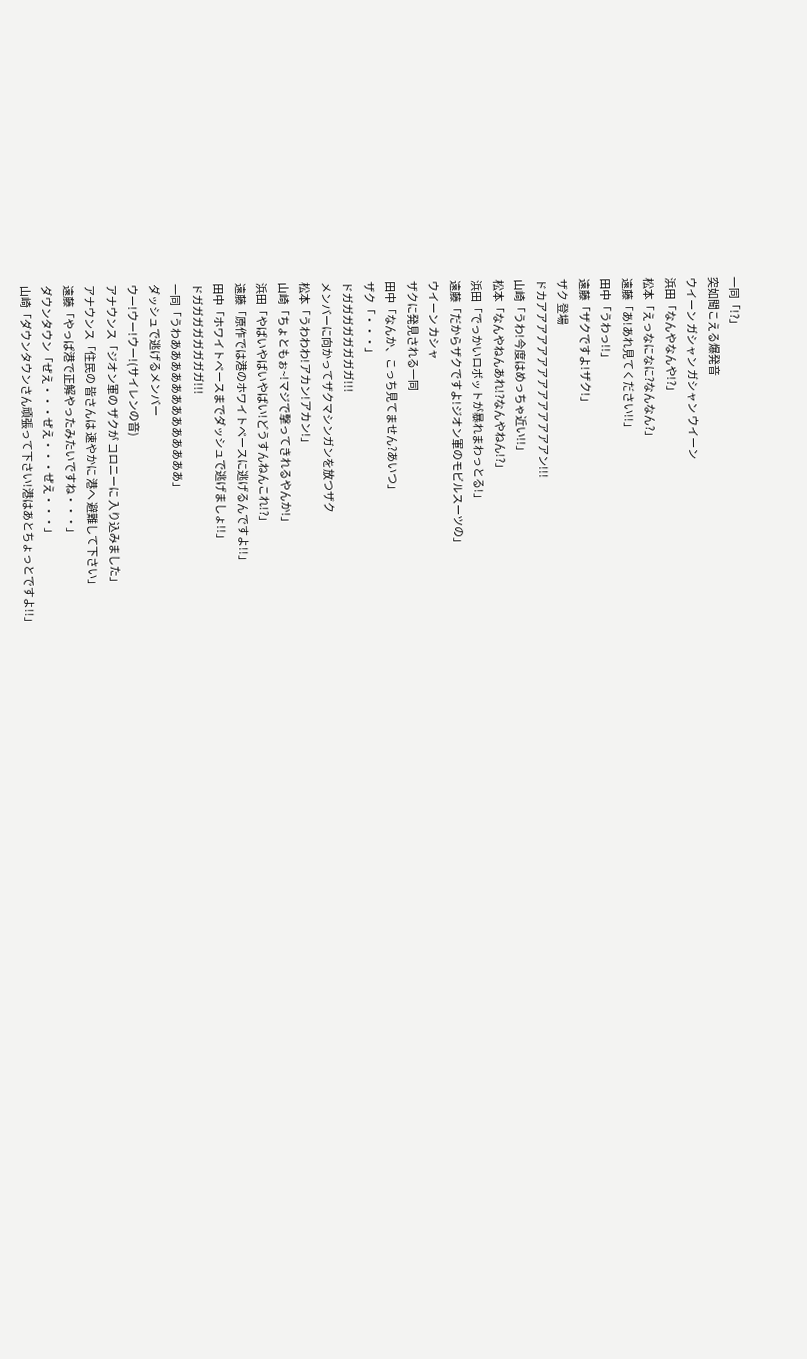一同「!?」
突如聞こえる爆発音
ウイーン ガシャン ガシャン ウイーン
浜田「なんやなんや!?」
松本「えっなになに?なんなん?」
遠藤「あ!あれ見てください!!」
田中「うわっ!!」
遠藤「ザクですよ!ザク!」
ザク 登場
ドカアアアアアアアアアアアアアアン!!!
山崎「うわ!今度はめっちゃ近い!!」
松本「なんやねんあれ!?なんやねん!?」
浜田「でっかいロボットが暴れまわっとる!」
遠藤「だからザクですよ!ジオン軍のモビルスーツの」
ウイーン カシャ
ザクに発見される一同
田中「なんか、こっち見てません?あいつ」
ザク「・・・」
ドガガガガガガガガ!!!
メンバーに向かってザクマシンガンを放つザク
松本「うわわわ!アカン!アカン!」
山崎「ちょともぉ~!マジで撃ってきれるやんか!」
浜田「やばいやばいやばい!どうすんねんこれ!?」
遠藤「原作では港のホワイトベースに逃げるんですよ!!」
田中「ホワイトベースまでダッシュで逃げましょ!!」
ドガガガガガガガガ!!!
一同「うわあああああああああああああ」
ダッシュで逃げるメンバー
ウー!ウー!ウー!(サイレンの音)
アナウンス「ジオン軍の ザクが コロニーに 入り込みました」
アナウンス「住民の 皆さんは 速やかに 港へ 避難して下さい」
遠藤「やっぱ港で正解やったみたいですね・・・」
ダウンタウン「ぜえ・・・ぜえ・・・ぜえ・・・」
山崎「ダウンタウンさん頑張って下さい!港はあとちょっとですよ!!」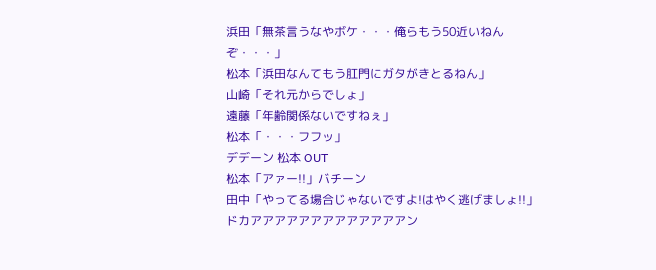浜田「無茶言うなやボケ・・・俺らもう50近いねんぞ・・・」
松本「浜田なんてもう肛門にガタがきとるねん」
山崎「それ元からでしょ」
遠藤「年齢関係ないですねぇ」
松本「・・・フフッ」
デデーン 松本 OUT
松本「アァー!!」バチーン
田中「やってる場合じゃないですよ!はやく逃げましょ!!」
ドカアアアアアアアアアアアアアン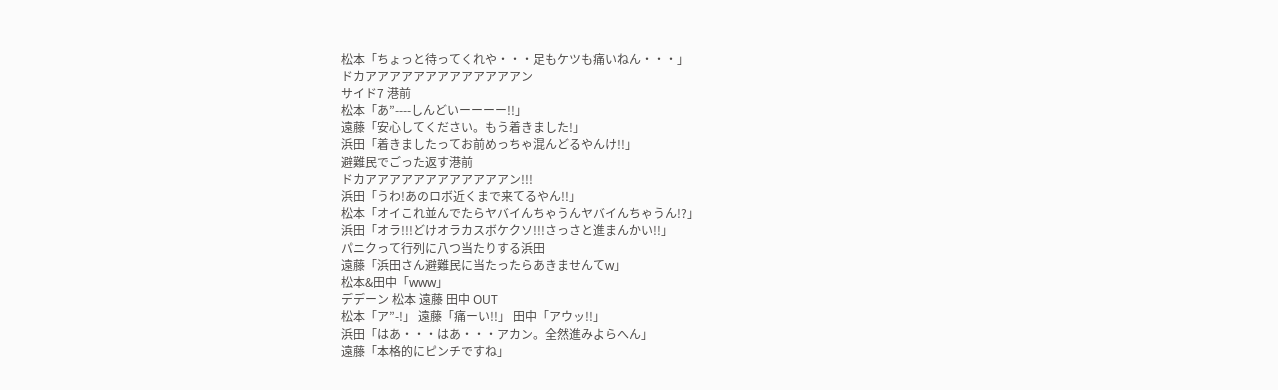松本「ちょっと待ってくれや・・・足もケツも痛いねん・・・」
ドカアアアアアアアアアアアアアン
サイド7 港前
松本「あ”----しんどいーーーー!!」
遠藤「安心してください。もう着きました!」
浜田「着きましたってお前めっちゃ混んどるやんけ!!」
避難民でごった返す港前
ドカアアアアアアアアアアアアン!!!
浜田「うわ!あのロボ近くまで来てるやん!!」
松本「オイこれ並んでたらヤバイんちゃうんヤバイんちゃうん!?」
浜田「オラ!!!どけオラカスボケクソ!!!さっさと進まんかい!!」
パニクって行列に八つ当たりする浜田
遠藤「浜田さん避難民に当たったらあきませんてw」
松本&田中「www」
デデーン 松本 遠藤 田中 OUT
松本「ア”-!」 遠藤「痛ーい!!」 田中「アウッ!!」
浜田「はあ・・・はあ・・・アカン。全然進みよらへん」
遠藤「本格的にピンチですね」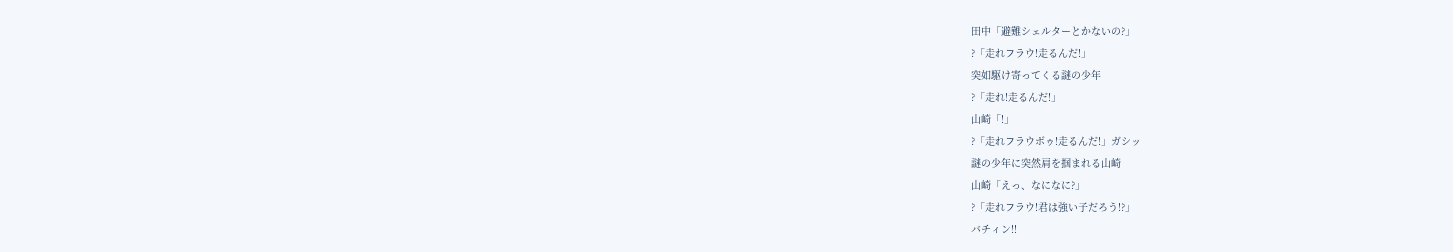田中「避難シェルターとかないの?」
?「走れフラウ!走るんだ!」
突如駆け寄ってくる謎の少年
?「走れ!走るんだ!」
山崎「!」
?「走れフラウボゥ!走るんだ!」ガシッ
謎の少年に突然肩を掴まれる山崎
山崎「えっ、なになに?」
?「走れフラウ!君は強い子だろう!?」
バチィン!!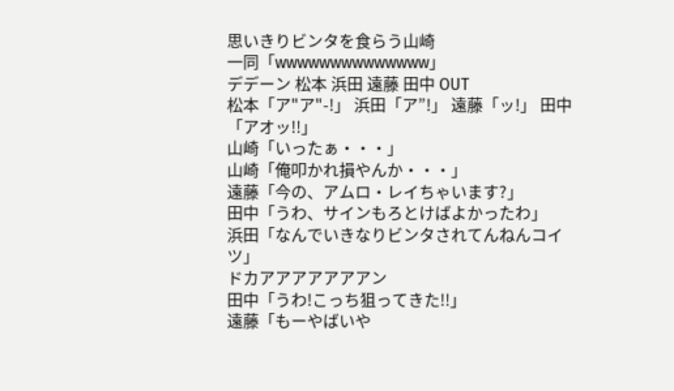思いきりビンタを食らう山崎
一同「wwwwwwwwwwwwww」
デデーン 松本 浜田 遠藤 田中 OUT
松本「ア"ア"-!」 浜田「ア”!」 遠藤「ッ!」 田中「アオッ!!」
山崎「いったぁ・・・」
山崎「俺叩かれ損やんか・・・」
遠藤「今の、アムロ・レイちゃいます?」
田中「うわ、サインもろとけばよかったわ」
浜田「なんでいきなりビンタされてんねんコイツ」
ドカアアアアアアアン
田中「うわ!こっち狙ってきた!!」
遠藤「もーやばいや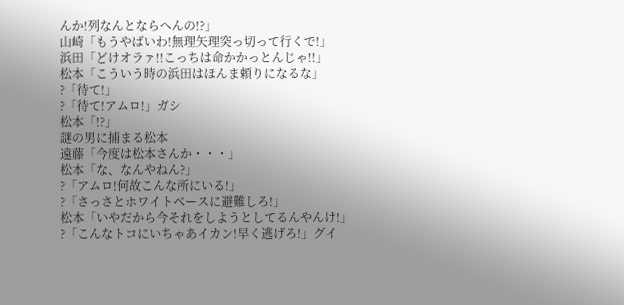んか!列なんとならへんの!?」
山崎「もうやばいわ!無理矢理突っ切って行くで!」
浜田「どけオラァ!!こっちは命かかっとんじゃ!!」
松本「こういう時の浜田はほんま頼りになるな」
?「待て!」
?「待て!アムロ!」ガシ
松本「!?」
謎の男に捕まる松本
遠藤「今度は松本さんか・・・」
松本「な、なんやねん?」
?「アムロ!何故こんな所にいる!」
?「さっさとホワイトベースに避難しろ!」
松本「いやだから今それをしようとしてるんやんけ!」
?「こんなトコにいちゃあイカン!早く逃げろ!」グイ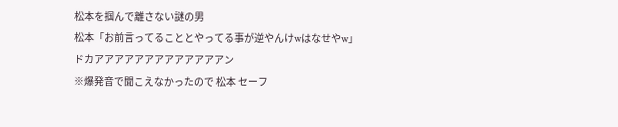松本を掴んで離さない謎の男
松本「お前言ってることとやってる事が逆やんけwはなせやw」
ドカアアアアアアアアアアアアアン
※爆発音で聞こえなかったので 松本 セーフ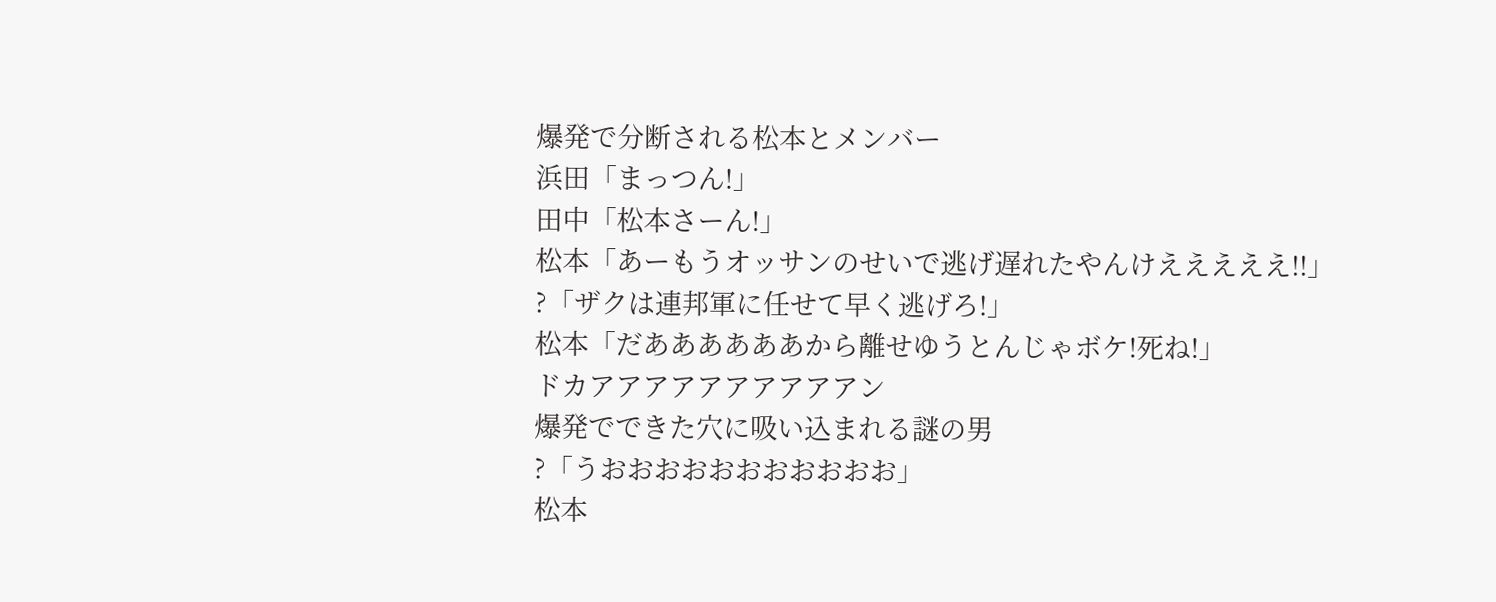爆発で分断される松本とメンバー
浜田「まっつん!」
田中「松本さーん!」
松本「あーもうオッサンのせいで逃げ遅れたやんけえええええ!!」
?「ザクは連邦軍に任せて早く逃げろ!」
松本「だああああああから離せゆうとんじゃボケ!死ね!」
ドカアアアアアアアアアアン
爆発でできた穴に吸い込まれる謎の男
?「うおおおおおおおおおおお」
松本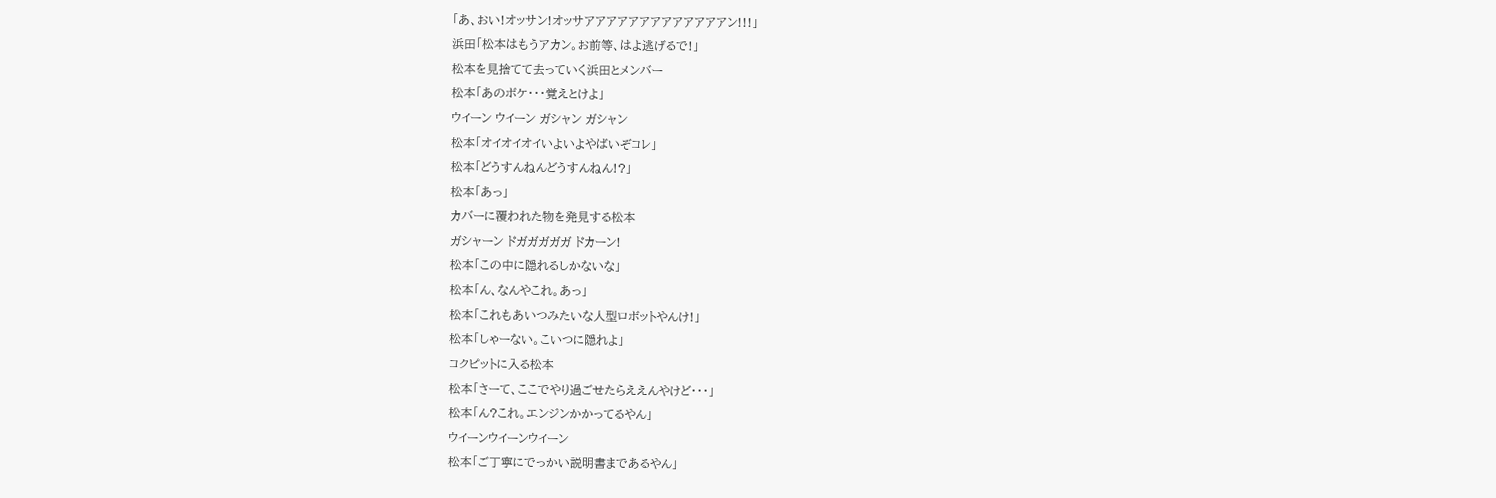「あ、おい!オッサン!オッサアアアアアアアアアアアアアン!!!」
浜田「松本はもうアカン。お前等、はよ逃げるで!」
松本を見捨てて去っていく浜田とメンバー
松本「あのボケ・・・覚えとけよ」
ウイーン ウイーン ガシャン ガシャン
松本「オイオイオイいよいよやばいぞコレ」
松本「どうすんねんどうすんねん!?」
松本「あっ」
カバーに覆われた物を発見する松本
ガシャーン ドガガガガガ ドカーン!
松本「この中に隠れるしかないな」
松本「ん、なんやこれ。あっ」
松本「これもあいつみたいな人型ロボットやんけ!」
松本「しゃーない。こいつに隠れよ」
コクピットに入る松本
松本「さーて、ここでやり過ごせたらええんやけど・・・」
松本「ん?これ。エンジンかかってるやん」
ウイーンウイーンウイーン
松本「ご丁寧にでっかい説明書まであるやん」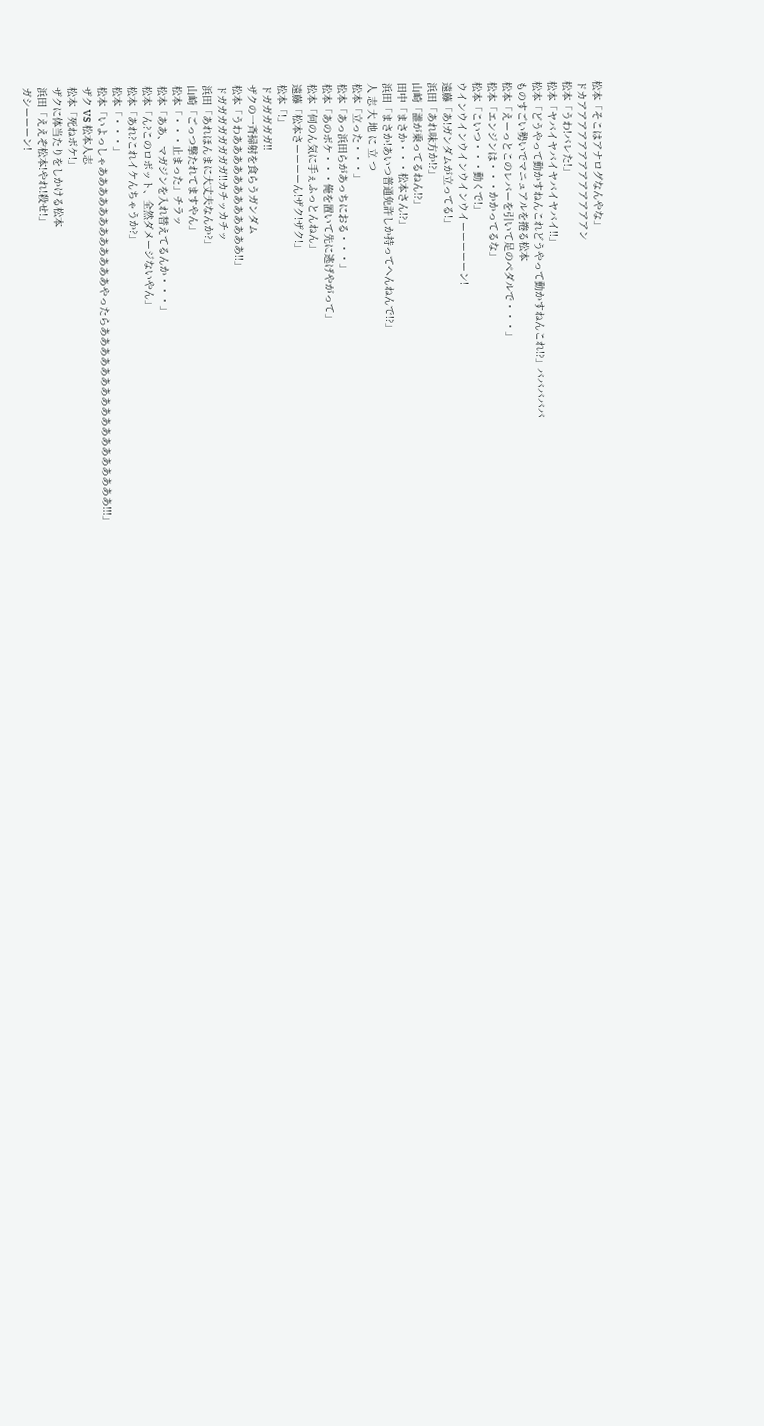松本「そこはアナログなんやな」
ドカアアアアアアアアアアアアアン
松本「うわ!バレた!」
松本「ヤバイヤバイヤバイヤバイ!!」
松本「どうやって動かすねんこれどうやって動かすねんこれ!?」バババババ
ものすごい勢いでマニュアルを捲る松本
松本「えーっとこのレバーを引いて足のペダルで・・・」
松本「エンジンは・・・かかってるな」
松本「こいつ・・・動くで!」
ウインウインウインウインウイーーーーーン!
遠藤「あ!ガンダムが立ってる!」
浜田「あれ味方か!?」
山崎「誰が乗ってるねん!?」
田中「まさか・・・松本さん!?」
浜田「まさか!あいつ普通免許しか持ってへんねんで!?」
人 志 大 地 に 立 つ
松本「立った・・・」
松本「あっ浜田らがあっちにおる・・・」
松本「あのボケ・・・俺を置いて先に逃げやがって」
松本「何のん気に手ぇふっとんねん」
遠藤「松本さーーーーん!ザク!ザク!」
松本「!」
ドガガガガガ!!
ザクの一斉掃射を食らうガンダム
松本「うわああああああああああああ!!」
ドガガガガガガガガ!!カチッカチッ
浜田「あれほんまに大丈夫なんか?」
山崎「ごっつ撃たれてますやん」
松本「・・・止まった」チラッ
松本「ああ、マガジンを入れ替えてるんか・・・」
松本「ん?このロボット、全然ダメージないやん」
松本「あれ?これイケんちゃうか?」
松本「・・・」
松本「いよっしゃああああああああああああやったらああああああああああああああああああ!!!」
ザク VS 松本人志
松本「死ねボケ!」
ザクに体当たりをしかける松本
浜田「ええぞ松本!やれ!殺せ!」
ガシーーーン!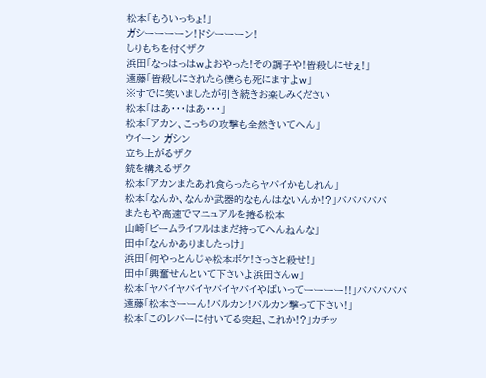松本「もういっちょ!」
ガシーーーーン!ドシーーーン!
しりもちを付くザク
浜田「なっはっはwよおやった!その調子や!皆殺しにせぇ!」
遠藤「皆殺しにされたら僕らも死にますよw」
※すでに笑いましたが引き続きお楽しみください
松本「はあ・・・はあ・・・」
松本「アカン、こっちの攻撃も全然きいてへん」
ウイーン ガシン
立ち上がるザク
銃を構えるザク
松本「アカンまたあれ食らったらヤバイかもしれん」
松本「なんか、なんか武器的なもんはないんか!?」バババババ
またもや高速でマニュアルを捲る松本
山崎「ビームライフルはまだ持ってへんねんな」
田中「なんかありましたっけ」
浜田「何やっとんじゃ松本ボケ!さっさと殺せ!」
田中「興奮せんといて下さいよ浜田さんw」
松本「ヤバイヤバイヤバイヤバイやばいってーーーー!!」バババババ
遠藤「松本さーーん!バルカン!バルカン撃って下さい!」
松本「このレバーに付いてる突起、これか!?」カチッ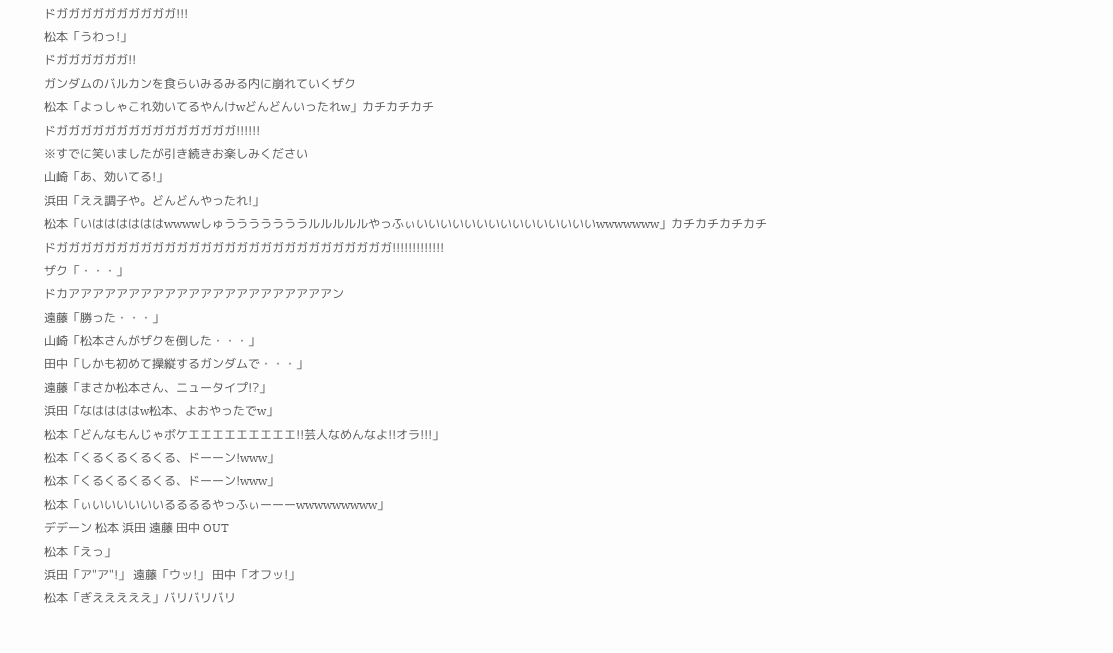ドガガガガガガガガガガ!!!
松本「うわっ!」
ドガガガガガガ!!
ガンダムのバルカンを食らいみるみる内に崩れていくザク
松本「よっしゃこれ効いてるやんけwどんどんいったれw」カチカチカチ
ドガガガガガガガガガガガガガガガ!!!!!!
※すでに笑いましたが引き続きお楽しみください
山崎「あ、効いてる!」
浜田「ええ調子や。どんどんやったれ!」
松本「いははははははwwwwしゅうううううううルルルルルやっふぃいいいいいいいいいいいいいいいwwwwwww」カチカチカチカチ
ドガガガガガガガガガガガガガガガガガガガガガガガガガガガガ!!!!!!!!!!!!!
ザク「・・・」
ドカアアアアアアアアアアアアアアアアアアアアアアン
遠藤「勝った・・・」
山崎「松本さんがザクを倒した・・・」
田中「しかも初めて操縦するガンダムで・・・」
遠藤「まさか松本さん、ニュータイプ!?」
浜田「なははははw松本、よおやったでw」
松本「どんなもんじゃボケエエエエエエエエエ!!芸人なめんなよ!!オラ!!!」
松本「くるくるくるくる、ドーーン!www」
松本「くるくるくるくる、ドーーン!www」
松本「ぃいいいいいいるるるるやっふぃーーーwwwwwwwww」
デデーン 松本 浜田 遠藤 田中 OUT
松本「えっ」
浜田「ア"ア"!」 遠藤「ウッ!」 田中「オフッ!」
松本「ぎえええええ」バリバリバリ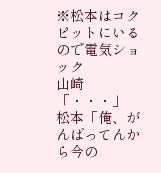※松本はコクピットにいるので電気ショック
山崎「・・・」
松本「俺、がんばってんから今の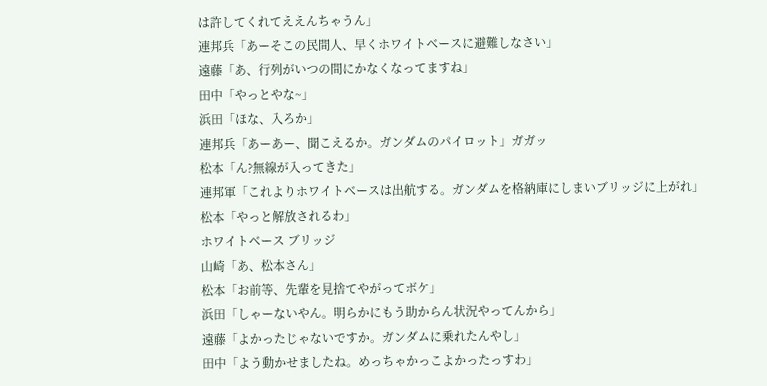は許してくれてええんちゃうん」
連邦兵「あーそこの民間人、早くホワイトベースに避難しなさい」
遠藤「あ、行列がいつの間にかなくなってますね」
田中「やっとやな~」
浜田「ほな、入ろか」
連邦兵「あーあー、聞こえるか。ガンダムのパイロット」ガガッ
松本「ん?無線が入ってきた」
連邦軍「これよりホワイトベースは出航する。ガンダムを格納庫にしまいブリッジに上がれ」
松本「やっと解放されるわ」
ホワイトベース ブリッジ
山崎「あ、松本さん」
松本「お前等、先輩を見捨てやがってボケ」
浜田「しゃーないやん。明らかにもう助からん状況やってんから」
遠藤「よかったじゃないですか。ガンダムに乗れたんやし」
田中「よう動かせましたね。めっちゃかっこよかったっすわ」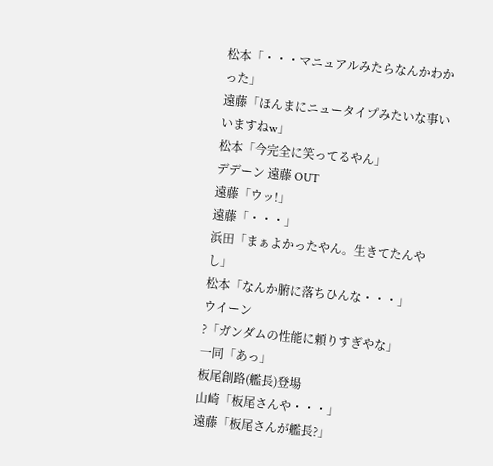松本「・・・マニュアルみたらなんかわかった」
遠藤「ほんまにニュータイプみたいな事いいますねw」
松本「今完全に笑ってるやん」
デデーン 遠藤 OUT
遠藤「ウッ!」
遠藤「・・・」
浜田「まぁよかったやん。生きてたんやし」
松本「なんか腑に落ちひんな・・・」
ウイーン
?「ガンダムの性能に頼りすぎやな」
一同「あっ」
板尾創路(艦長)登場
山崎「板尾さんや・・・」
遠藤「板尾さんが艦長?」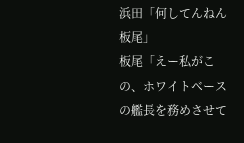浜田「何してんねん板尾」
板尾「えー私がこの、ホワイトベースの艦長を務めさせて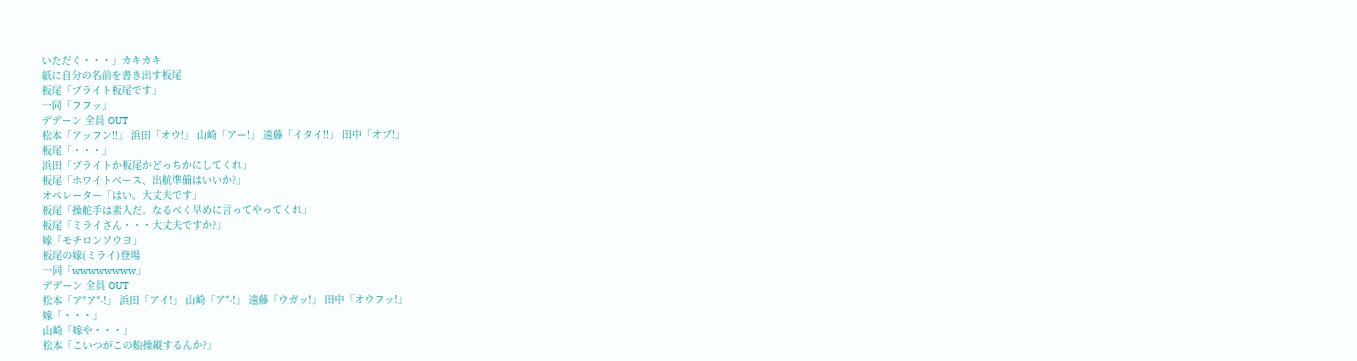いただく・・・」カキカキ
紙に自分の名前を書き出す板尾
板尾「ブライト板尾です」
一同「フフッ」
デデーン 全員 OUT
松本「アッフン!!」 浜田「オウ!」 山崎「アー!」 遠藤「イタイ!!」 田中「オブ!」
板尾「・・・」
浜田「ブライトか板尾かどっちかにしてくれ」
板尾「ホワイトベース、出航準備はいいか?」
オペレーター「はい。大丈夫です」
板尾「操舵手は素人だ。なるべく早めに言ってやってくれ」
板尾「ミライさん・・・大丈夫ですか?」
嫁「モチロンソウヨ」
板尾の嫁(ミライ)登場
一同「wwwwwwww」
デデーン 全員 OUT
松本「ア"ア"-!」 浜田「アイ!」 山崎「ア"-!」 遠藤「ウガッ!」 田中「オウフッ!」
嫁「・・・」
山崎「嫁や・・・」
松本「こいつがこの船操縦するんか?」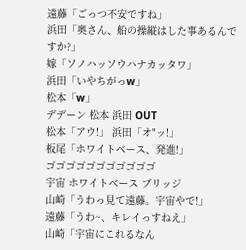遠藤「ごっつ不安ですね」
浜田「奥さん、船の操縦はした事あるんですか?」
嫁「ソノハッソウハナカッタワ」
浜田「いやちがっw」
松本「w」
デデーン 松本 浜田 OUT
松本「アウ!」 浜田「オ"ッ!」
板尾「ホワイトベース、発進!」
ゴゴゴゴゴゴゴゴゴゴゴ
宇宙 ホワイトベース ブリッジ
山崎「うわっ見て遠藤。宇宙やで!」
遠藤「うわ~、キレイっすねえ」
山崎「宇宙にこれるなん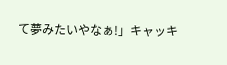て夢みたいやなぁ!」キャッキ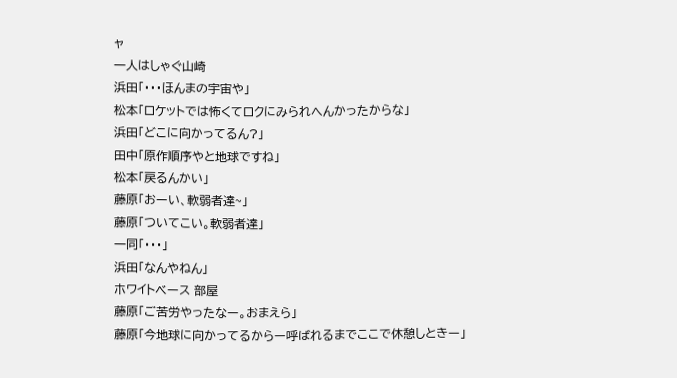ャ
一人はしゃぐ山崎
浜田「・・・ほんまの宇宙や」
松本「ロケットでは怖くてロクにみられへんかったからな」
浜田「どこに向かってるん?」
田中「原作順序やと地球ですね」
松本「戻るんかい」
藤原「おーい、軟弱者達~」
藤原「ついてこい。軟弱者達」
一同「・・・」
浜田「なんやねん」
ホワイトベース 部屋
藤原「ご苦労やったなー。おまえら」
藤原「今地球に向かってるからー呼ばれるまでここで休憩しときー」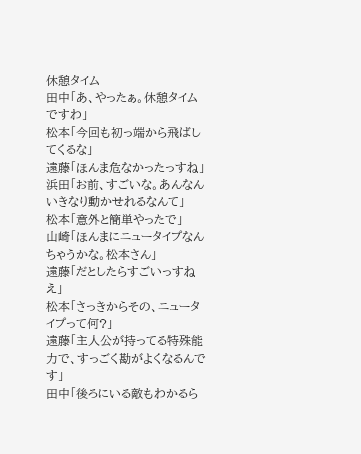休憩タイム
田中「あ、やったぁ。休憩タイムですわ」
松本「今回も初っ端から飛ばしてくるな」
遠藤「ほんま危なかったっすね」
浜田「お前、すごいな。あんなんいきなり動かせれるなんて」
松本「意外と簡単やったで」
山崎「ほんまにニュータイプなんちゃうかな。松本さん」
遠藤「だとしたらすごいっすねえ」
松本「さっきからその、ニュータイプって何?」
遠藤「主人公が持ってる特殊能力で、すっごく勘がよくなるんです」
田中「後ろにいる敵もわかるら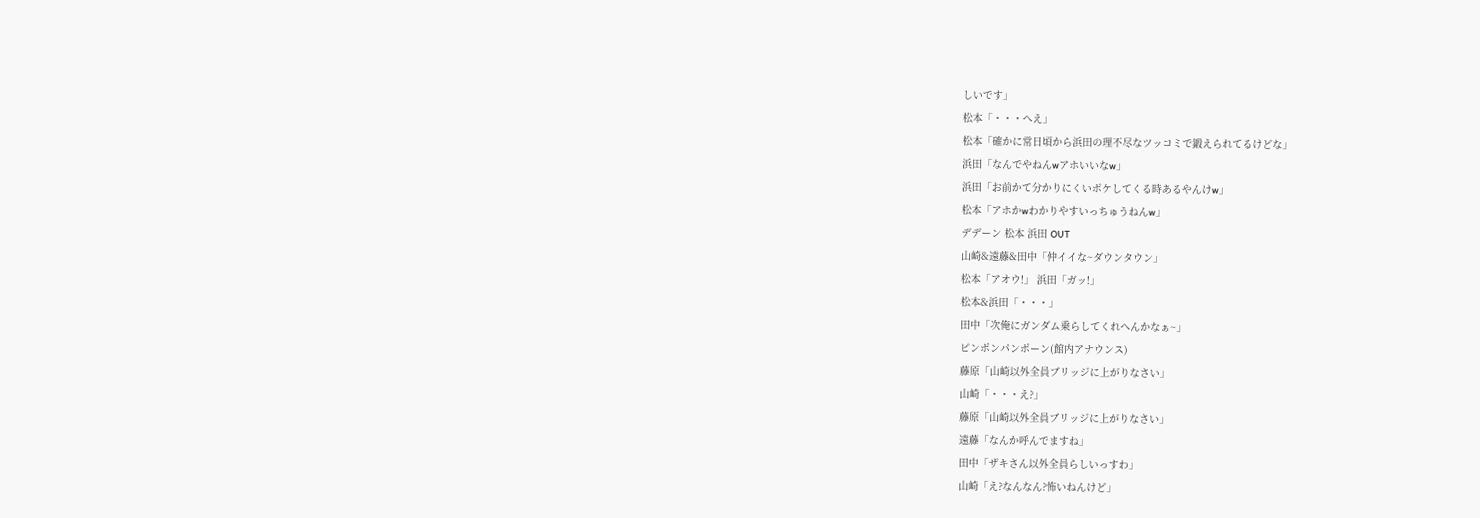しいです」
松本「・・・へえ」
松本「確かに常日頃から浜田の理不尽なツッコミで鍛えられてるけどな」
浜田「なんでやねんwアホいいなw」
浜田「お前かて分かりにくいボケしてくる時あるやんけw」
松本「アホかwわかりやすいっちゅうねんw」
デデーン 松本 浜田 OUT
山崎&遠藤&田中「仲イイな~ダウンタウン」
松本「アオウ!」 浜田「ガッ!」
松本&浜田「・・・」
田中「次俺にガンダム乗らしてくれへんかなぁ~」
ピンポンパンポーン(館内アナウンス)
藤原「山崎以外全員ブリッジに上がりなさい」
山崎「・・・え?」
藤原「山崎以外全員ブリッジに上がりなさい」
遠藤「なんか呼んでますね」
田中「ザキさん以外全員らしいっすわ」
山崎「え?なんなん?怖いねんけど」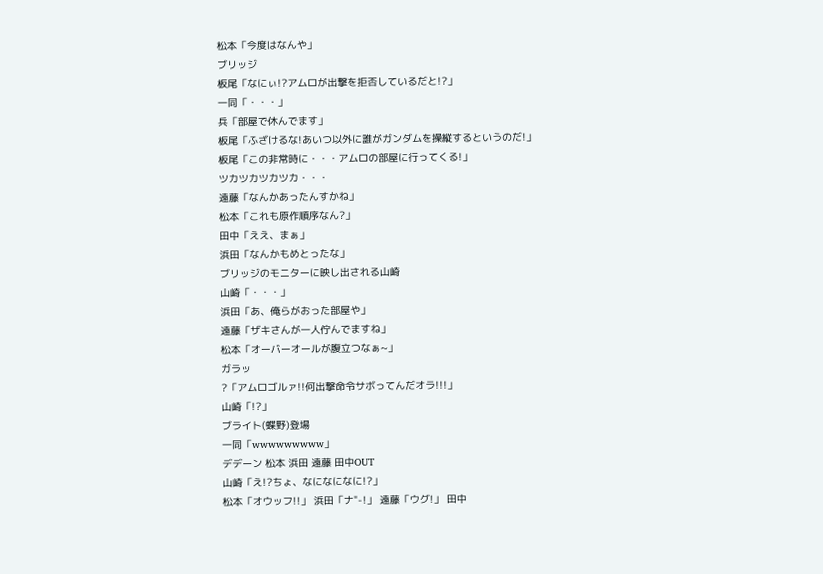松本「今度はなんや」
ブリッジ
板尾「なにぃ!?アムロが出撃を拒否しているだと!?」
一同「・・・」
兵「部屋で休んでます」
板尾「ふざけるな!あいつ以外に誰がガンダムを操縦するというのだ!」
板尾「この非常時に・・・アムロの部屋に行ってくる!」
ツカツカツカツカ・・・
遠藤「なんかあったんすかね」
松本「これも原作順序なん?」
田中「ええ、まぁ」
浜田「なんかもめとったな」
ブリッジのモニターに映し出される山崎
山崎「・・・」
浜田「あ、俺らがおった部屋や」
遠藤「ザキさんが一人佇んでますね」
松本「オーバーオールが腹立つなぁ~」
ガラッ
?「アムロゴルァ!!何出撃命令サボってんだオラ!!!」
山崎「!?」
ブライト(蝶野)登場
一同「wwwwwwwww」
デデーン 松本 浜田 遠藤 田中OUT
山崎「え!?ちょ、なになになに!?」
松本「オウッフ!!」 浜田「ナ"-!」 遠藤「ウグ!」 田中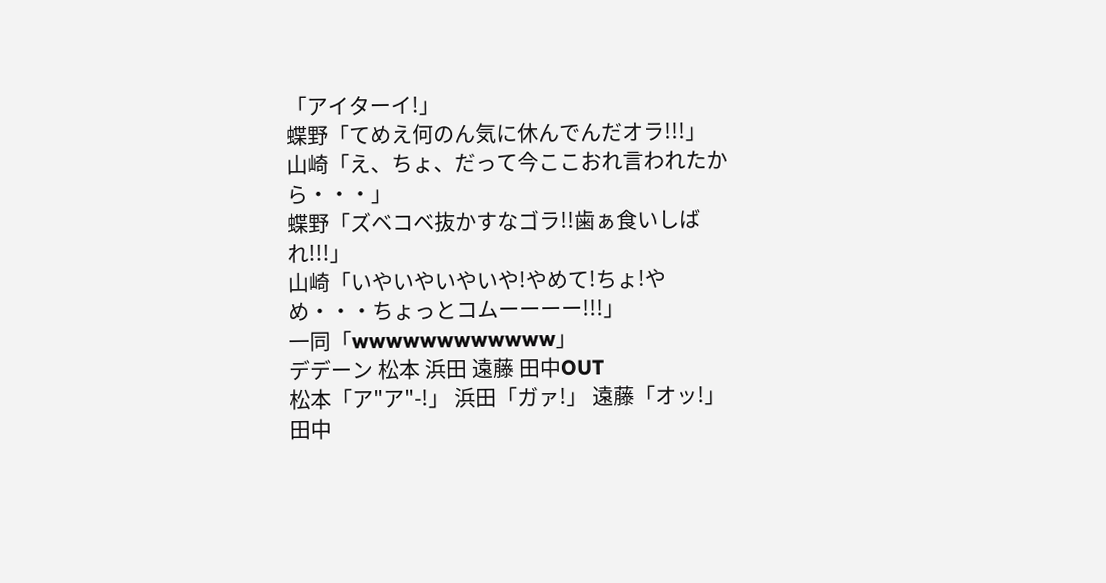「アイターイ!」
蝶野「てめえ何のん気に休んでんだオラ!!!」
山崎「え、ちょ、だって今ここおれ言われたから・・・」
蝶野「ズベコベ抜かすなゴラ!!歯ぁ食いしばれ!!!」
山崎「いやいやいやいや!やめて!ちょ!やめ・・・ちょっとコムーーーー!!!」
一同「wwwwwwwwwwww」
デデーン 松本 浜田 遠藤 田中OUT
松本「ア"ア"-!」 浜田「ガァ!」 遠藤「オッ!」 田中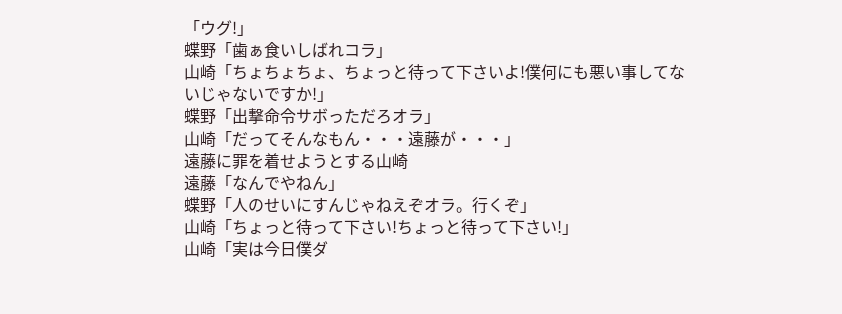「ウグ!」
蝶野「歯ぁ食いしばれコラ」
山崎「ちょちょちょ、ちょっと待って下さいよ!僕何にも悪い事してないじゃないですか!」
蝶野「出撃命令サボっただろオラ」
山崎「だってそんなもん・・・遠藤が・・・」
遠藤に罪を着せようとする山崎
遠藤「なんでやねん」
蝶野「人のせいにすんじゃねえぞオラ。行くぞ」
山崎「ちょっと待って下さい!ちょっと待って下さい!」
山崎「実は今日僕ダ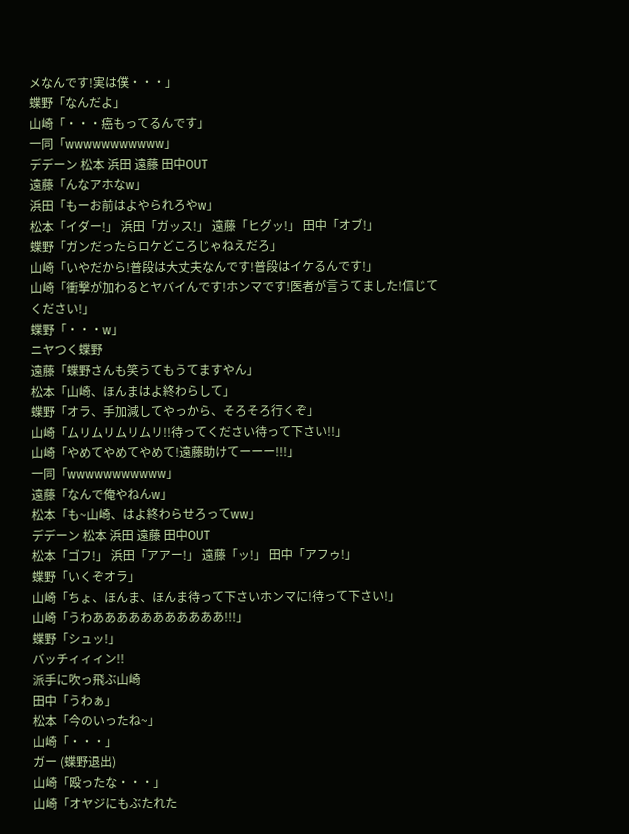メなんです!実は僕・・・」
蝶野「なんだよ」
山崎「・・・癌もってるんです」
一同「wwwwwwwwwww」
デデーン 松本 浜田 遠藤 田中OUT
遠藤「んなアホなw」
浜田「もーお前はよやられろやw」
松本「イダー!」 浜田「ガッス!」 遠藤「ヒグッ!」 田中「オブ!」
蝶野「ガンだったらロケどころじゃねえだろ」
山崎「いやだから!普段は大丈夫なんです!普段はイケるんです!」
山崎「衝撃が加わるとヤバイんです!ホンマです!医者が言うてました!信じてください!」
蝶野「・・・w」
ニヤつく蝶野
遠藤「蝶野さんも笑うてもうてますやん」
松本「山崎、ほんまはよ終わらして」
蝶野「オラ、手加減してやっから、そろそろ行くぞ」
山崎「ムリムリムリムリ!!待ってください待って下さい!!」
山崎「やめてやめてやめて!遠藤助けてーーー!!!」
一同「wwwwwwwwwww」
遠藤「なんで俺やねんw」
松本「も~山崎、はよ終わらせろってww」
デデーン 松本 浜田 遠藤 田中OUT
松本「ゴフ!」 浜田「アアー!」 遠藤「ッ!」 田中「アフゥ!」
蝶野「いくぞオラ」
山崎「ちょ、ほんま、ほんま待って下さいホンマに!待って下さい!」
山崎「うわあああああああああああ!!!」
蝶野「シュッ!」
バッチィィィン!!
派手に吹っ飛ぶ山崎
田中「うわぁ」
松本「今のいったね~」
山崎「・・・」
ガー (蝶野退出)
山崎「殴ったな・・・」
山崎「オヤジにもぶたれた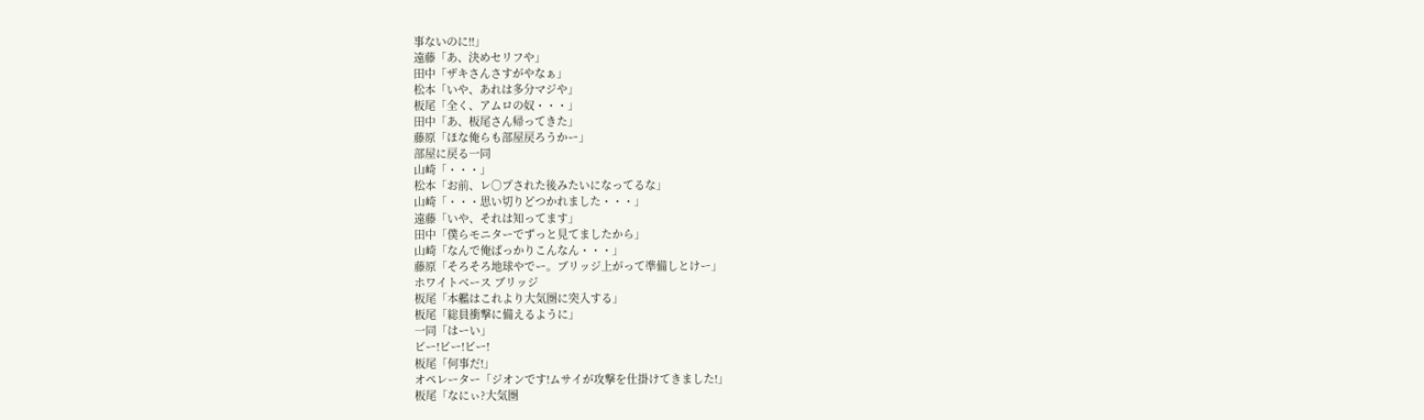事ないのに!!」
遠藤「あ、決めセリフや」
田中「ザキさんさすがやなぁ」
松本「いや、あれは多分マジや」
板尾「全く、アムロの奴・・・」
田中「あ、板尾さん帰ってきた」
藤原「ほな俺らも部屋戻ろうかー」
部屋に戻る一同
山崎「・・・」
松本「お前、レ○プされた後みたいになってるな」
山崎「・・・思い切りどつかれました・・・」
遠藤「いや、それは知ってます」
田中「僕らモニターでずっと見てましたから」
山崎「なんで俺ばっかりこんなん・・・」
藤原「そろそろ地球やでー。ブリッジ上がって準備しとけー」
ホワイトベース ブリッジ
板尾「本艦はこれより大気圏に突入する」
板尾「総員衝撃に備えるように」
一同「はーい」
ビー!ビー!ビー!
板尾「何事だ!」
オペレーター「ジオンです!ムサイが攻撃を仕掛けてきました!」
板尾「なにぃ?大気圏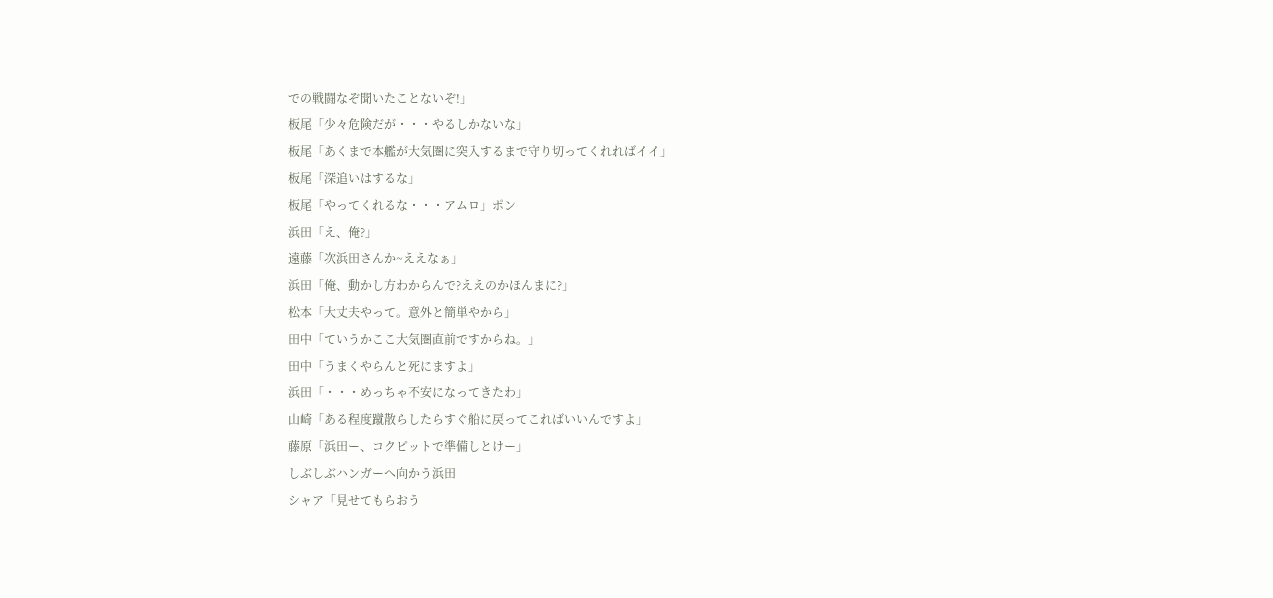での戦闘なぞ聞いたことないぞ!」
板尾「少々危険だが・・・やるしかないな」
板尾「あくまで本艦が大気圏に突入するまで守り切ってくれればイイ」
板尾「深追いはするな」
板尾「やってくれるな・・・アムロ」ポン
浜田「え、俺?」
遠藤「次浜田さんか~ええなぁ」
浜田「俺、動かし方わからんで?ええのかほんまに?」
松本「大丈夫やって。意外と簡単やから」
田中「ていうかここ大気圏直前ですからね。」
田中「うまくやらんと死にますよ」
浜田「・・・めっちゃ不安になってきたわ」
山崎「ある程度蹴散らしたらすぐ船に戻ってこればいいんですよ」
藤原「浜田ー、コクピットで準備しとけー」
しぶしぶハンガーへ向かう浜田
シャア「見せてもらおう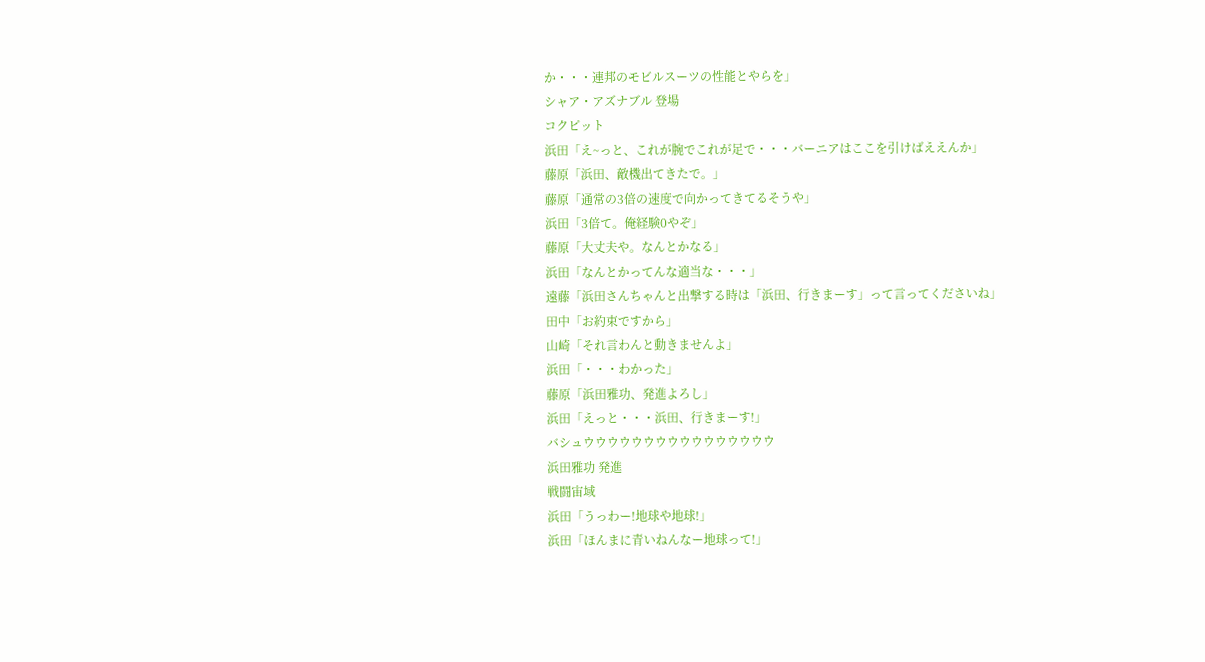か・・・連邦のモビルスーツの性能とやらを」
シャア・アズナブル 登場
コクピット
浜田「え~っと、これが腕でこれが足で・・・バーニアはここを引けばええんか」
藤原「浜田、敵機出てきたで。」
藤原「通常の3倍の速度で向かってきてるそうや」
浜田「3倍て。俺経験0やぞ」
藤原「大丈夫や。なんとかなる」
浜田「なんとかってんな適当な・・・」
遠藤「浜田さんちゃんと出撃する時は「浜田、行きまーす」って言ってくださいね」
田中「お約束ですから」
山崎「それ言わんと動きませんよ」
浜田「・・・わかった」
藤原「浜田雅功、発進よろし」
浜田「えっと・・・浜田、行きまーす!」
バシュウウウウウウウウウウウウウウウウ
浜田雅功 発進
戦闘宙域
浜田「うっわー!地球や地球!」
浜田「ほんまに青いねんなー地球って!」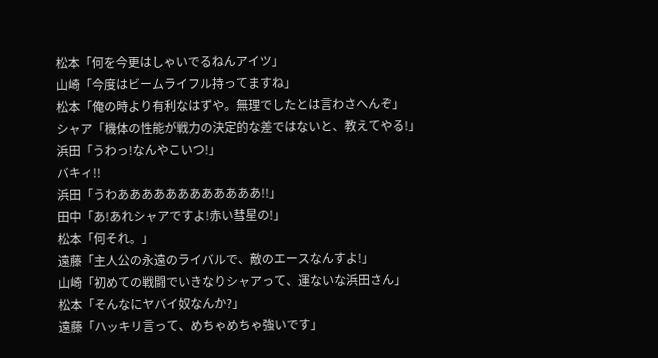松本「何を今更はしゃいでるねんアイツ」
山崎「今度はビームライフル持ってますね」
松本「俺の時より有利なはずや。無理でしたとは言わさへんぞ」
シャア「機体の性能が戦力の決定的な差ではないと、教えてやる!」
浜田「うわっ!なんやこいつ!」
バキィ!!
浜田「うわああああああああああああ!!」
田中「あ!あれシャアですよ!赤い彗星の!」
松本「何それ。」
遠藤「主人公の永遠のライバルで、敵のエースなんすよ!」
山崎「初めての戦闘でいきなりシャアって、運ないな浜田さん」
松本「そんなにヤバイ奴なんか?」
遠藤「ハッキリ言って、めちゃめちゃ強いです」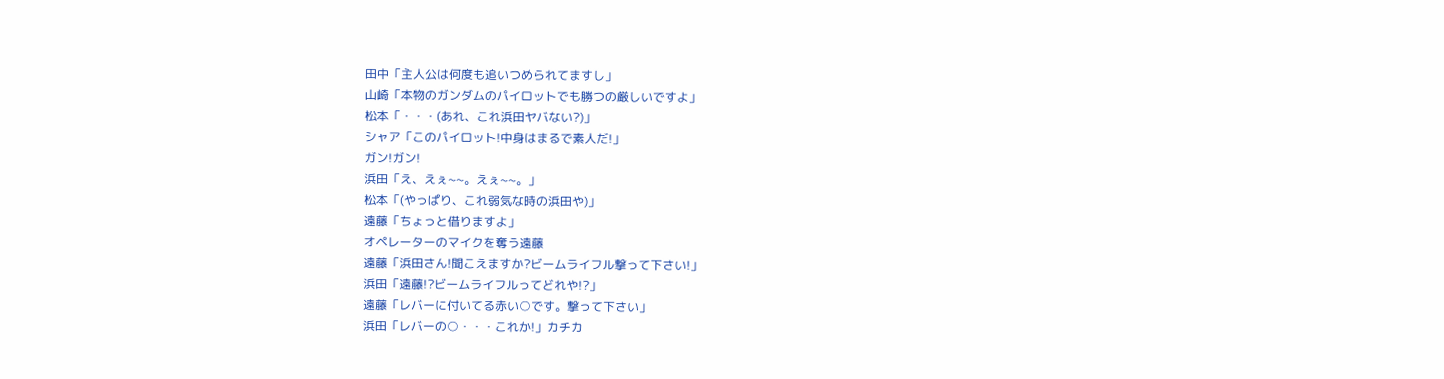田中「主人公は何度も追いつめられてますし」
山崎「本物のガンダムのパイロットでも勝つの厳しいですよ」
松本「・・・(あれ、これ浜田ヤバない?)」
シャア「このパイロット!中身はまるで素人だ!」
ガン!ガン!
浜田「え、えぇ~~。えぇ~~。」
松本「(やっぱり、これ弱気な時の浜田や)」
遠藤「ちょっと借りますよ」
オペレーターのマイクを奪う遠藤
遠藤「浜田さん!聞こえますか?ビームライフル撃って下さい!」
浜田「遠藤!?ビームライフルってどれや!?」
遠藤「レバーに付いてる赤い○です。撃って下さい」
浜田「レバーの○・・・これか!」カチカ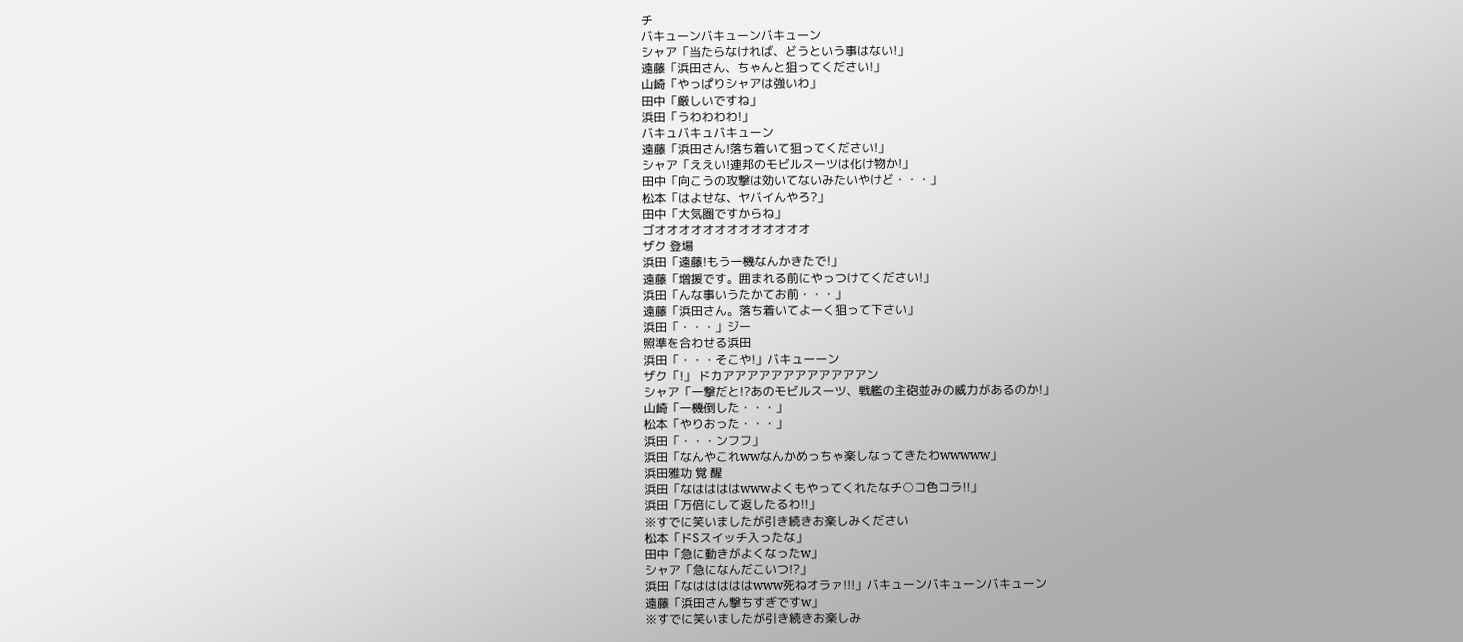チ
バキューンバキューンバキューン
シャア「当たらなければ、どうという事はない!」
遠藤「浜田さん、ちゃんと狙ってください!」
山崎「やっぱりシャアは強いわ」
田中「厳しいですね」
浜田「うわわわわ!」
バキュバキュバキューン
遠藤「浜田さん!落ち着いて狙ってください!」
シャア「ええい!連邦のモビルスーツは化け物か!」
田中「向こうの攻撃は効いてないみたいやけど・・・」
松本「はよせな、ヤバイんやろ?」
田中「大気圏ですからね」
ゴオオオオオオオオオオオオオ
ザク 登場
浜田「遠藤!もう一機なんかきたで!」
遠藤「増援です。囲まれる前にやっつけてください!」
浜田「んな事いうたかてお前・・・」
遠藤「浜田さん。落ち着いてよーく狙って下さい」
浜田「・・・」ジー
照準を合わせる浜田
浜田「・・・そこや!」バキューーン
ザク「!」 ドカアアアアアアアアアアアアン
シャア「一撃だと!?あのモビルスーツ、戦艦の主砲並みの威力があるのか!」
山崎「一機倒した・・・」
松本「やりおった・・・」
浜田「・・・ンフフ」
浜田「なんやこれwwなんかめっちゃ楽しなってきたわwwwww」
浜田雅功 覚 醒
浜田「なははははwwwよくもやってくれたなチ○コ色コラ!!」
浜田「万倍にして返したるわ!!」
※すでに笑いましたが引き続きお楽しみください
松本「ドSスイッチ入ったな」
田中「急に動きがよくなったw」
シャア「急になんだこいつ!?」
浜田「なはははははwww死ねオラァ!!!」バキューンバキューンバキューン
遠藤「浜田さん撃ちすぎですw」
※すでに笑いましたが引き続きお楽しみ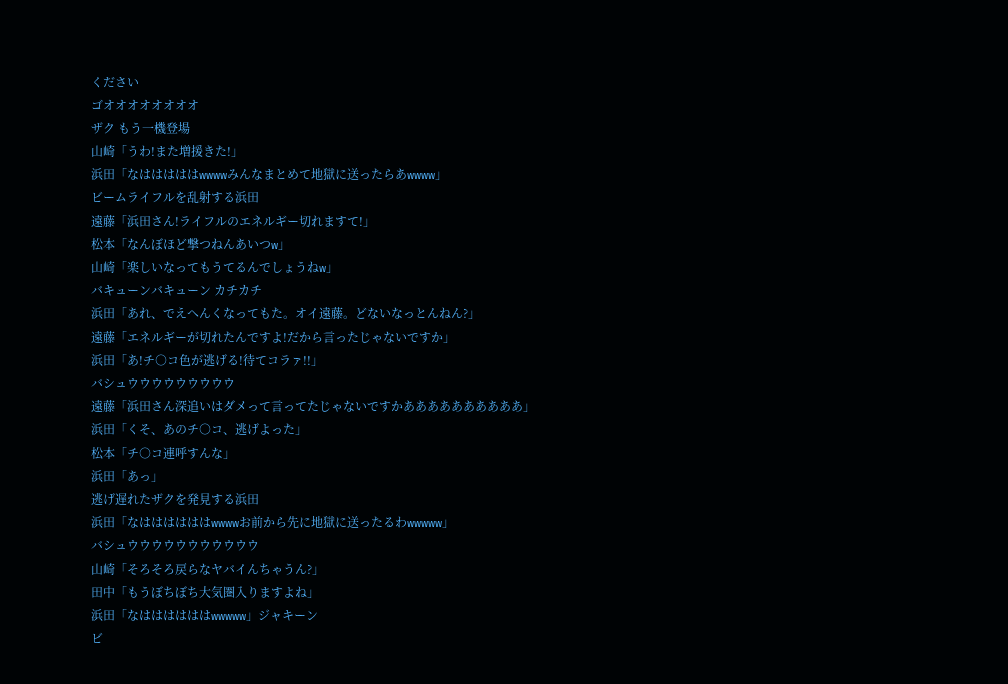ください
ゴオオオオオオオオ
ザク もう一機登場
山崎「うわ!また増援きた!」
浜田「なはははははwwwwみんなまとめて地獄に送ったらあwwww」
ビームライフルを乱射する浜田
遠藤「浜田さん!ライフルのエネルギー切れますて!」
松本「なんぼほど撃つねんあいつw」
山崎「楽しいなってもうてるんでしょうねw」
バキューンバキューン カチカチ
浜田「あれ、でえへんくなってもた。オイ遠藤。どないなっとんねん?」
遠藤「エネルギーが切れたんですよ!だから言ったじゃないですか」
浜田「あ!チ○コ色が逃げる!待てコラァ!!」
バシュウウウウウウウウウ
遠藤「浜田さん深追いはダメって言ってたじゃないですかああああああああああ」
浜田「くそ、あのチ○コ、逃げよった」
松本「チ○コ連呼すんな」
浜田「あっ」
逃げ遅れたザクを発見する浜田
浜田「なははははははwwwwお前から先に地獄に送ったるわwwwww」
バシュウウウウウウウウウウウ
山崎「そろそろ戻らなヤバイんちゃうん?」
田中「もうぼちぼち大気圏入りますよね」
浜田「なははははははwwwww」ジャキーン
ビ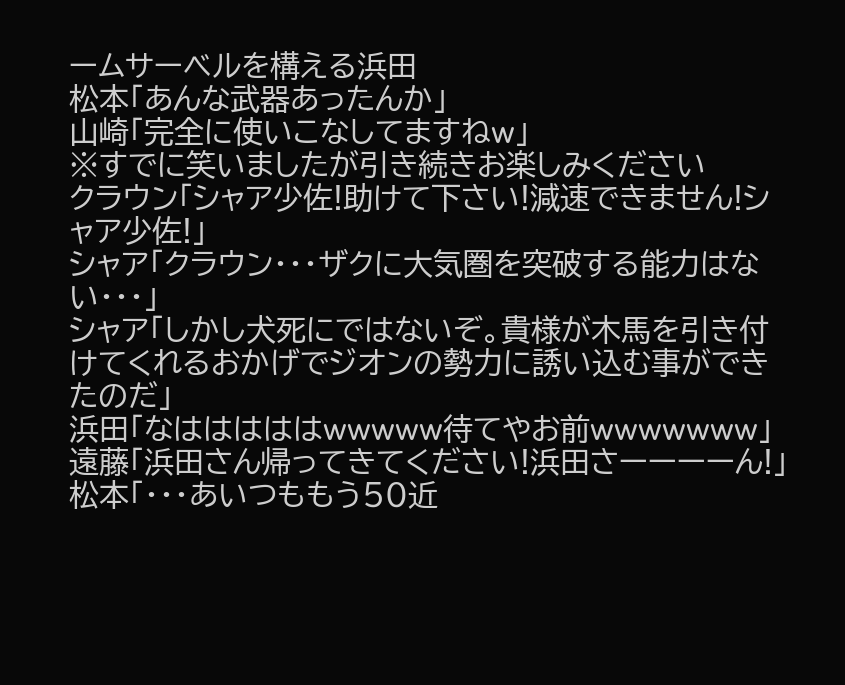ームサーベルを構える浜田
松本「あんな武器あったんか」
山崎「完全に使いこなしてますねw」
※すでに笑いましたが引き続きお楽しみください
クラウン「シャア少佐!助けて下さい!減速できません!シャア少佐!」
シャア「クラウン・・・ザクに大気圏を突破する能力はない・・・」
シャア「しかし犬死にではないぞ。貴様が木馬を引き付けてくれるおかげでジオンの勢力に誘い込む事ができたのだ」
浜田「なはははははwwwww待てやお前wwwwwww」
遠藤「浜田さん帰ってきてください!浜田さーーーーん!」
松本「・・・あいつももう50近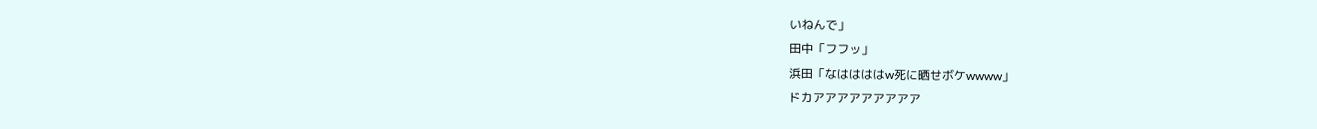いねんで」
田中「フフッ」
浜田「なははははw死に晒せボケwwww」
ドカアアアアアアアアア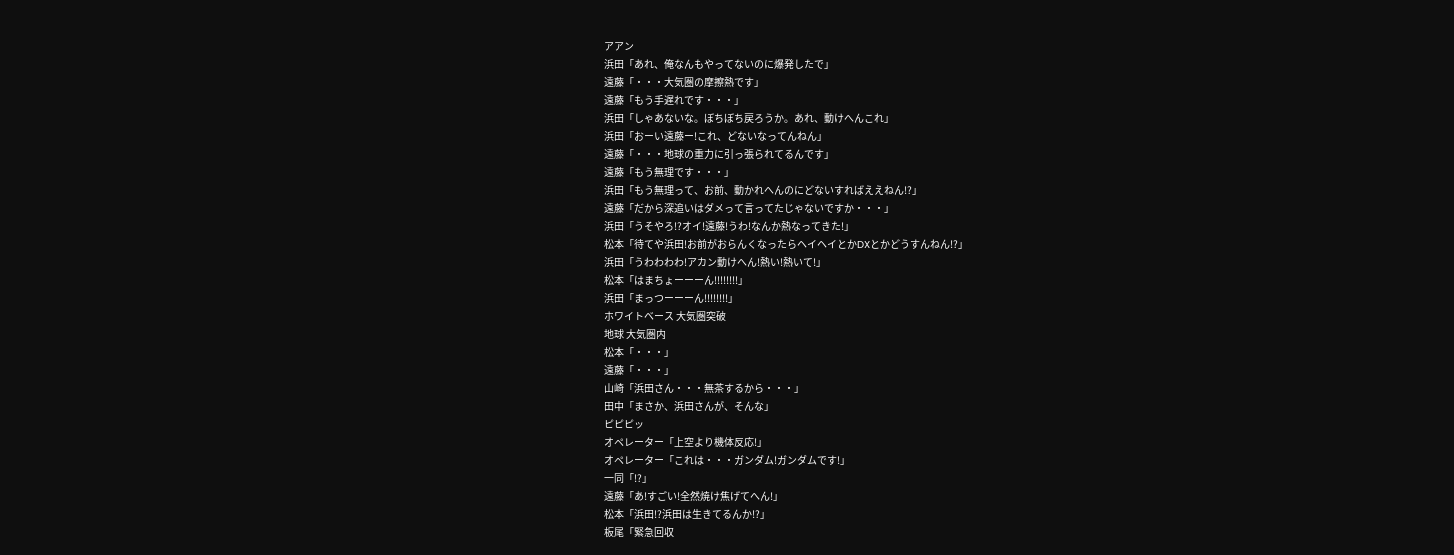アアン
浜田「あれ、俺なんもやってないのに爆発したで」
遠藤「・・・大気圏の摩擦熱です」
遠藤「もう手遅れです・・・」
浜田「しゃあないな。ぼちぼち戻ろうか。あれ、動けへんこれ」
浜田「おーい遠藤ー!これ、どないなってんねん」
遠藤「・・・地球の重力に引っ張られてるんです」
遠藤「もう無理です・・・」
浜田「もう無理って、お前、動かれへんのにどないすればええねん!?」
遠藤「だから深追いはダメって言ってたじゃないですか・・・」
浜田「うそやろ!?オイ!遠藤!うわ!なんか熱なってきた!」
松本「待てや浜田!お前がおらんくなったらヘイヘイとかDXとかどうすんねん!?」
浜田「うわわわわ!アカン動けへん!熱い!熱いて!」
松本「はまちょーーーん!!!!!!!!」
浜田「まっつーーーん!!!!!!!!」
ホワイトベース 大気圏突破
地球 大気圏内
松本「・・・」
遠藤「・・・」
山崎「浜田さん・・・無茶するから・・・」
田中「まさか、浜田さんが、そんな」
ピピピッ
オペレーター「上空より機体反応!」
オペレーター「これは・・・ガンダム!ガンダムです!」
一同「!?」
遠藤「あ!すごい!全然焼け焦げてへん!」
松本「浜田!?浜田は生きてるんか!?」
板尾「緊急回収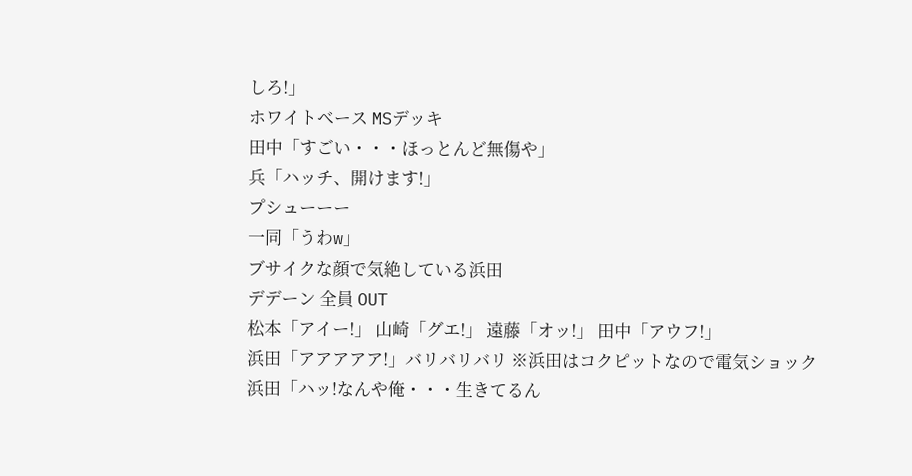しろ!」
ホワイトベース MSデッキ
田中「すごい・・・ほっとんど無傷や」
兵「ハッチ、開けます!」
プシューーー
一同「うわw」
ブサイクな顔で気絶している浜田
デデーン 全員 OUT
松本「アイー!」 山崎「グエ!」 遠藤「オッ!」 田中「アウフ!」
浜田「アアアアア!」バリバリバリ ※浜田はコクピットなので電気ショック
浜田「ハッ!なんや俺・・・生きてるん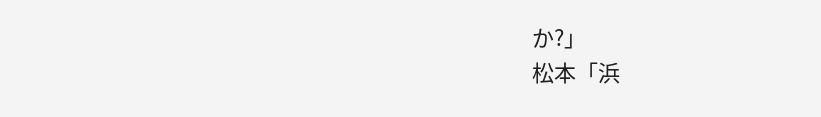か?」
松本「浜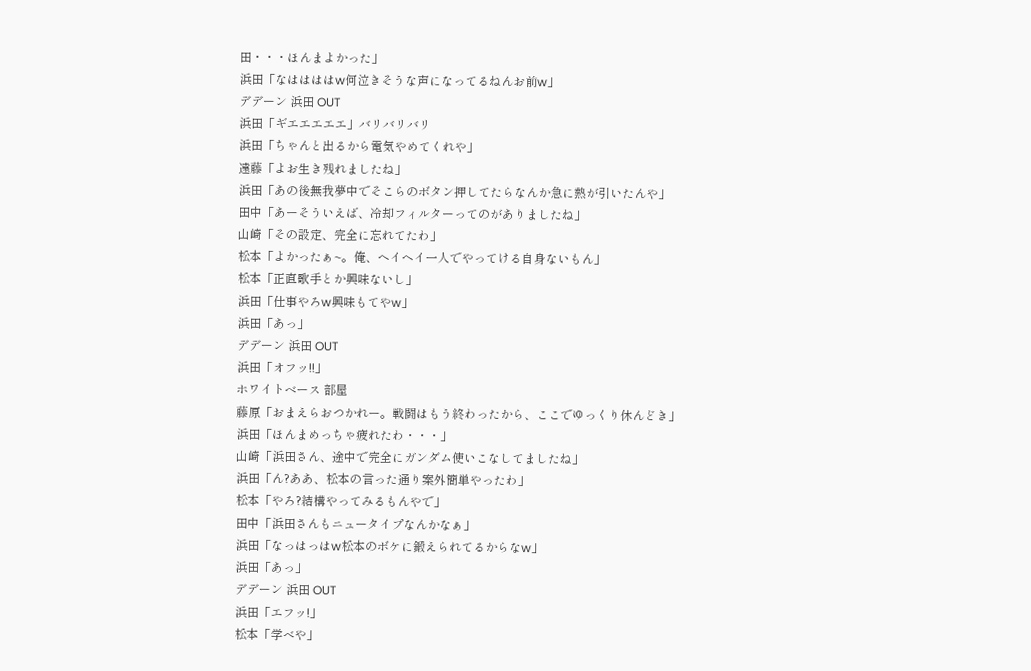田・・・ほんまよかった」
浜田「なははははw何泣きそうな声になってるねんお前w」
デデーン 浜田 OUT
浜田「ギエエエエエ」バリバリバリ
浜田「ちゃんと出るから電気やめてくれや」
遠藤「よお生き残れましたね」
浜田「あの後無我夢中でそこらのボタン押してたらなんか急に熱が引いたんや」
田中「あーそういえば、冷却フィルターってのがありましたね」
山崎「その設定、完全に忘れてたわ」
松本「よかったぁ~。俺、ヘイヘイ一人でやってける自身ないもん」
松本「正直歌手とか興味ないし」
浜田「仕事やろw興味もてやw」
浜田「あっ」
デデーン 浜田 OUT
浜田「オフッ!!」
ホワイトベース 部屋
藤原「おまえらおつかれー。戦闘はもう終わったから、ここでゆっくり休んどき」
浜田「ほんまめっちゃ疲れたわ・・・」
山崎「浜田さん、途中で完全にガンダム使いこなしてましたね」
浜田「ん?ああ、松本の言った通り案外簡単やったわ」
松本「やろ?結構やってみるもんやで」
田中「浜田さんもニュータイプなんかなぁ」
浜田「なっはっはw松本のボケに鍛えられてるからなw」
浜田「あっ」
デデーン 浜田 OUT
浜田「エフッ!」
松本「学べや」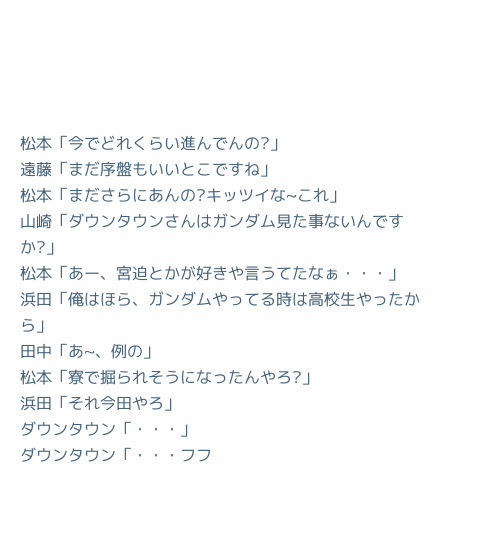松本「今でどれくらい進んでんの?」
遠藤「まだ序盤もいいとこですね」
松本「まださらにあんの?キッツイな~これ」
山崎「ダウンタウンさんはガンダム見た事ないんですか?」
松本「あー、宮迫とかが好きや言うてたなぁ・・・」
浜田「俺はほら、ガンダムやってる時は高校生やったから」
田中「あ~、例の」
松本「寮で掘られそうになったんやろ?」
浜田「それ今田やろ」
ダウンタウン「・・・」
ダウンタウン「・・・フフ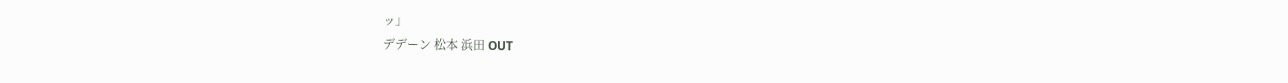ッ」
デデーン 松本 浜田 OUT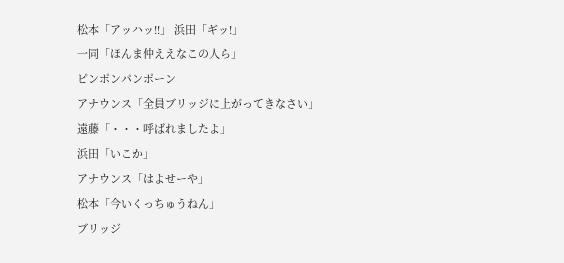松本「アッハッ!!」 浜田「ギッ!」
一同「ほんま仲ええなこの人ら」
ピンポンパンポーン
アナウンス「全員ブリッジに上がってきなさい」
遠藤「・・・呼ばれましたよ」
浜田「いこか」
アナウンス「はよせーや」
松本「今いくっちゅうねん」
ブリッジ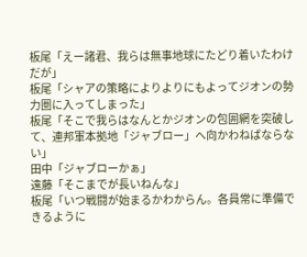板尾「えー諸君、我らは無事地球にたどり着いたわけだが」
板尾「シャアの策略によりよりにもよってジオンの勢力圏に入ってしまった」
板尾「そこで我らはなんとかジオンの包囲網を突破して、連邦軍本拠地「ジャブロー」へ向かわねばならない」
田中「ジャブローかぁ」
遠藤「そこまでが長いねんな」
板尾「いつ戦闘が始まるかわからん。各員常に準備できるように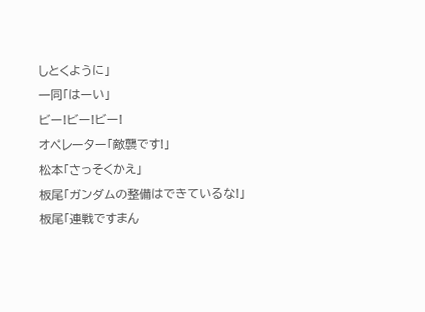しとくように」
一同「はーい」
ビー!ビー!ビー!
オペレーター「敵襲です!」
松本「さっそくかえ」
板尾「ガンダムの整備はできているな!」
板尾「連戦ですまん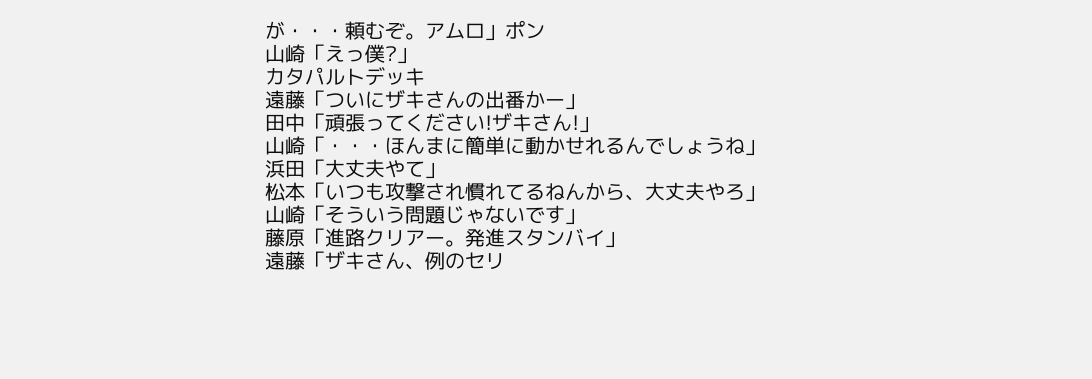が・・・頼むぞ。アムロ」ポン
山崎「えっ僕?」
カタパルトデッキ
遠藤「ついにザキさんの出番かー」
田中「頑張ってください!ザキさん!」
山崎「・・・ほんまに簡単に動かせれるんでしょうね」
浜田「大丈夫やて」
松本「いつも攻撃され慣れてるねんから、大丈夫やろ」
山崎「そういう問題じゃないです」
藤原「進路クリアー。発進スタンバイ」
遠藤「ザキさん、例のセリ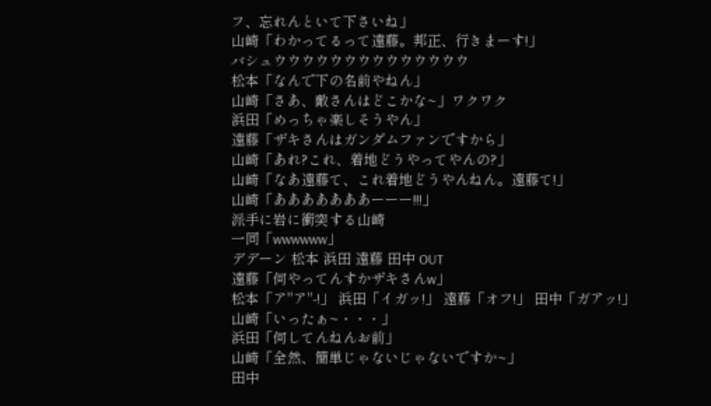フ、忘れんといて下さいね」
山崎「わかってるって遠藤。邦正、行きまーす!」
バシュウウウウウウウウウウウウウウ
松本「なんで下の名前やねん」
山崎「さあ、敵さんはどこかな~」ワクワク
浜田「めっちゃ楽しそうやん」
遠藤「ザキさんはガンダムファンですから」
山崎「あれ?これ、着地どうやってやんの?」
山崎「なあ遠藤て、これ着地どうやんねん。遠藤て!」
山崎「あああああああーーー!!!」
派手に岩に衝突する山崎
一同「wwwwww」
デデーン 松本 浜田 遠藤 田中 OUT
遠藤「何やってんすかザキさんw」
松本「ア"ア"-!」 浜田「イガッ!」 遠藤「オフ!」 田中「ガアッ!」
山崎「いったぁ~・・・」
浜田「何してんねんお前」
山崎「全然、簡単じゃないじゃないですか~」
田中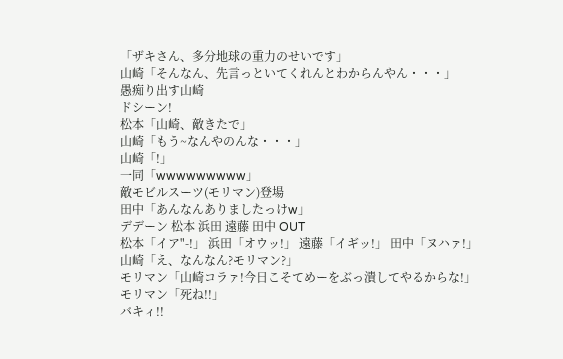「ザキさん、多分地球の重力のせいです」
山崎「そんなん、先言っといてくれんとわからんやん・・・」
愚痴り出す山崎
ドシーン!
松本「山崎、敵きたで」
山崎「もう~なんやのんな・・・」
山崎「!」
一同「wwwwwwwww」
敵モビルスーツ(モリマン)登場
田中「あんなんありましたっけw」
デデーン 松本 浜田 遠藤 田中 OUT
松本「イア"-!」 浜田「オウッ!」 遠藤「イギッ!」 田中「ヌハァ!」
山崎「え、なんなん?モリマン?」
モリマン「山崎コラァ!今日こそてめーをぶっ潰してやるからな!」
モリマン「死ね!!」
バキィ!!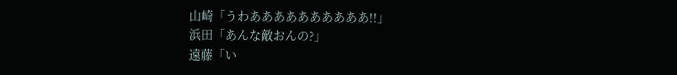山崎「うわああああああああああ!!」
浜田「あんな敵おんの?」
遠藤「い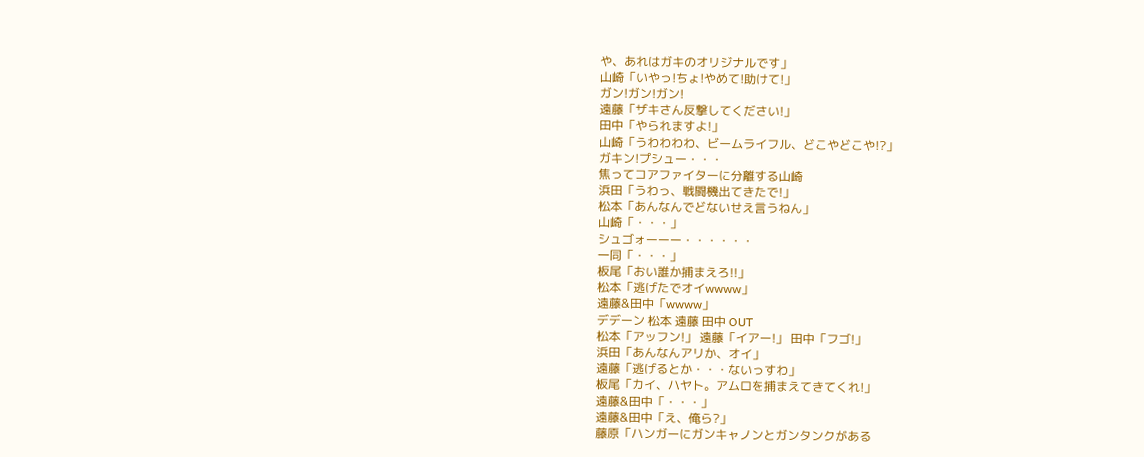や、あれはガキのオリジナルです」
山崎「いやっ!ちょ!やめて!助けて!」
ガン!ガン!ガン!
遠藤「ザキさん反撃してください!」
田中「やられますよ!」
山崎「うわわわわ、ビームライフル、どこやどこや!?」
ガキン!プシュー・・・
焦ってコアファイターに分離する山崎
浜田「うわっ、戦闘機出てきたで!」
松本「あんなんでどないせえ言うねん」
山崎「・・・」
シュゴォーーー・・・・・・
一同「・・・」
板尾「おい誰か捕まえろ!!」
松本「逃げたでオイwwww」
遠藤&田中「wwww」
デデーン 松本 遠藤 田中 OUT
松本「アッフン!」 遠藤「イアー!」 田中「フゴ!」
浜田「あんなんアリか、オイ」
遠藤「逃げるとか・・・ないっすわ」
板尾「カイ、ハヤト。アムロを捕まえてきてくれ!」
遠藤&田中「・・・」
遠藤&田中「え、俺ら?」
藤原「ハンガーにガンキャノンとガンタンクがある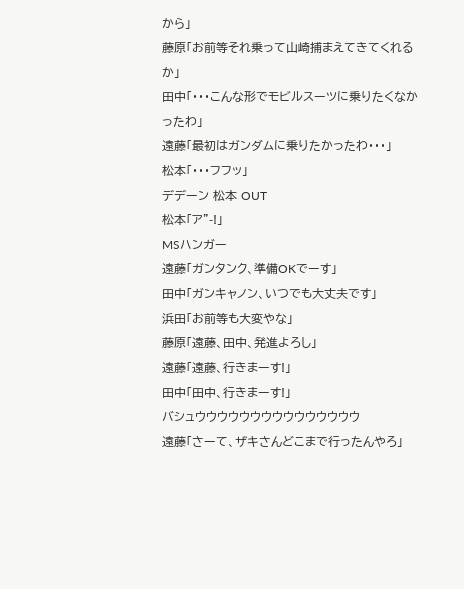から」
藤原「お前等それ乗って山崎捕まえてきてくれるか」
田中「・・・こんな形でモビルスーツに乗りたくなかったわ」
遠藤「最初はガンダムに乗りたかったわ・・・」
松本「・・・フフッ」
デデーン 松本 OUT
松本「ア"-!」
MSハンガー
遠藤「ガンタンク、準備OKでーす」
田中「ガンキャノン、いつでも大丈夫です」
浜田「お前等も大変やな」
藤原「遠藤、田中、発進よろし」
遠藤「遠藤、行きまーす!」
田中「田中、行きまーす!」
バシュウウウウウウウウウウウウウウウ
遠藤「さーて、ザキさんどこまで行ったんやろ」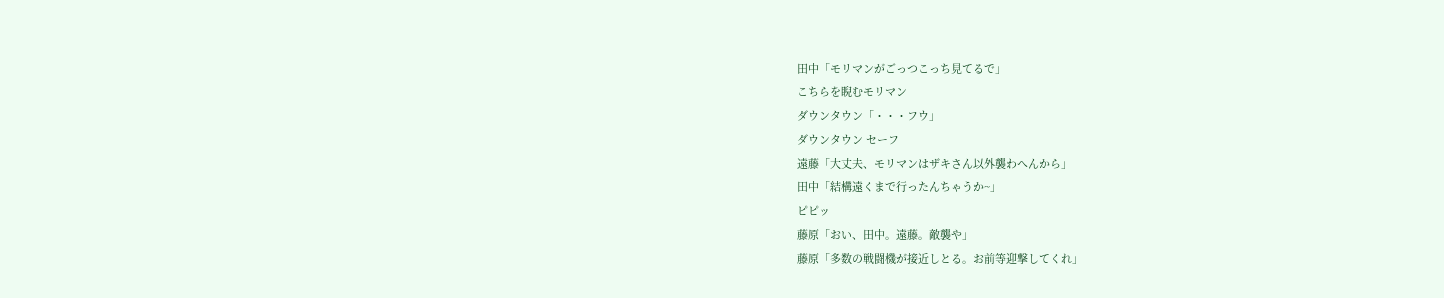田中「モリマンがごっつこっち見てるで」
こちらを睨むモリマン
ダウンタウン「・・・フウ」
ダウンタウン セーフ
遠藤「大丈夫、モリマンはザキさん以外襲わへんから」
田中「結構遠くまで行ったんちゃうか~」
ピピッ
藤原「おい、田中。遠藤。敵襲や」
藤原「多数の戦闘機が接近しとる。お前等迎撃してくれ」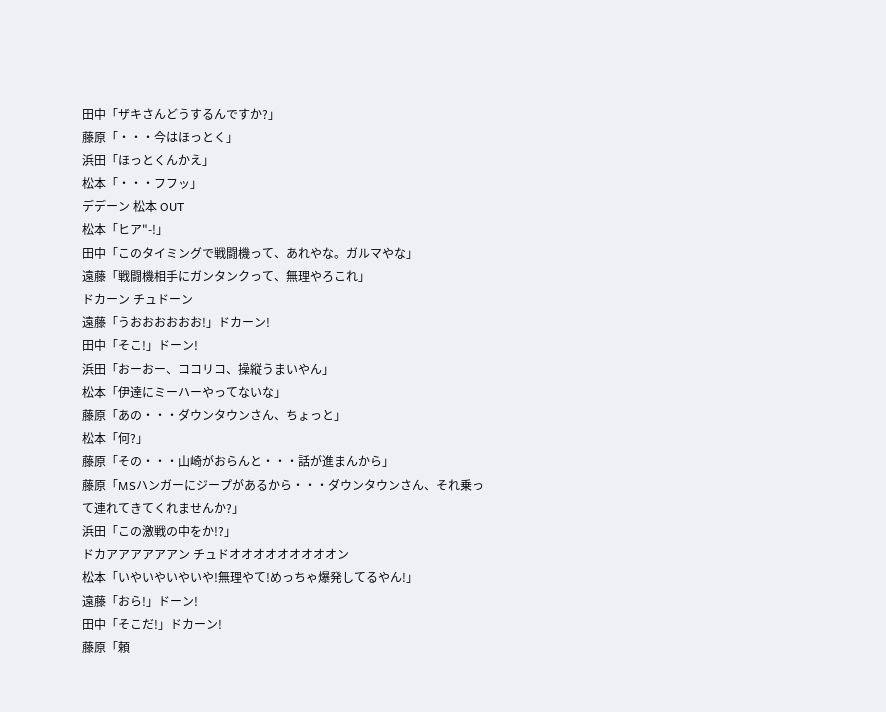田中「ザキさんどうするんですか?」
藤原「・・・今はほっとく」
浜田「ほっとくんかえ」
松本「・・・フフッ」
デデーン 松本 OUT
松本「ヒア"-!」
田中「このタイミングで戦闘機って、あれやな。ガルマやな」
遠藤「戦闘機相手にガンタンクって、無理やろこれ」
ドカーン チュドーン
遠藤「うおおおおおお!」ドカーン!
田中「そこ!」ドーン!
浜田「おーおー、ココリコ、操縦うまいやん」
松本「伊達にミーハーやってないな」
藤原「あの・・・ダウンタウンさん、ちょっと」
松本「何?」
藤原「その・・・山崎がおらんと・・・話が進まんから」
藤原「MSハンガーにジープがあるから・・・ダウンタウンさん、それ乗って連れてきてくれませんか?」
浜田「この激戦の中をか!?」
ドカアアアアアアン チュドオオオオオオオオオン
松本「いやいやいやいや!無理やて!めっちゃ爆発してるやん!」
遠藤「おら!」ドーン!
田中「そこだ!」ドカーン!
藤原「頼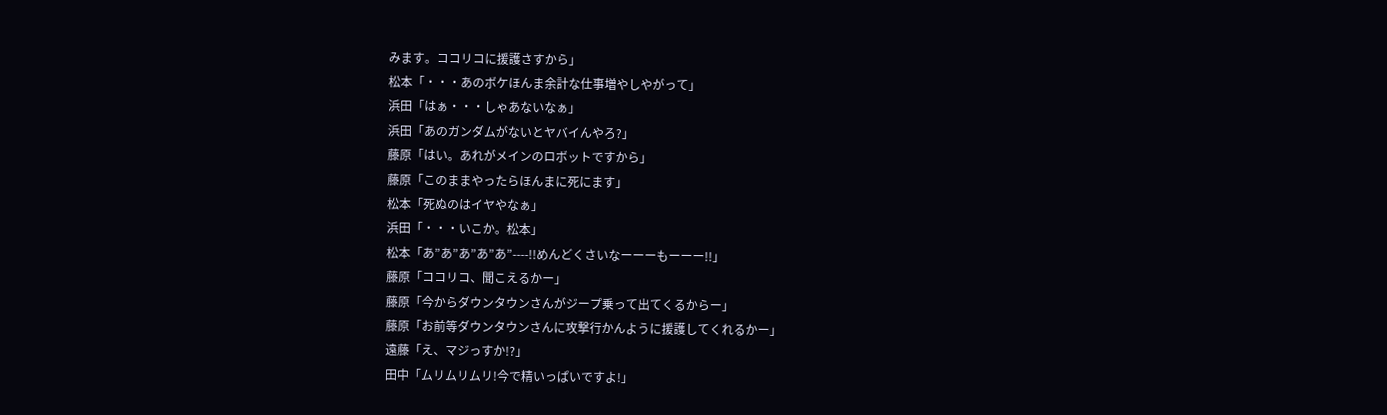みます。ココリコに援護さすから」
松本「・・・あのボケほんま余計な仕事増やしやがって」
浜田「はぁ・・・しゃあないなぁ」
浜田「あのガンダムがないとヤバイんやろ?」
藤原「はい。あれがメインのロボットですから」
藤原「このままやったらほんまに死にます」
松本「死ぬのはイヤやなぁ」
浜田「・・・いこか。松本」
松本「あ”あ”あ”あ”あ”----!!めんどくさいなーーーもーーー!!」
藤原「ココリコ、聞こえるかー」
藤原「今からダウンタウンさんがジープ乗って出てくるからー」
藤原「お前等ダウンタウンさんに攻撃行かんように援護してくれるかー」
遠藤「え、マジっすか!?」
田中「ムリムリムリ!今で精いっぱいですよ!」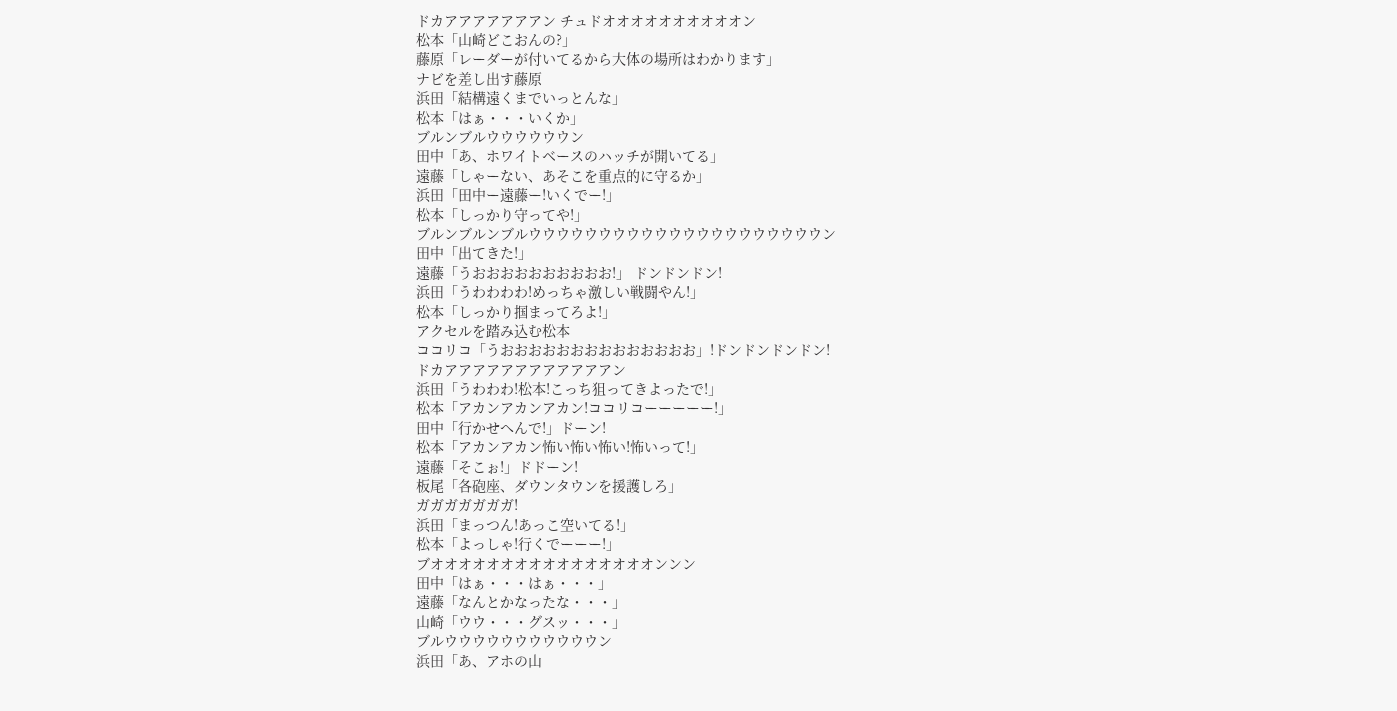ドカアアアアアアアン チュドオオオオオオオオオオン
松本「山崎どこおんの?」
藤原「レーダーが付いてるから大体の場所はわかります」
ナビを差し出す藤原
浜田「結構遠くまでいっとんな」
松本「はぁ・・・いくか」
ブルンブルウウウウウウン
田中「あ、ホワイトベースのハッチが開いてる」
遠藤「しゃーない、あそこを重点的に守るか」
浜田「田中ー遠藤ー!いくでー!」
松本「しっかり守ってや!」
ブルンブルンブルウウウウウウウウウウウウウウウウウウウウウン
田中「出てきた!」
遠藤「うおおおおおおおおおお!」 ドンドンドン!
浜田「うわわわわ!めっちゃ激しい戦闘やん!」
松本「しっかり掴まってろよ!」
アクセルを踏み込む松本
ココリコ「うおおおおおおおおおおおおおお」!ドンドンドンドン!
ドカアアアアアアアアアアアアン
浜田「うわわわ!松本!こっち狙ってきよったで!」
松本「アカンアカンアカン!ココリコーーーーー!」
田中「行かせへんで!」ドーン!
松本「アカンアカン怖い怖い怖い!怖いって!」
遠藤「そこぉ!」ドドーン!
板尾「各砲座、ダウンタウンを援護しろ」
ガガガガガガガ!
浜田「まっつん!あっこ空いてる!」
松本「よっしゃ!行くでーーー!」
ブオオオオオオオオオオオオオオオオンンン
田中「はぁ・・・はぁ・・・」
遠藤「なんとかなったな・・・」
山崎「ウウ・・・グスッ・・・」
ブルウウウウウウウウウウウン
浜田「あ、アホの山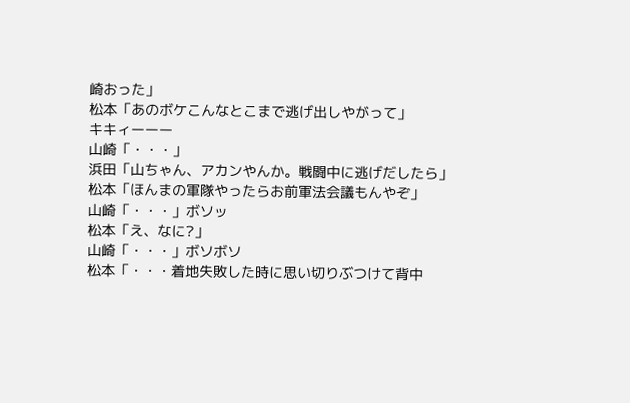崎おった」
松本「あのボケこんなとこまで逃げ出しやがって」
キキィーーー
山崎「・・・」
浜田「山ちゃん、アカンやんか。戦闘中に逃げだしたら」
松本「ほんまの軍隊やったらお前軍法会議もんやぞ」
山崎「・・・」ボソッ
松本「え、なに?」
山崎「・・・」ボソボソ
松本「・・・着地失敗した時に思い切りぶつけて背中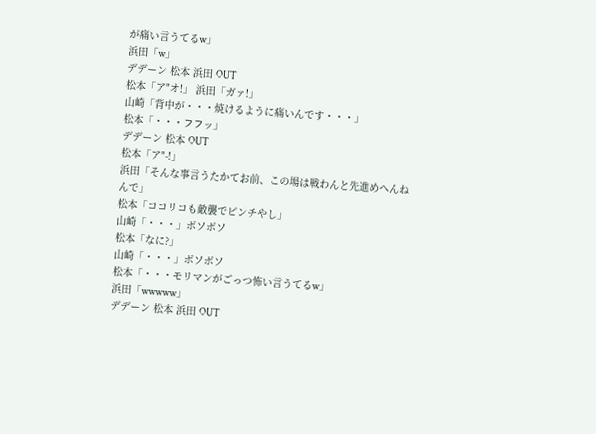が痛い言うてるw」
浜田「w」
デデーン 松本 浜田 OUT
松本「ア"オ!」 浜田「ガァ!」
山崎「背中が・・・焼けるように痛いんです・・・」
松本「・・・フフッ」
デデーン 松本 OUT
松本「ア"-!」
浜田「そんな事言うたかてお前、この場は戦わんと先進めへんねんで」
松本「ココリコも敵襲でピンチやし」
山崎「・・・」ボソボソ
松本「なに?」
山崎「・・・」ボソボソ
松本「・・・モリマンがごっつ怖い言うてるw」
浜田「wwwww」
デデーン 松本 浜田 OUT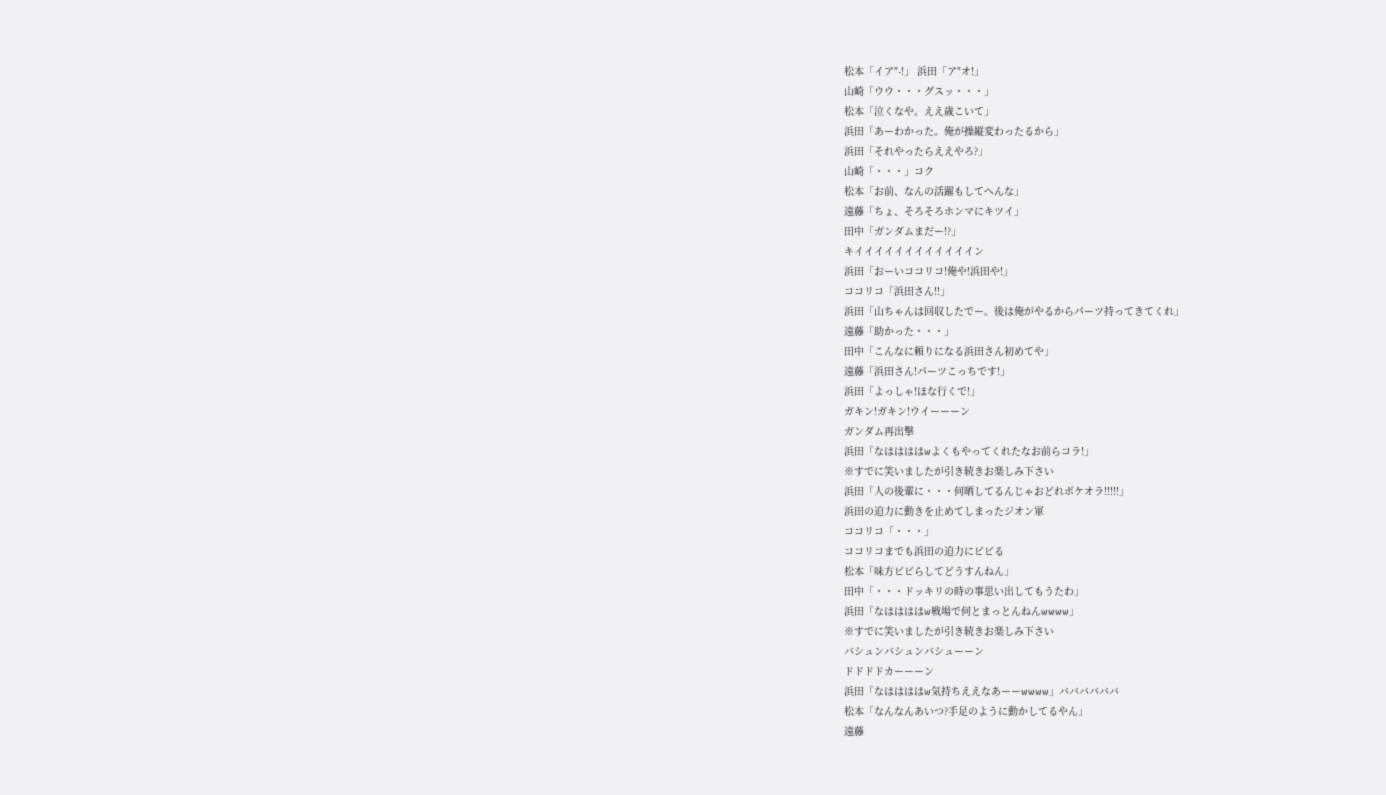松本「イア"-!」 浜田「ア"オ!」
山崎「ウウ・・・グスッ・・・」
松本「泣くなや。ええ歳こいて」
浜田「あーわかった。俺が操縦変わったるから」
浜田「それやったらええやろ?」
山崎「・・・」コク
松本「お前、なんの活躍もしてへんな」
遠藤「ちょ、そろそろホンマにキツイ」
田中「ガンダムまだー!?」
キイイイイイイイイイイイイン
浜田「おーいココリコ!俺や!浜田や!」
ココリコ「浜田さん!!」
浜田「山ちゃんは回収したでー。後は俺がやるからパーツ持ってきてくれ」
遠藤「助かった・・・」
田中「こんなに頼りになる浜田さん初めてや」
遠藤「浜田さん!パーツこっちです!」
浜田「よっしゃ!ほな行くで!」
ガキン!ガキン!ウイーーーン
ガンダム再出撃
浜田「なははははwよくもやってくれたなお前らコラ!」
※すでに笑いましたが引き続きお楽しみ下さい
浜田「人の後輩に・・・何晒してるんじゃおどれボケオラ!!!!!」
浜田の迫力に動きを止めてしまったジオン軍
ココリコ「・・・」
ココリコまでも浜田の迫力にビビる
松本「味方ビビらしてどうすんねん」
田中「・・・ドッキリの時の事思い出してもうたわ」
浜田「なははははw戦場で何とまっとんねんwwww」
※すでに笑いましたが引き続きお楽しみ下さい
バシュンバシュンバシューーン
ドドドドカーーーン
浜田「なははははw気持ちええなあーーwwww」ババババババ
松本「なんなんあいつ?手足のように動かしてるやん」
遠藤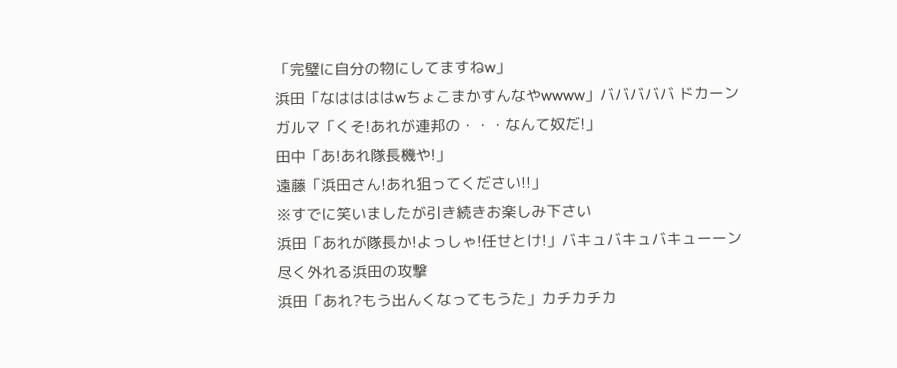「完璧に自分の物にしてますねw」
浜田「なははははwちょこまかすんなやwwww」バババババ ドカーン
ガルマ「くそ!あれが連邦の・・・なんて奴だ!」
田中「あ!あれ隊長機や!」
遠藤「浜田さん!あれ狙ってください!!」
※すでに笑いましたが引き続きお楽しみ下さい
浜田「あれが隊長か!よっしゃ!任せとけ!」バキュバキュバキューーン
尽く外れる浜田の攻撃
浜田「あれ?もう出んくなってもうた」カチカチカ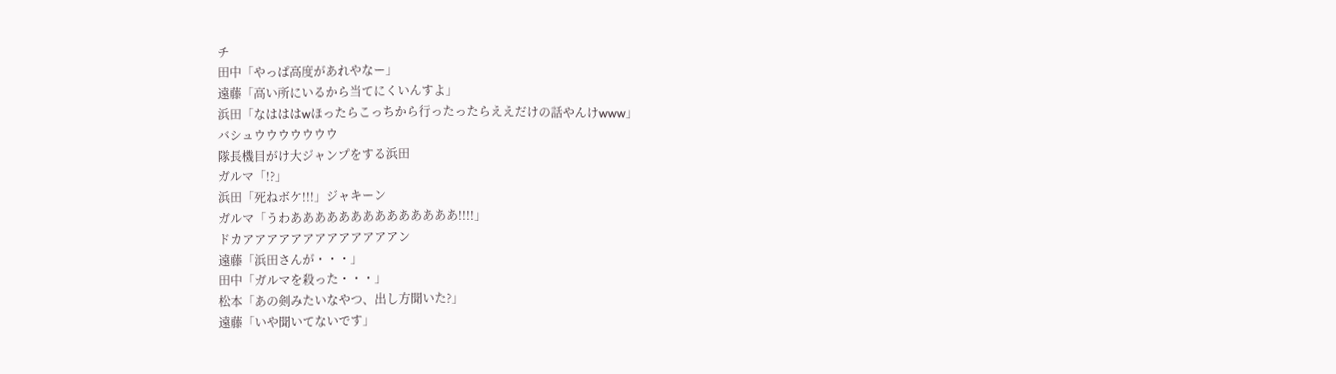チ
田中「やっぱ高度があれやなー」
遠藤「高い所にいるから当てにくいんすよ」
浜田「なはははwほったらこっちから行ったったらええだけの話やんけwww」
バシュウウウウウウウ
隊長機目がけ大ジャンプをする浜田
ガルマ「!?」
浜田「死ねボケ!!!」ジャキーン
ガルマ「うわああああああああああああああ!!!!」
ドカアアアアアアアアアアアアアン
遠藤「浜田さんが・・・」
田中「ガルマを殺った・・・」
松本「あの剣みたいなやつ、出し方聞いた?」
遠藤「いや聞いてないです」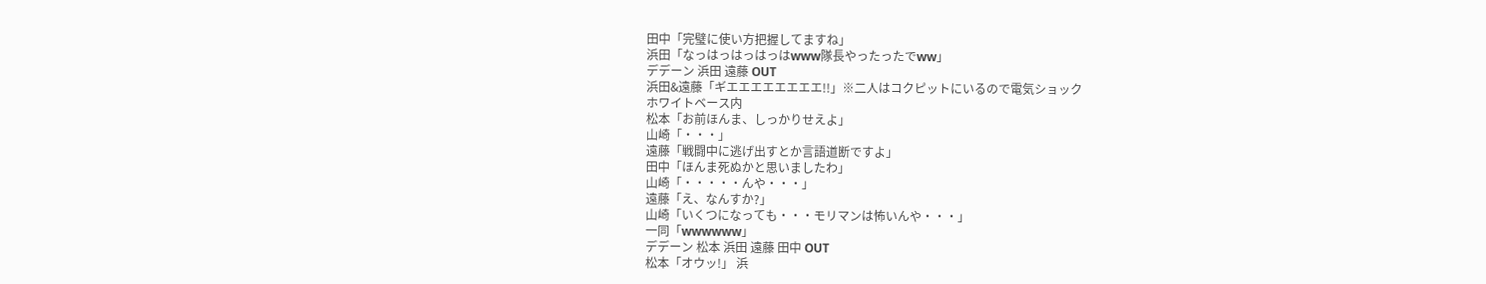田中「完璧に使い方把握してますね」
浜田「なっはっはっはっはwww隊長やったったでww」
デデーン 浜田 遠藤 OUT
浜田&遠藤「ギエエエエエエエエ!!」※二人はコクピットにいるので電気ショック
ホワイトベース内
松本「お前ほんま、しっかりせえよ」
山崎「・・・」
遠藤「戦闘中に逃げ出すとか言語道断ですよ」
田中「ほんま死ぬかと思いましたわ」
山崎「・・・・・んや・・・」
遠藤「え、なんすか?」
山崎「いくつになっても・・・モリマンは怖いんや・・・」
一同「wwwwww」
デデーン 松本 浜田 遠藤 田中 OUT
松本「オウッ!」 浜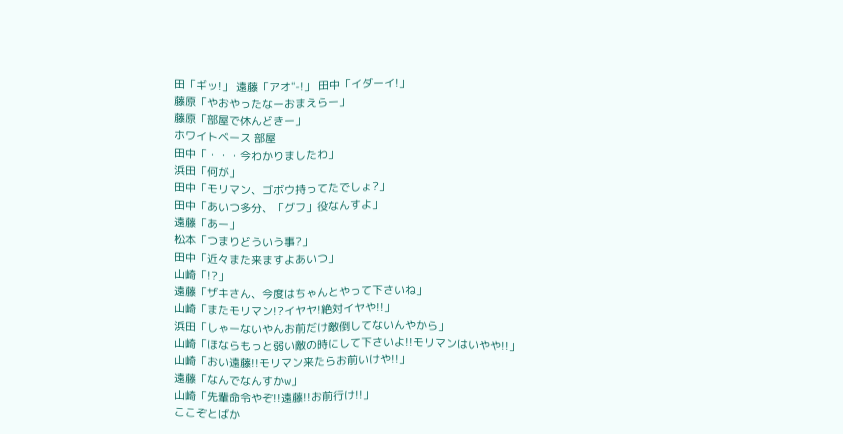田「ギッ!」 遠藤「アオ"-!」 田中「イダーイ!」
藤原「やおやったなーおまえらー」
藤原「部屋で休んどきー」
ホワイトベース 部屋
田中「・・・今わかりましたわ」
浜田「何が」
田中「モリマン、ゴボウ持ってたでしょ?」
田中「あいつ多分、「グフ」役なんすよ」
遠藤「あー」
松本「つまりどういう事?」
田中「近々また来ますよあいつ」
山崎「!?」
遠藤「ザキさん、今度はちゃんとやって下さいね」
山崎「またモリマン!?イヤヤ!絶対イヤや!!」
浜田「しゃーないやんお前だけ敵倒してないんやから」
山崎「ほならもっと弱い敵の時にして下さいよ!!モリマンはいやや!!」
山崎「おい遠藤!!モリマン来たらお前いけや!!」
遠藤「なんでなんすかw」
山崎「先輩命令やぞ!!遠藤!!お前行け!!」
ここぞとばか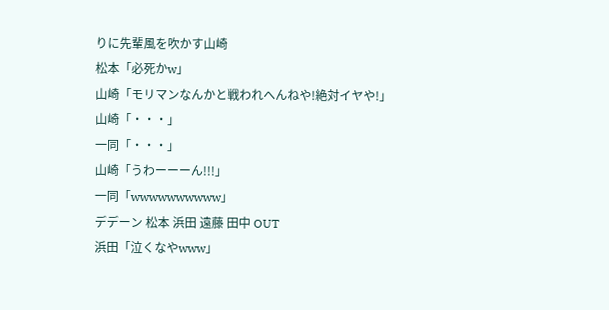りに先輩風を吹かす山崎
松本「必死かw」
山崎「モリマンなんかと戦われへんねや!絶対イヤや!」
山崎「・・・」
一同「・・・」
山崎「うわーーーん!!!」
一同「wwwwwwwwww」
デデーン 松本 浜田 遠藤 田中 OUT
浜田「泣くなやwww」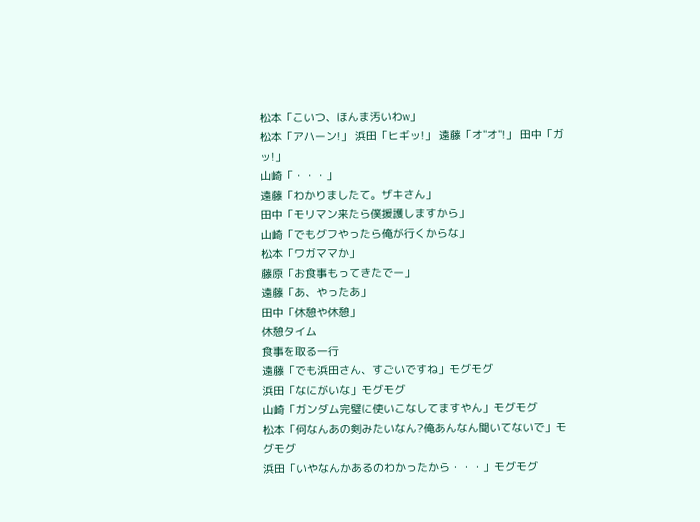松本「こいつ、ほんま汚いわw」
松本「アハーン!」 浜田「ヒギッ!」 遠藤「オ"オ"!」 田中「ガッ!」
山崎「・・・」
遠藤「わかりましたて。ザキさん」
田中「モリマン来たら僕援護しますから」
山崎「でもグフやったら俺が行くからな」
松本「ワガママか」
藤原「お食事もってきたでー」
遠藤「あ、やったあ」
田中「休憩や休憩」
休憩タイム
食事を取る一行
遠藤「でも浜田さん、すごいですね」モグモグ
浜田「なにがいな」モグモグ
山崎「ガンダム完璧に使いこなしてますやん」モグモグ
松本「何なんあの剣みたいなん?俺あんなん聞いてないで」モグモグ
浜田「いやなんかあるのわかったから・・・」モグモグ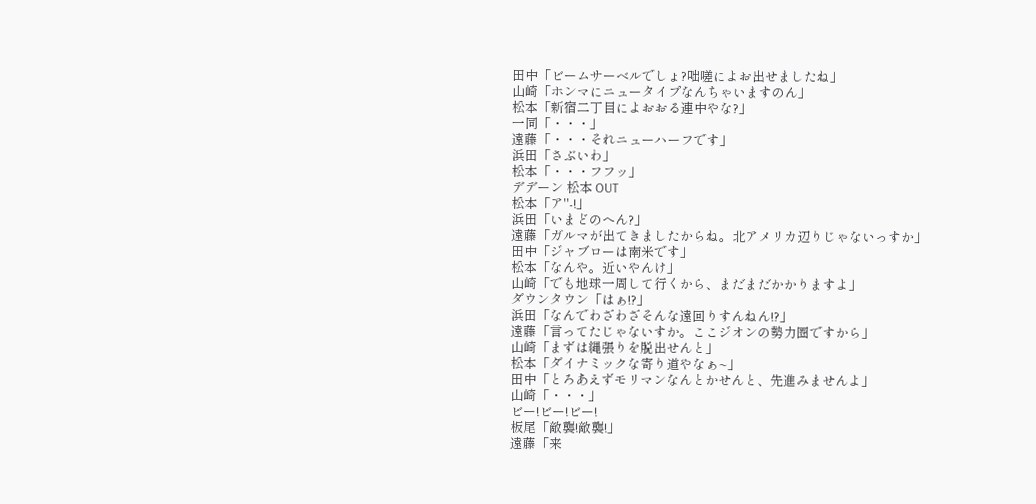田中「ビームサーベルでしょ?咄嗟によお出せましたね」
山崎「ホンマにニュータイプなんちゃいますのん」
松本「新宿二丁目によおおる連中やな?」
一同「・・・」
遠藤「・・・それニューハーフです」
浜田「さぶいわ」
松本「・・・フフッ」
デデーン 松本 OUT
松本「ア"-!」
浜田「いまどのへん?」
遠藤「ガルマが出てきましたからね。北アメリカ辺りじゃないっすか」
田中「ジャブローは南米です」
松本「なんや。近いやんけ」
山崎「でも地球一周して行くから、まだまだかかりますよ」
ダウンタウン「はぁ!?」
浜田「なんでわざわざそんな遠回りすんねん!?」
遠藤「言ってたじゃないすか。ここジオンの勢力圏ですから」
山崎「まずは縄張りを脱出せんと」
松本「ダイナミックな寄り道やなぁ~」
田中「とろあえずモリマンなんとかせんと、先進みませんよ」
山崎「・・・」
ビー!ビー!ビー!
板尾「敵襲!敵襲!」
遠藤「来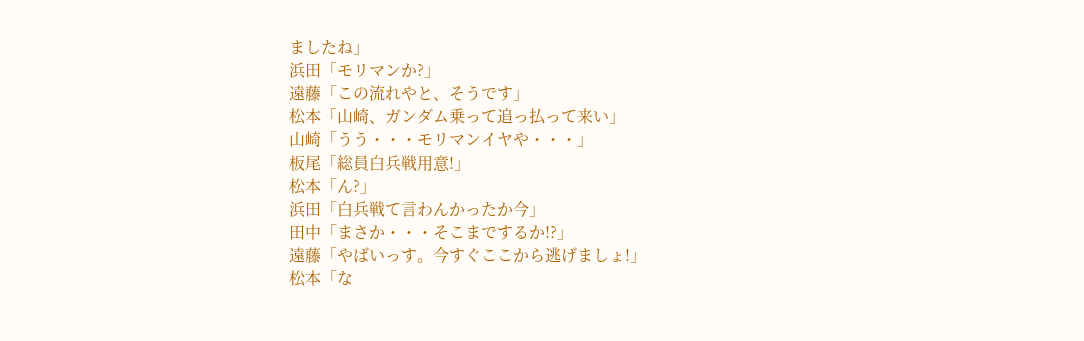ましたね」
浜田「モリマンか?」
遠藤「この流れやと、そうです」
松本「山崎、ガンダム乗って追っ払って来い」
山崎「うう・・・モリマンイヤや・・・」
板尾「総員白兵戦用意!」
松本「ん?」
浜田「白兵戦て言わんかったか今」
田中「まさか・・・そこまでするか!?」
遠藤「やばいっす。今すぐここから逃げましょ!」
松本「な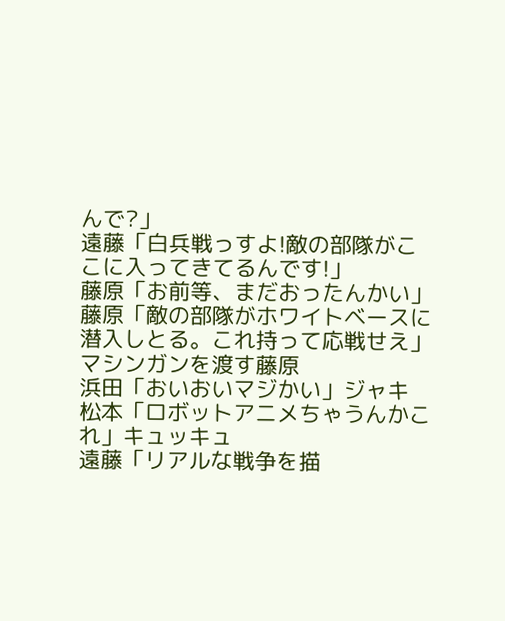んで?」
遠藤「白兵戦っすよ!敵の部隊がここに入ってきてるんです!」
藤原「お前等、まだおったんかい」
藤原「敵の部隊がホワイトベースに潜入しとる。これ持って応戦せえ」
マシンガンを渡す藤原
浜田「おいおいマジかい」ジャキ
松本「ロボットアニメちゃうんかこれ」キュッキュ
遠藤「リアルな戦争を描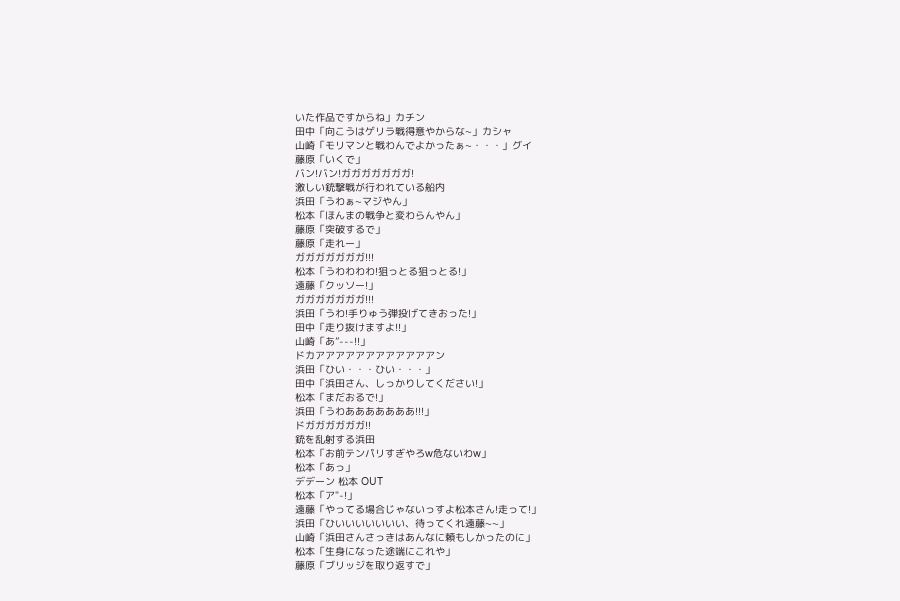いた作品ですからね」カチン
田中「向こうはゲリラ戦得意やからな~」カシャ
山崎「モリマンと戦わんでよかったぁ~・・・」グイ
藤原「いくで」
バン!バン!ガガガガガガガ!
激しい銃撃戦が行われている船内
浜田「うわぁ~マジやん」
松本「ほんまの戦争と変わらんやん」
藤原「突破するで」
藤原「走れー」
ガガガガガガガ!!!
松本「うわわわわ!狙っとる狙っとる!」
遠藤「クッソー!」
ガガガガガガガ!!!
浜田「うわ!手りゅう弾投げてきおった!」
田中「走り抜けますよ!!」
山崎「あ”---!!」
ドカアアアアアアアアアアアアン
浜田「ひい・・・ひい・・・」
田中「浜田さん、しっかりしてください!」
松本「まだおるで!」
浜田「うわあああああああ!!!」
ドガガガガガガ!!
銃を乱射する浜田
松本「お前テンパリすぎやろw危ないわw」
松本「あっ」
デデーン 松本 OUT
松本「ア"-!」
遠藤「やってる場合じゃないっすよ松本さん!走って!」
浜田「ひいいいいいいい、待ってくれ遠藤~~」
山崎「浜田さんさっきはあんなに頼もしかったのに」
松本「生身になった途端にこれや」
藤原「ブリッジを取り返すで」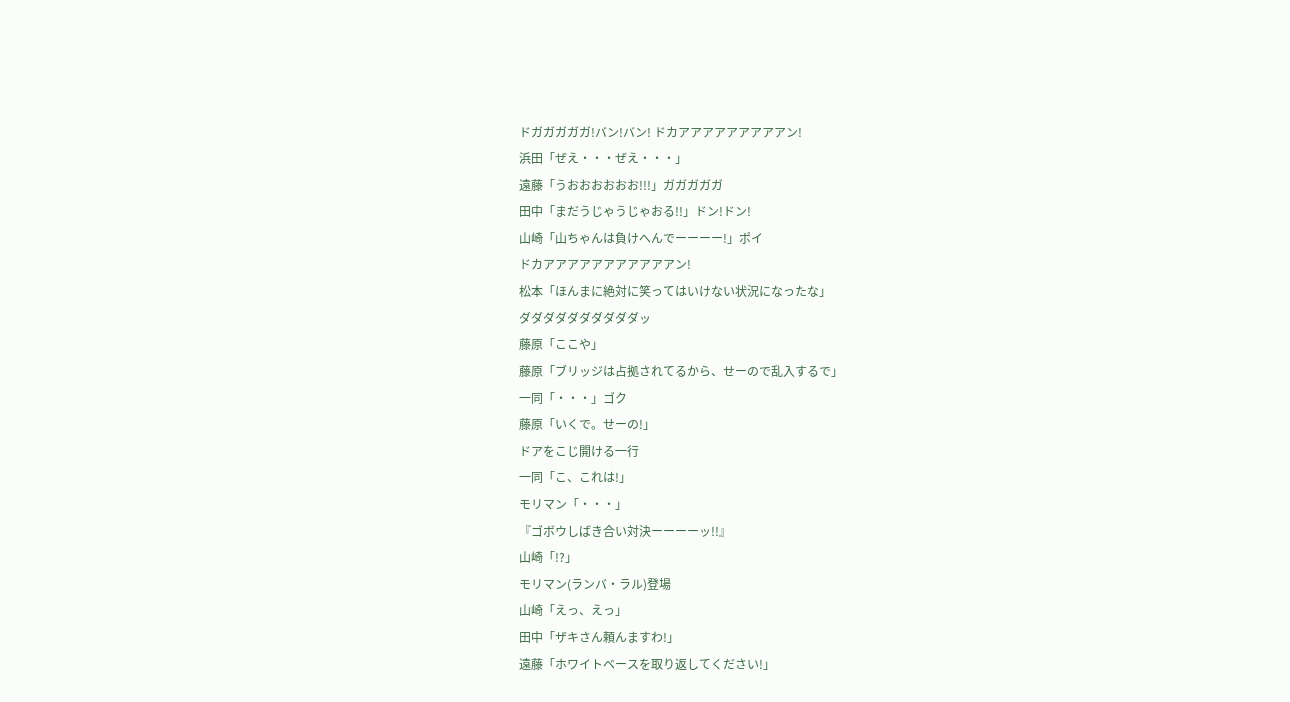ドガガガガガ!バン!バン! ドカアアアアアアアアアン!
浜田「ぜえ・・・ぜえ・・・」
遠藤「うおおおおおお!!!」ガガガガガ
田中「まだうじゃうじゃおる!!」ドン!ドン!
山崎「山ちゃんは負けへんでーーーー!」ポイ
ドカアアアアアアアアアアアン!
松本「ほんまに絶対に笑ってはいけない状況になったな」
ダダダダダダダダダダッ
藤原「ここや」
藤原「ブリッジは占拠されてるから、せーので乱入するで」
一同「・・・」ゴク
藤原「いくで。せーの!」
ドアをこじ開ける一行
一同「こ、これは!」
モリマン「・・・」
『ゴボウしばき合い対決ーーーーッ!!』
山崎「!?」
モリマン(ランバ・ラル)登場
山崎「えっ、えっ」
田中「ザキさん頼んますわ!」
遠藤「ホワイトベースを取り返してください!」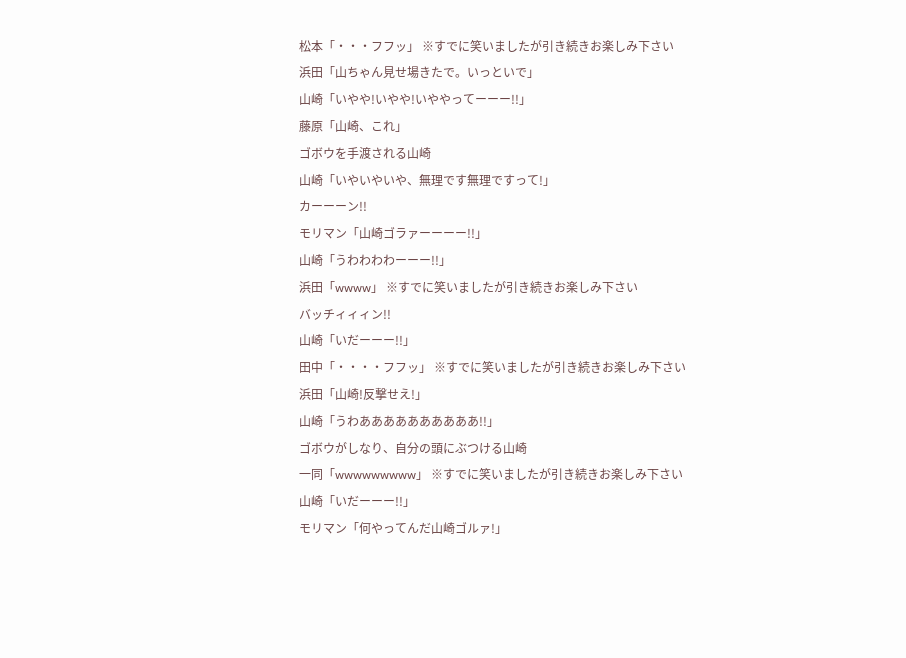松本「・・・フフッ」 ※すでに笑いましたが引き続きお楽しみ下さい
浜田「山ちゃん見せ場きたで。いっといで」
山崎「いやや!いやや!いややってーーー!!」
藤原「山崎、これ」
ゴボウを手渡される山崎
山崎「いやいやいや、無理です無理ですって!」
カーーーン!!
モリマン「山崎ゴラァーーーー!!」
山崎「うわわわわーーー!!」
浜田「wwww」 ※すでに笑いましたが引き続きお楽しみ下さい
バッチィィィン!!
山崎「いだーーー!!」
田中「・・・・フフッ」 ※すでに笑いましたが引き続きお楽しみ下さい
浜田「山崎!反撃せえ!」
山崎「うわああああああああああ!!」
ゴボウがしなり、自分の頭にぶつける山崎
一同「wwwwwwwww」 ※すでに笑いましたが引き続きお楽しみ下さい
山崎「いだーーー!!」
モリマン「何やってんだ山崎ゴルァ!」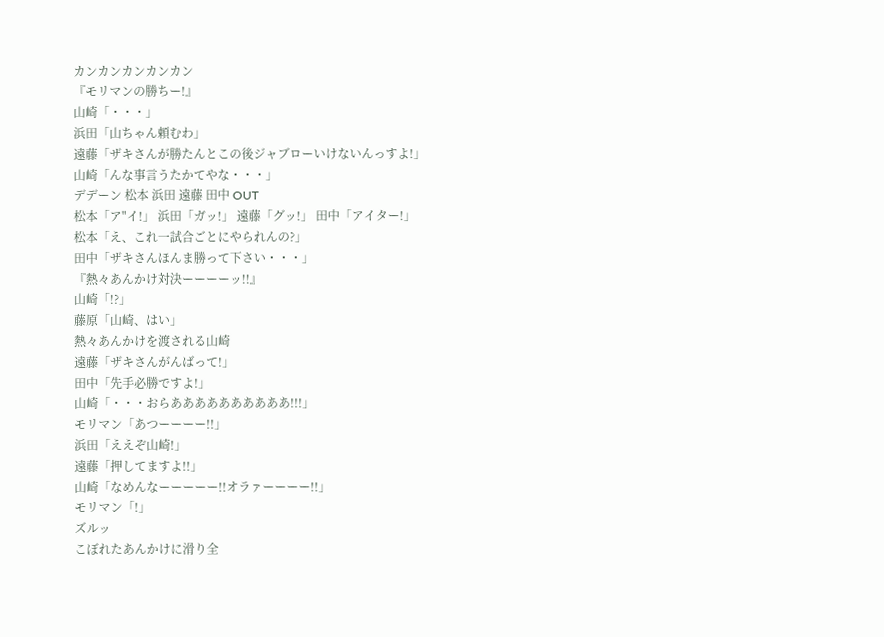カンカンカンカンカン
『モリマンの勝ちー!』
山崎「・・・」
浜田「山ちゃん頼むわ」
遠藤「ザキさんが勝たんとこの後ジャブローいけないんっすよ!」
山崎「んな事言うたかてやな・・・」
デデーン 松本 浜田 遠藤 田中 OUT
松本「ア"イ!」 浜田「ガッ!」 遠藤「グッ!」 田中「アイター!」
松本「え、これ一試合ごとにやられんの?」
田中「ザキさんほんま勝って下さい・・・」
『熱々あんかけ対決ーーーーッ!!』
山崎「!?」
藤原「山崎、はい」
熱々あんかけを渡される山崎
遠藤「ザキさんがんばって!」
田中「先手必勝ですよ!」
山崎「・・・おらああああああああああ!!!」
モリマン「あつーーーー!!」
浜田「ええぞ山崎!」
遠藤「押してますよ!!」
山崎「なめんなーーーーー!!オラァーーーー!!」
モリマン「!」
ズルッ
こぼれたあんかけに滑り全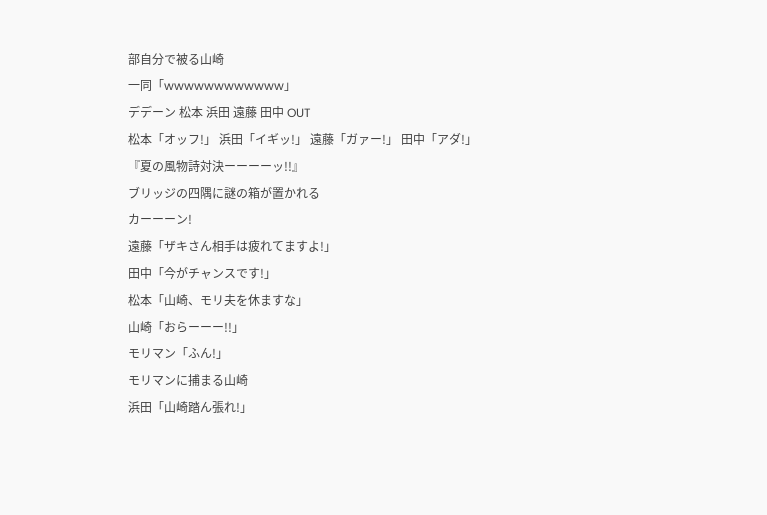部自分で被る山崎
一同「wwwwwwwwwwww」
デデーン 松本 浜田 遠藤 田中 OUT
松本「オッフ!」 浜田「イギッ!」 遠藤「ガァー!」 田中「アダ!」
『夏の風物詩対決ーーーーッ!!』
ブリッジの四隅に謎の箱が置かれる
カーーーン!
遠藤「ザキさん相手は疲れてますよ!」
田中「今がチャンスです!」
松本「山崎、モリ夫を休ますな」
山崎「おらーーー!!」
モリマン「ふん!」
モリマンに捕まる山崎
浜田「山崎踏ん張れ!」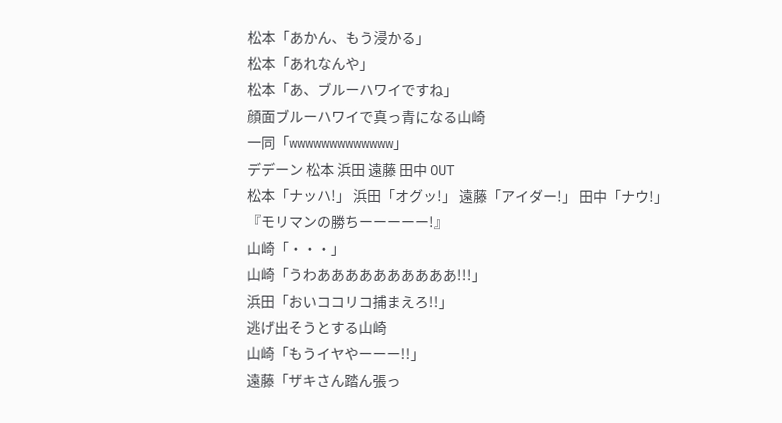松本「あかん、もう浸かる」
松本「あれなんや」
松本「あ、ブルーハワイですね」
顔面ブルーハワイで真っ青になる山崎
一同「wwwwwwwwwwwww」
デデーン 松本 浜田 遠藤 田中 OUT
松本「ナッハ!」 浜田「オグッ!」 遠藤「アイダー!」 田中「ナウ!」
『モリマンの勝ちーーーーー!』
山崎「・・・」
山崎「うわああああああああああ!!!」
浜田「おいココリコ捕まえろ!!」
逃げ出そうとする山崎
山崎「もうイヤやーーー!!」
遠藤「ザキさん踏ん張っ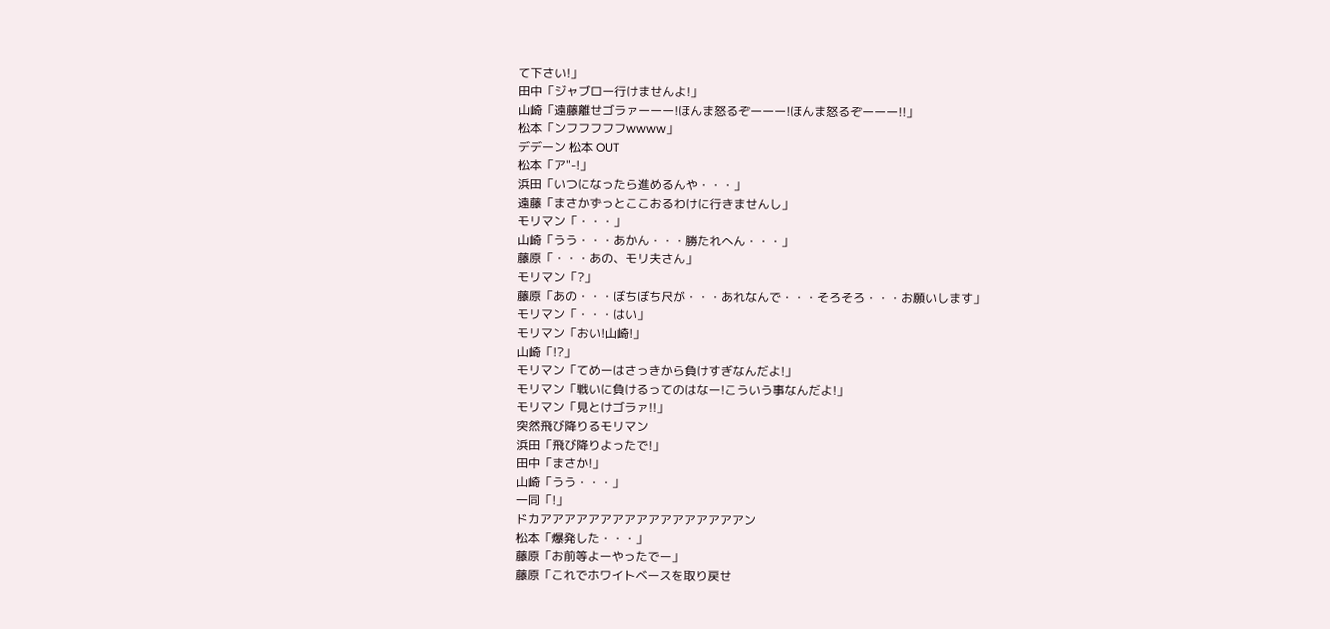て下さい!」
田中「ジャブロー行けませんよ!」
山崎「遠藤離せゴラァーーー!ほんま怒るぞーーー!ほんま怒るぞーーー!!」
松本「ンフフフフフwwww」
デデーン 松本 OUT
松本「ア"-!」
浜田「いつになったら進めるんや・・・」
遠藤「まさかずっとここおるわけに行きませんし」
モリマン「・・・」
山崎「うう・・・あかん・・・勝たれへん・・・」
藤原「・・・あの、モリ夫さん」
モリマン「?」
藤原「あの・・・ぼちぼち尺が・・・あれなんで・・・そろそろ・・・お願いします」
モリマン「・・・はい」
モリマン「おい!山崎!」
山崎「!?」
モリマン「てめーはさっきから負けすぎなんだよ!」
モリマン「戦いに負けるってのはなー!こういう事なんだよ!」
モリマン「見とけゴラァ!!」
突然飛び降りるモリマン
浜田「飛び降りよったで!」
田中「まさか!」
山崎「うう・・・」
一同「!」
ドカアアアアアアアアアアアアアアアアアン
松本「爆発した・・・」
藤原「お前等よーやったでー」
藤原「これでホワイトベースを取り戻せ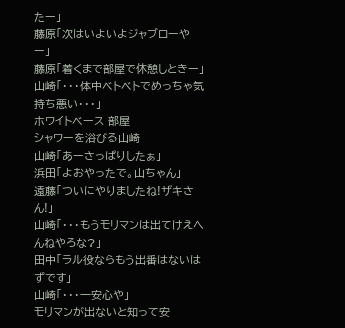たー」
藤原「次はいよいよジャブローやー」
藤原「着くまで部屋で休憩しときー」
山崎「・・・体中ベトベトでめっちゃ気持ち悪い・・・」
ホワイトベース 部屋
シャワーを浴びる山崎
山崎「あーさっぱりしたぁ」
浜田「よおやったで。山ちゃん」
遠藤「ついにやりましたね!ザキさん!」
山崎「・・・もうモリマンは出てけえへんねやろな?」
田中「ラル役ならもう出番はないはずです」
山崎「・・・一安心や」
モリマンが出ないと知って安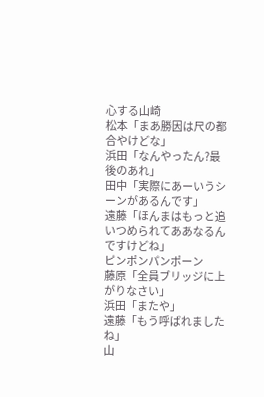心する山崎
松本「まあ勝因は尺の都合やけどな」
浜田「なんやったん?最後のあれ」
田中「実際にあーいうシーンがあるんです」
遠藤「ほんまはもっと追いつめられてああなるんですけどね」
ピンポンパンポーン
藤原「全員ブリッジに上がりなさい」
浜田「またや」
遠藤「もう呼ばれましたね」
山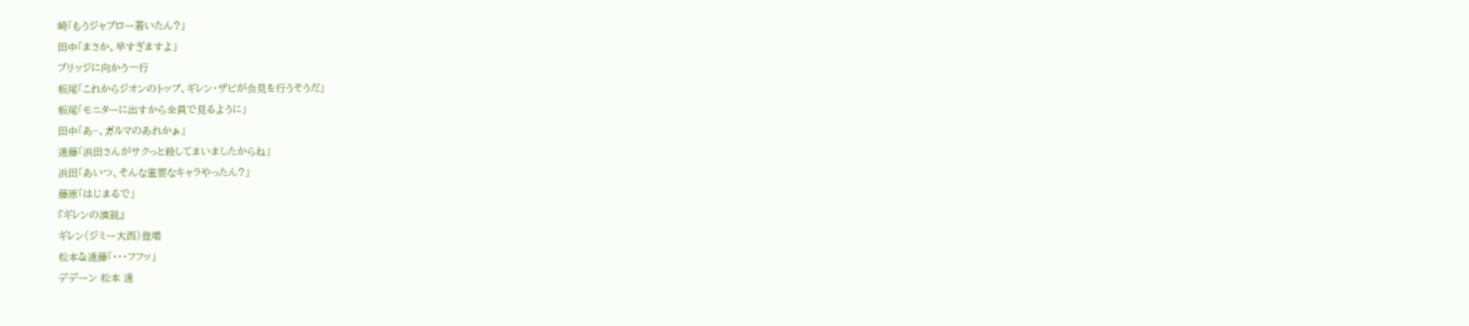崎「もうジャブロー着いたん?」
田中「まさか、早すぎますよ」
ブリッジに向かう一行
板尾「これからジオンのトップ、ギレン・ザビが会見を行うそうだ」
板尾「モニターに出すから全員で見るように」
田中「あ~、ガルマのあれかぁ」
遠藤「浜田さんがサクっと殺してまいましたからね」
浜田「あいつ、そんな重要なキャラやったん?」
藤原「はじまるで」
『ギレンの演説』
ギレン(ジミー大西)登場
松本&遠藤「・・・フフッ」
デデーン 松本 遠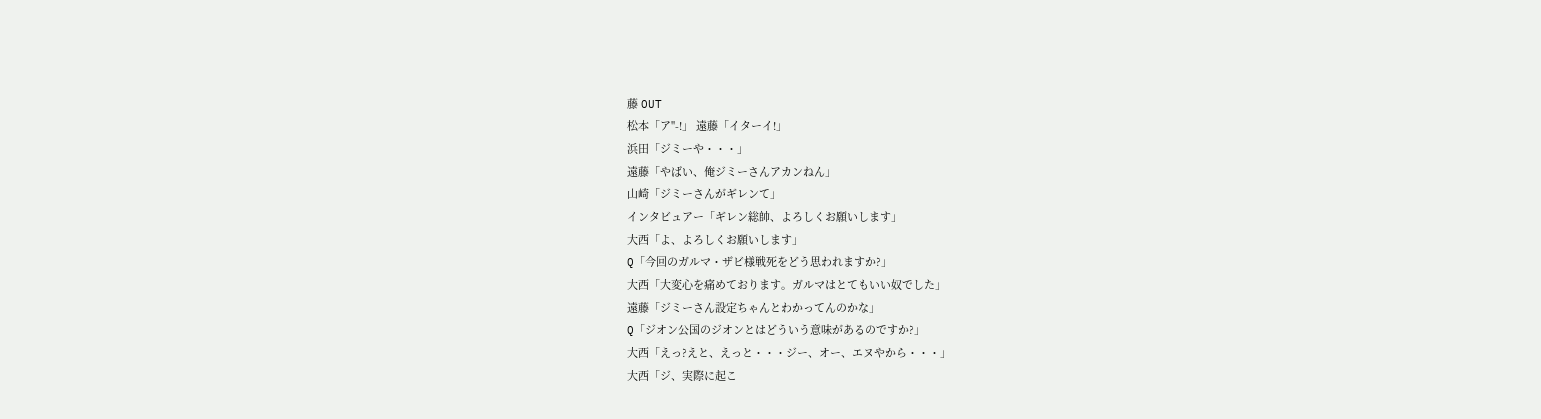藤 OUT
松本「ア"-!」 遠藤「イターイ!」
浜田「ジミーや・・・」
遠藤「やばい、俺ジミーさんアカンねん」
山崎「ジミーさんがギレンて」
インタビュアー「ギレン総帥、よろしくお願いします」
大西「よ、よろしくお願いします」
Q「今回のガルマ・ザビ様戦死をどう思われますか?」
大西「大変心を痛めております。ガルマはとてもいい奴でした」
遠藤「ジミーさん設定ちゃんとわかってんのかな」
Q「ジオン公国のジオンとはどういう意味があるのですか?」
大西「えっ?えと、えっと・・・ジー、オー、エヌやから・・・」
大西「ジ、実際に起こ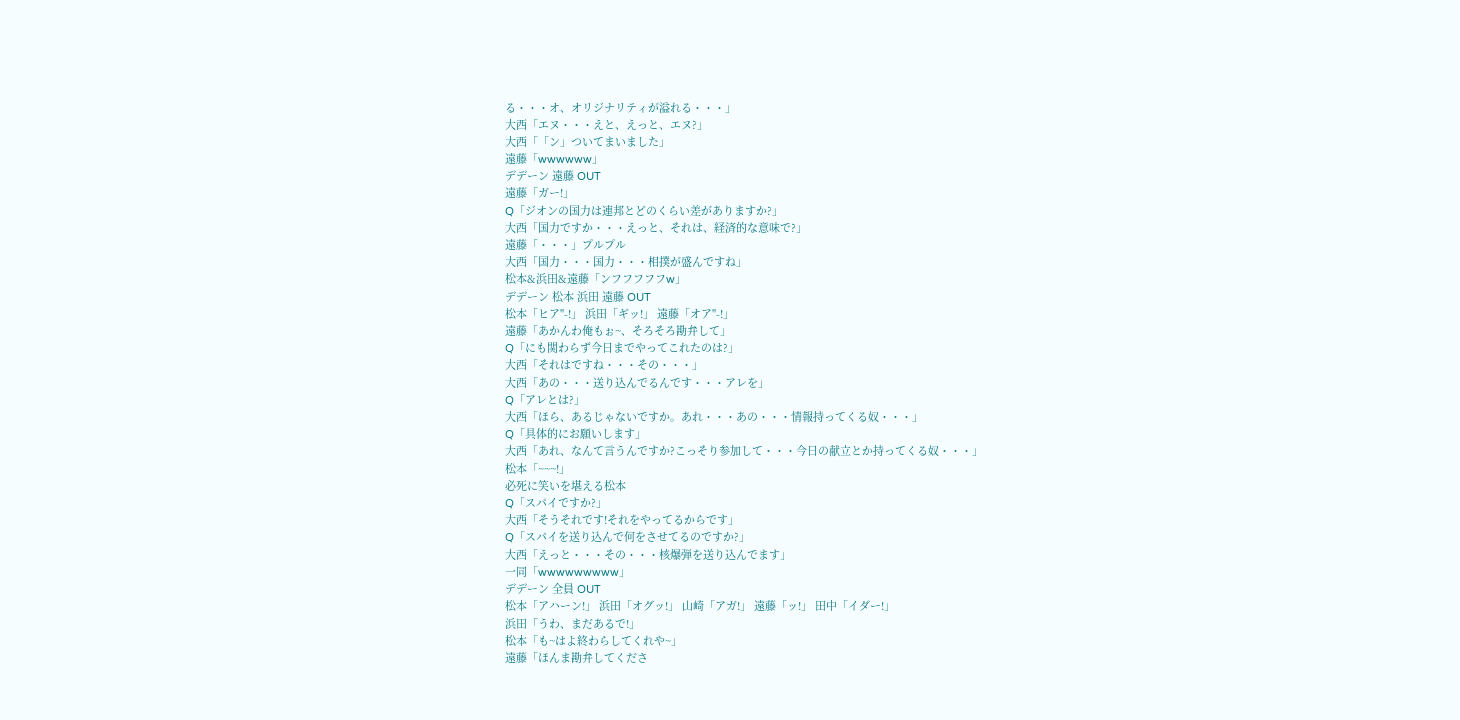る・・・オ、オリジナリティが溢れる・・・」
大西「エヌ・・・えと、えっと、エヌ?」
大西「「ン」ついてまいました」
遠藤「wwwwww」
デデーン 遠藤 OUT
遠藤「ガー!」
Q「ジオンの国力は連邦とどのくらい差がありますか?」
大西「国力ですか・・・えっと、それは、経済的な意味で?」
遠藤「・・・」プルプル
大西「国力・・・国力・・・相撲が盛んですね」
松本&浜田&遠藤「ンフフフフフw」
デデーン 松本 浜田 遠藤 OUT
松本「ヒア"-!」 浜田「ギッ!」 遠藤「オア"-!」
遠藤「あかんわ俺もぉ~、そろそろ勘弁して」
Q「にも関わらず今日までやってこれたのは?」
大西「それはですね・・・その・・・」
大西「あの・・・送り込んでるんです・・・アレを」
Q「アレとは?」
大西「ほら、あるじゃないですか。あれ・・・あの・・・情報持ってくる奴・・・」
Q「具体的にお願いします」
大西「あれ、なんて言うんですか?こっそり参加して・・・今日の献立とか持ってくる奴・・・」
松本「~~~!」
必死に笑いを堪える松本
Q「スパイですか?」
大西「そうそれです!それをやってるからです」
Q「スパイを送り込んで何をさせてるのですか?」
大西「えっと・・・その・・・核爆弾を送り込んでます」
一同「wwwwwwwww」
デデーン 全員 OUT
松本「アハーン!」 浜田「オグッ!」 山崎「アガ!」 遠藤「ッ!」 田中「イダー!」
浜田「うわ、まだあるで!」
松本「も~はよ終わらしてくれや~」
遠藤「ほんま勘弁してくださ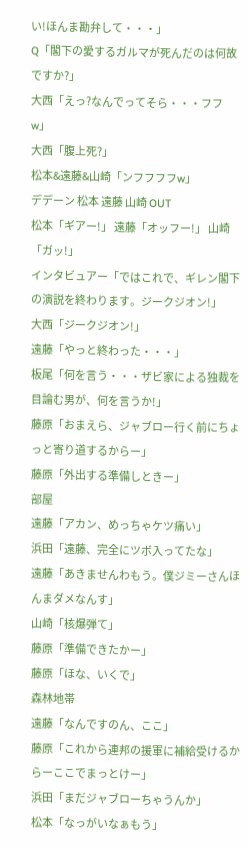い!ほんま勘弁して・・・」
Q「閣下の愛するガルマが死んだのは何故ですか?」
大西「えっ?なんでってそら・・・フフw」
大西「腹上死?」
松本&遠藤&山崎「ンフフフフw」
デデーン 松本 遠藤 山崎 OUT
松本「ギアー!」 遠藤「オッフー!」 山崎「ガッ!」
インタビュアー「ではこれで、ギレン閣下の演説を終わります。ジークジオン!」
大西「ジークジオン!」
遠藤「やっと終わった・・・」
板尾「何を言う・・・ザビ家による独裁を目論む男が、何を言うか!」
藤原「おまえら、ジャブロー行く前にちょっと寄り道するからー」
藤原「外出する準備しときー」
部屋
遠藤「アカン、めっちゃケツ痛い」
浜田「遠藤、完全にツボ入ってたな」
遠藤「あきませんわもう。僕ジミーさんほんまダメなんす」
山崎「核爆弾て」
藤原「準備できたかー」
藤原「ほな、いくで」
森林地帯
遠藤「なんですのん、ここ」
藤原「これから連邦の援軍に補給受けるからーここでまっとけー」
浜田「まだジャブローちゃうんか」
松本「なっがいなぁもう」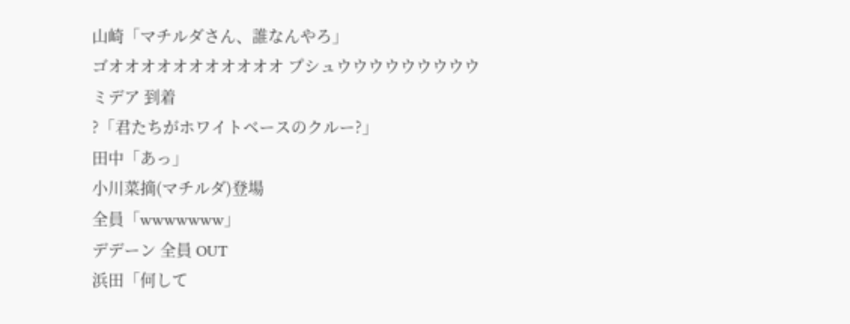山崎「マチルダさん、誰なんやろ」
ゴオオオオオオオオオオオ プシュウウウウウウウウウ
ミデア 到着
?「君たちがホワイトベースのクルー?」
田中「あっ」
小川菜摘(マチルダ)登場
全員「wwwwwww」
デデーン 全員 OUT
浜田「何して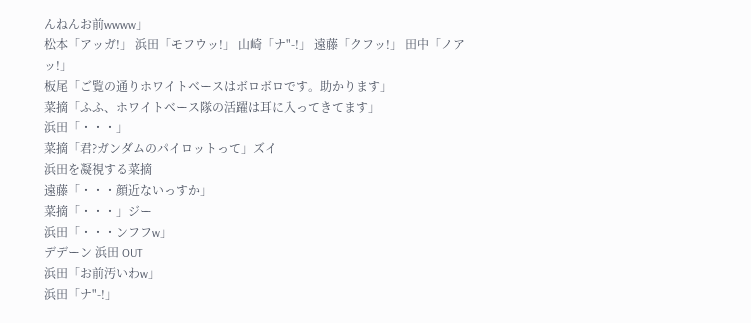んねんお前wwww」
松本「アッガ!」 浜田「モフウッ!」 山崎「ナ"-!」 遠藤「クフッ!」 田中「ノアッ!」
板尾「ご覧の通りホワイトベースはボロボロです。助かります」
菜摘「ふふ、ホワイトベース隊の活躍は耳に入ってきてます」
浜田「・・・」
菜摘「君?ガンダムのパイロットって」ズイ
浜田を凝視する菜摘
遠藤「・・・顔近ないっすか」
菜摘「・・・」ジー
浜田「・・・ンフフw」
デデーン 浜田 OUT
浜田「お前汚いわw」
浜田「ナ"-!」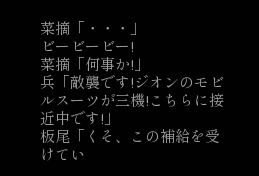菜摘「・・・」
ビービービー!
菜摘「何事か!」
兵「敵襲です!ジオンのモビルスーツが三機!こちらに接近中です!」
板尾「くそ、この補給を受けてい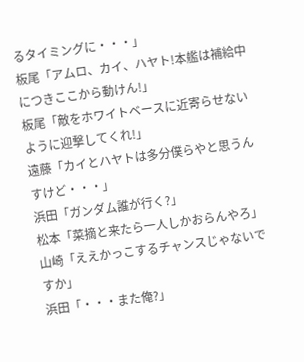るタイミングに・・・」
板尾「アムロ、カイ、ハヤト!本艦は補給中につきここから動けん!」
板尾「敵をホワイトベースに近寄らせないように迎撃してくれ!」
遠藤「カイとハヤトは多分僕らやと思うんすけど・・・」
浜田「ガンダム誰が行く?」
松本「菜摘と来たら一人しかおらんやろ」
山崎「ええかっこするチャンスじゃないですか」
浜田「・・・また俺?」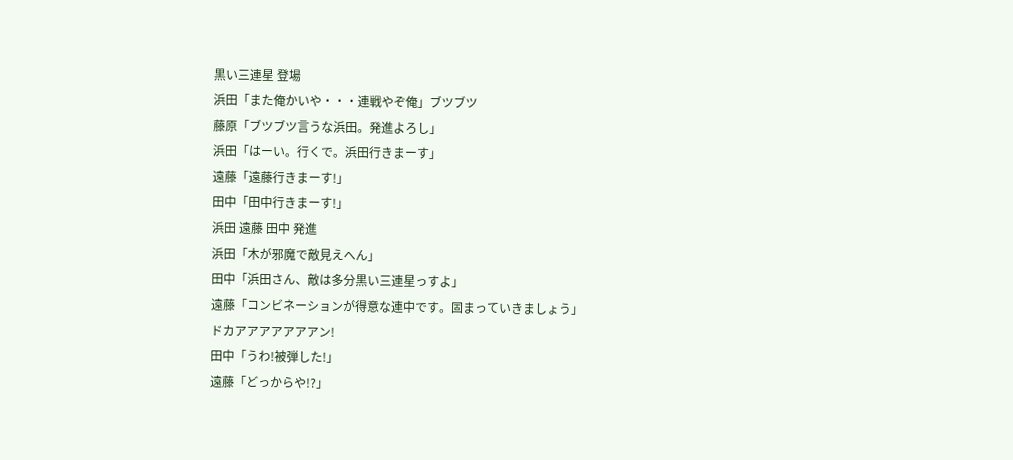黒い三連星 登場
浜田「また俺かいや・・・連戦やぞ俺」ブツブツ
藤原「ブツブツ言うな浜田。発進よろし」
浜田「はーい。行くで。浜田行きまーす」
遠藤「遠藤行きまーす!」
田中「田中行きまーす!」
浜田 遠藤 田中 発進
浜田「木が邪魔で敵見えへん」
田中「浜田さん、敵は多分黒い三連星っすよ」
遠藤「コンビネーションが得意な連中です。固まっていきましょう」
ドカアアアアアアアン!
田中「うわ!被弾した!」
遠藤「どっからや!?」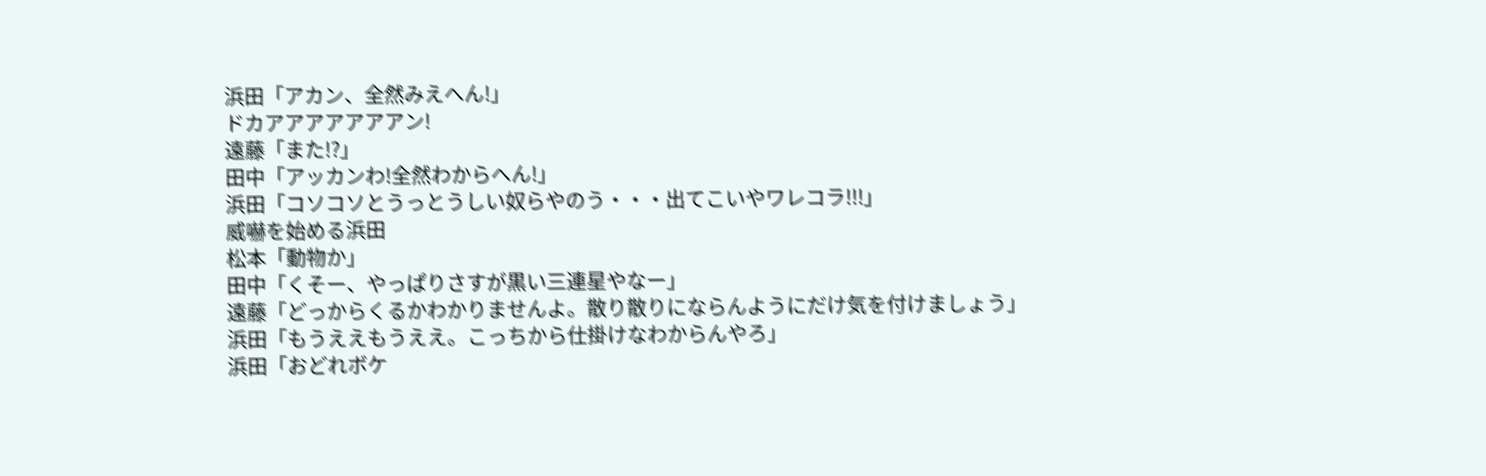浜田「アカン、全然みえへん!」
ドカアアアアアアアン!
遠藤「また!?」
田中「アッカンわ!全然わからへん!」
浜田「コソコソとうっとうしい奴らやのう・・・出てこいやワレコラ!!!」
威嚇を始める浜田
松本「動物か」
田中「くそー、やっぱりさすが黒い三連星やなー」
遠藤「どっからくるかわかりませんよ。散り散りにならんようにだけ気を付けましょう」
浜田「もうええもうええ。こっちから仕掛けなわからんやろ」
浜田「おどれボケ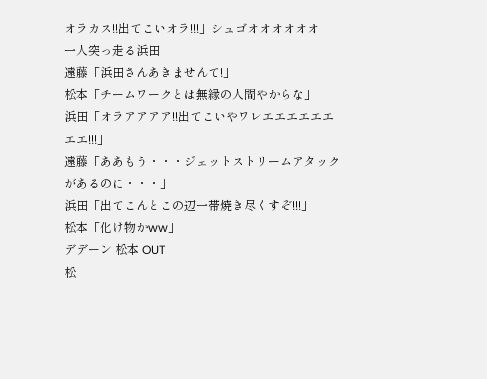オラカス!!出てこいオラ!!!」シュゴオオオオオオ
一人突っ走る浜田
遠藤「浜田さんあきませんて!」
松本「チームワークとは無縁の人間やからな」
浜田「オラアアアア!!出てこいやワレエエエエエエエエ!!!」
遠藤「ああもう・・・ジェットストリームアタックがあるのに・・・」
浜田「出てこんとこの辺一帯焼き尽くすぞ!!!」
松本「化け物かww」
デデーン 松本 OUT
松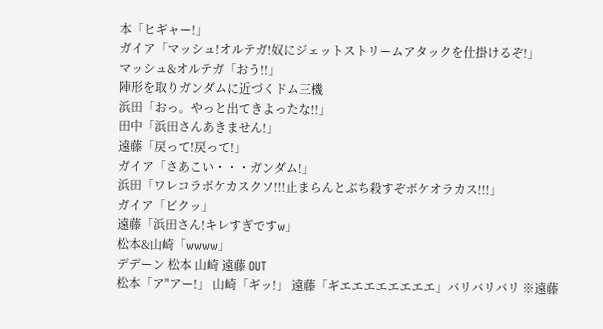本「ヒギャー!」
ガイア「マッシュ!オルテガ!奴にジェットストリームアタックを仕掛けるぞ!」
マッシュ&オルテガ「おう!!」
陣形を取りガンダムに近づくドム三機
浜田「おっ。やっと出てきよったな!!」
田中「浜田さんあきません!」
遠藤「戻って!戻って!」
ガイア「さあこい・・・ガンダム!」
浜田「ワレコラボケカスクソ!!!止まらんとぶち殺すぞボケオラカス!!!」
ガイア「ビクッ」
遠藤「浜田さん!キレすぎですw」
松本&山崎「wwww」
デデーン 松本 山崎 遠藤 OUT
松本「ア"アー!」 山崎「ギッ!」 遠藤「ギエエエエエエエエ」バリバリバリ ※遠藤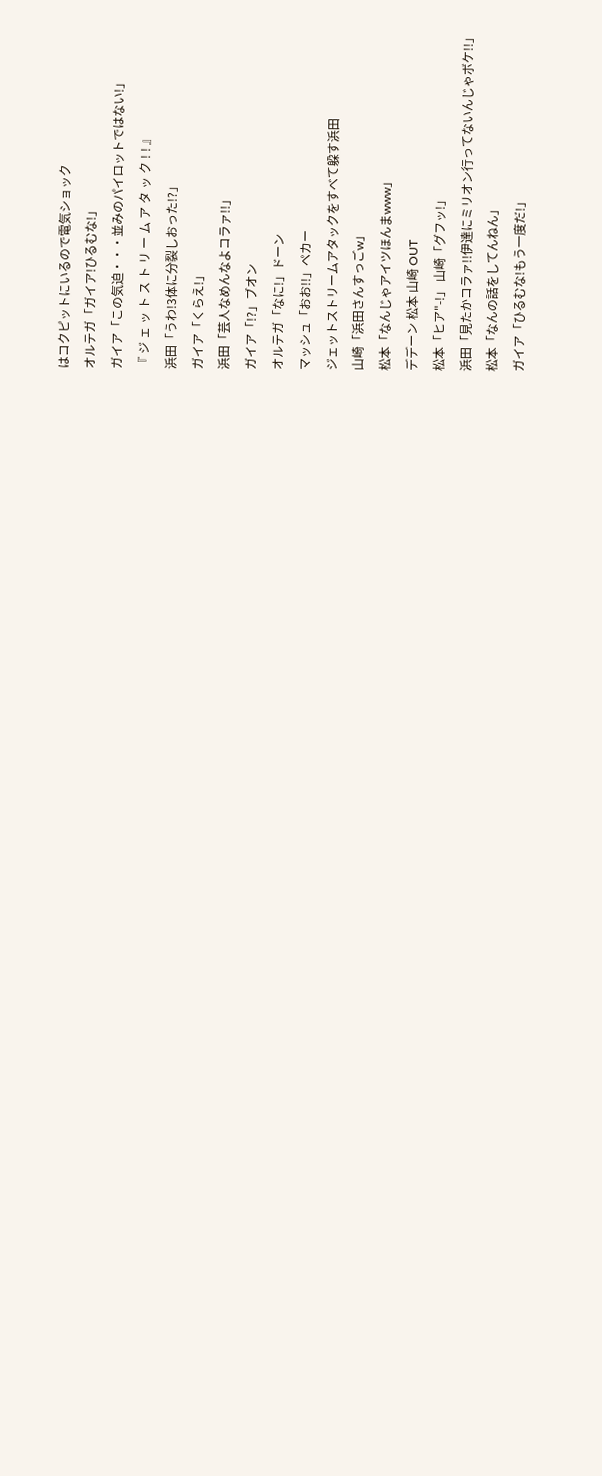はコクピットにいるので電気ショック
オルテガ「ガイア!ひるむな!」
ガイア「この気迫・・・並みのパイロットではない!」
『 ジ ェ ッ ト ス ト リ ー ム ア タ ッ ク ! ! 』
浜田「うわ!3体に分裂しおった!?」
ガイア「くらえ!」
浜田「芸人なめんなよコラァ!!」
ガイア「!?」ブオン
オルテガ「なに!」ドーン
マッシュ「おお!!」ペカー
ジェットストリームアタックをすべて躱す浜田
山崎「浜田さんすっごw」
松本「なんじゃアイツほんまwww」
デデーン 松本 山崎 OUT
松本「ヒア"-!」 山崎「グフッ!」
浜田「見たかコラァ!!伊達にミリオン行ってないんじゃボケ!!」
松本「なんの話をしてんねん」
ガイア「ひるむな!もう一度だ!」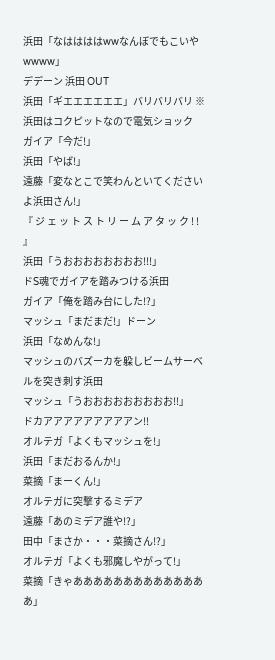浜田「なははははwwなんぼでもこいやwwww」
デデーン 浜田 OUT
浜田「ギエエエエエエ」バリバリバリ ※浜田はコクピットなので電気ショック
ガイア「今だ!」
浜田「やば!」
遠藤「変なとこで笑わんといてくださいよ浜田さん!」
『 ジ ェ ッ ト ス ト リ ー ム ア タ ッ ク ! ! 』
浜田「うおおおおおおおお!!!」
ドS魂でガイアを踏みつける浜田
ガイア「俺を踏み台にした!?」
マッシュ「まだまだ!」ドーン
浜田「なめんな!」
マッシュのバズーカを躱しビームサーベルを突き刺す浜田
マッシュ「うおおおおおおおおお!!」
ドカアアアアアアアアアン!!
オルテガ「よくもマッシュを!」
浜田「まだおるんか!」
菜摘「まーくん!」
オルテガに突撃するミデア
遠藤「あのミデア誰や!?」
田中「まさか・・・菜摘さん!?」
オルテガ「よくも邪魔しやがって!」
菜摘「きゃああああああああああああああ」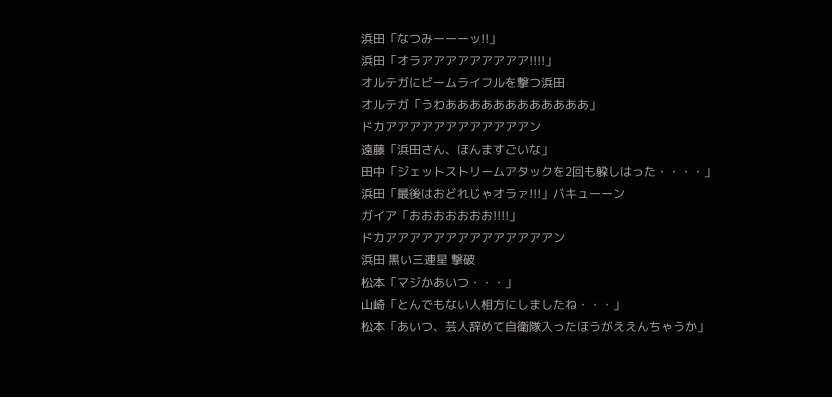浜田「なつみーーーッ!!」
浜田「オラアアアアアアアアア!!!!」
オルテガにビームライフルを撃つ浜田
オルテガ「うわああああああああああああ」
ドカアアアアアアアアアアアアン
遠藤「浜田さん、ほんますごいな」
田中「ジェットストリームアタックを2回も躱しはった・・・・」
浜田「最後はおどれじゃオラァ!!!」バキューーン
ガイア「おおおおおおお!!!!」
ドカアアアアアアアアアアアアアアン
浜田 黒い三連星 撃破
松本「マジかあいつ・・・」
山崎「とんでもない人相方にしましたね・・・」
松本「あいつ、芸人辞めて自衛隊入ったほうがええんちゃうか」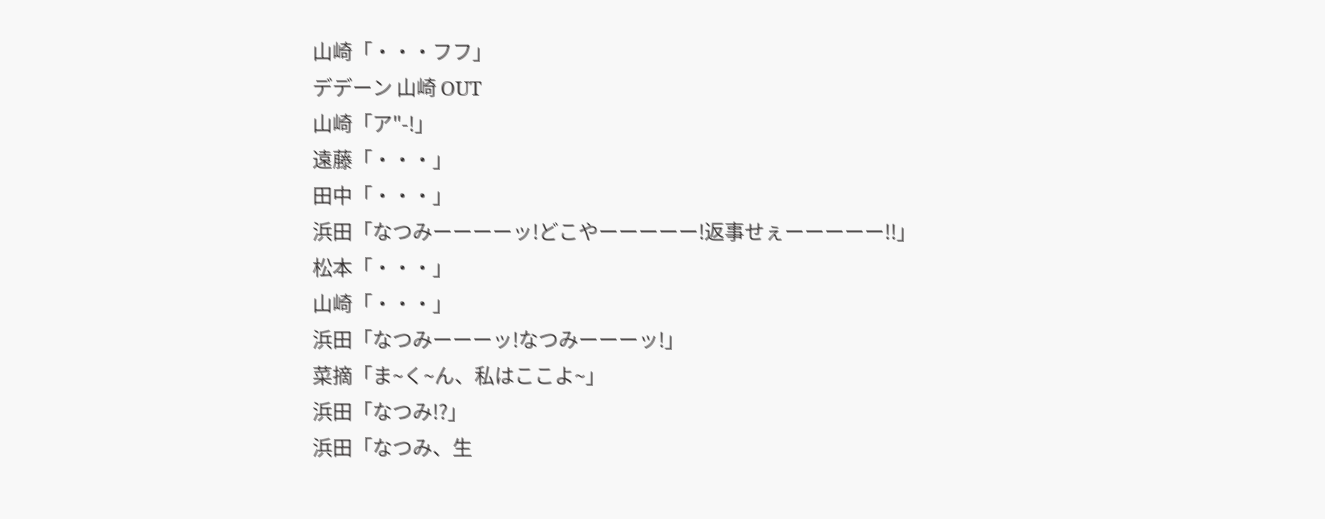山崎「・・・フフ」
デデーン 山崎 OUT
山崎「ア"-!」
遠藤「・・・」
田中「・・・」
浜田「なつみーーーーッ!どこやーーーーー!返事せぇーーーーー!!」
松本「・・・」
山崎「・・・」
浜田「なつみーーーッ!なつみーーーッ!」
菜摘「ま~く~ん、私はここよ~」
浜田「なつみ!?」
浜田「なつみ、生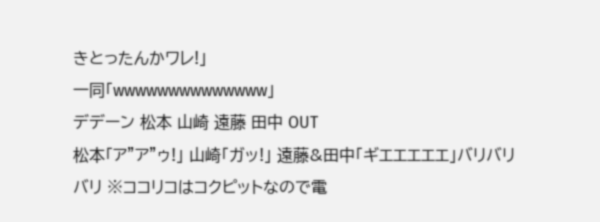きとったんかワレ!」
一同「wwwwwwwwwwwwww」
デデーン 松本 山崎 遠藤 田中 OUT
松本「ア"ア"ゥ!」 山崎「ガッ!」 遠藤&田中「ギエエエエエ」バリバリバリ ※ココリコはコクピットなので電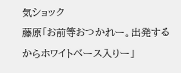気ショック
藤原「お前等おつかれー。出発するからホワイトベース入りー」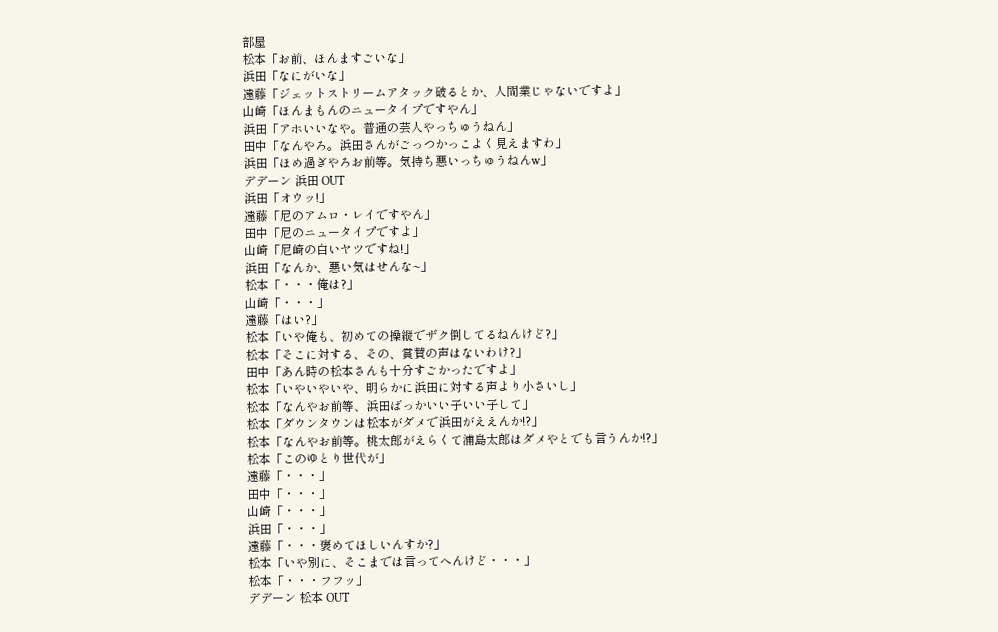部屋
松本「お前、ほんますごいな」
浜田「なにがいな」
遠藤「ジェットストリームアタック破るとか、人間業じゃないですよ」
山崎「ほんまもんのニュータイプですやん」
浜田「アホいいなや。普通の芸人やっちゅうねん」
田中「なんやろ。浜田さんがごっつかっこよく見えますわ」
浜田「ほめ過ぎやろお前等。気持ち悪いっちゅうねんw」
デデーン 浜田 OUT
浜田「オウッ!」
遠藤「尼のアムロ・レイですやん」
田中「尼のニュータイプですよ」
山崎「尼崎の白いヤツですね!」
浜田「なんか、悪い気はせんな~」
松本「・・・俺は?」
山崎「・・・」
遠藤「はい?」
松本「いや俺も、初めての操縦でザク倒してるねんけど?」
松本「そこに対する、その、賞賛の声はないわけ?」
田中「あん時の松本さんも十分すごかったですよ」
松本「いやいやいや、明らかに浜田に対する声より小さいし」
松本「なんやお前等、浜田ばっかいい子いい子して」
松本「ダウンタウンは松本がダメで浜田がええんか!?」
松本「なんやお前等。桃太郎がえらくて浦島太郎はダメやとでも言うんか!?」
松本「このゆとり世代が」
遠藤「・・・」
田中「・・・」
山崎「・・・」
浜田「・・・」
遠藤「・・・褒めてほしいんすか?」
松本「いや別に、そこまでは言ってへんけど・・・」
松本「・・・フフッ」
デデーン 松本 OUT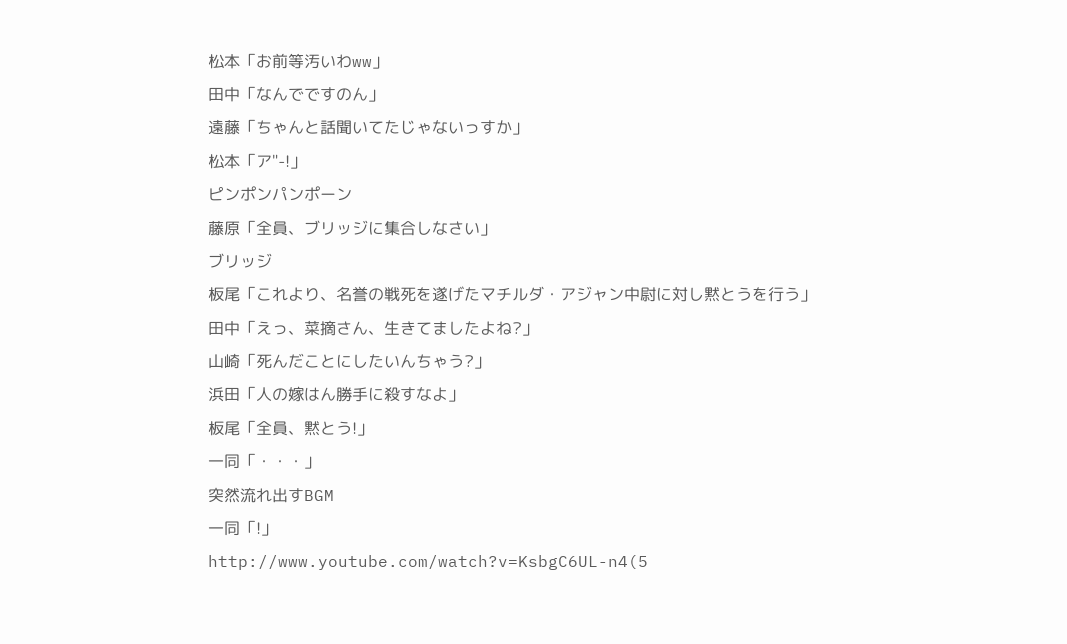松本「お前等汚いわww」
田中「なんでですのん」
遠藤「ちゃんと話聞いてたじゃないっすか」
松本「ア"-!」
ピンポンパンポーン
藤原「全員、ブリッジに集合しなさい」
ブリッジ
板尾「これより、名誉の戦死を遂げたマチルダ・アジャン中尉に対し黙とうを行う」
田中「えっ、菜摘さん、生きてましたよね?」
山崎「死んだことにしたいんちゃう?」
浜田「人の嫁はん勝手に殺すなよ」
板尾「全員、黙とう!」
一同「・・・」
突然流れ出すBGM
一同「!」
http://www.youtube.com/watch?v=KsbgC6UL-n4(5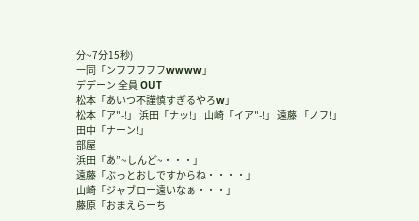分~7分15秒)
一同「ンフフフフフwwww」
デデーン 全員 OUT
松本「あいつ不謹慎すぎるやろw」
松本「ア"-!」 浜田「ナッ!」 山崎「イア"-!」 遠藤 「ノフ!」 田中「ナーン!」
部屋
浜田「あ”~しんど~・・・」
遠藤「ぶっとおしですからね・・・・」
山崎「ジャブロー遠いなぁ・・・」
藤原「おまえらーち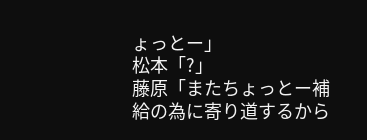ょっとー」
松本「?」
藤原「またちょっとー補給の為に寄り道するから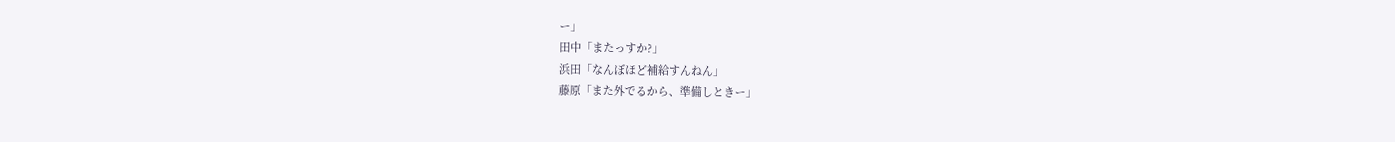ー」
田中「またっすか?」
浜田「なんぼほど補給すんねん」
藤原「また外でるから、準備しときー」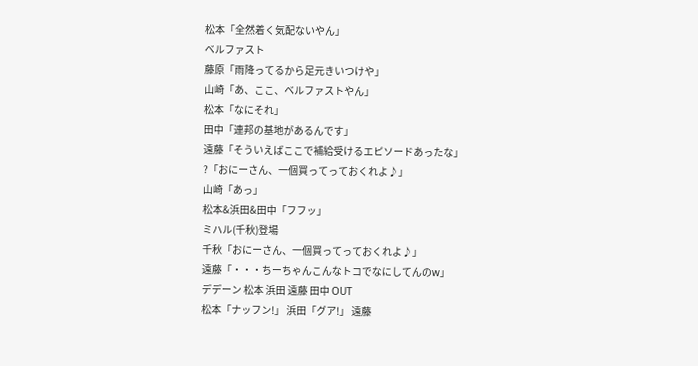松本「全然着く気配ないやん」
ベルファスト
藤原「雨降ってるから足元きいつけや」
山崎「あ、ここ、ベルファストやん」
松本「なにそれ」
田中「連邦の基地があるんです」
遠藤「そういえばここで補給受けるエピソードあったな」
?「おにーさん、一個買ってっておくれよ♪」
山崎「あっ」
松本&浜田&田中「フフッ」
ミハル(千秋)登場
千秋「おにーさん、一個買ってっておくれよ♪」
遠藤「・・・ちーちゃんこんなトコでなにしてんのw」
デデーン 松本 浜田 遠藤 田中 OUT
松本「ナッフン!」 浜田「グア!」 遠藤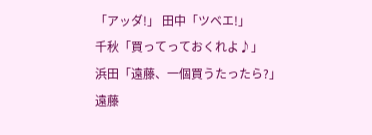「アッダ!」 田中「ツベエ!」
千秋「買ってっておくれよ♪」
浜田「遠藤、一個買うたったら?」
遠藤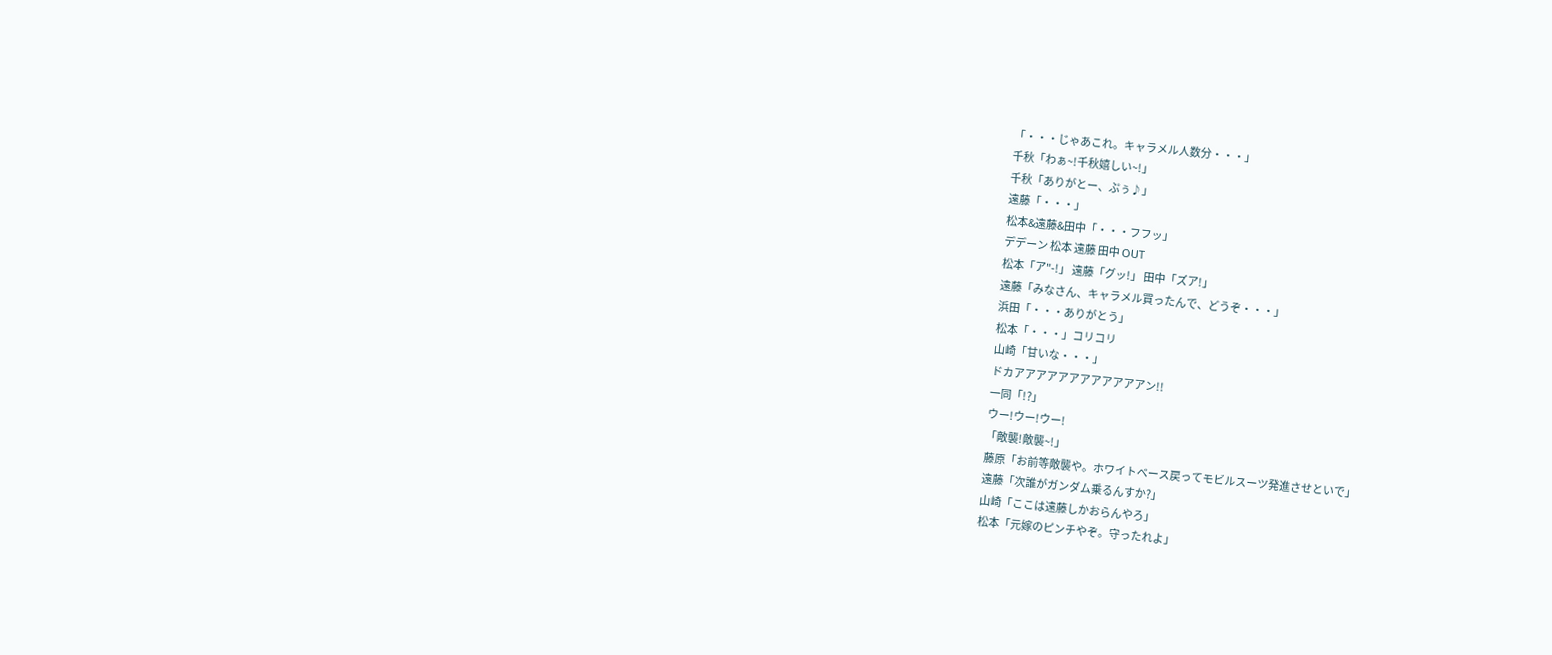「・・・じゃあこれ。キャラメル人数分・・・」
千秋「わぁ~!千秋嬉しい~!」
千秋「ありがとー、ぷぅ♪」
遠藤「・・・」
松本&遠藤&田中「・・・フフッ」
デデーン 松本 遠藤 田中 OUT
松本「ア"-!」 遠藤「グッ!」 田中「ズア!」
遠藤「みなさん、キャラメル買ったんで、どうぞ・・・」
浜田「・・・ありがとう」
松本「・・・」コリコリ
山崎「甘いな・・・」
ドカアアアアアアアアアアアアン!!
一同「!?」
ウー!ウー!ウー!
「敵襲!敵襲~!」
藤原「お前等敵襲や。ホワイトベース戻ってモビルスーツ発進させといで」
遠藤「次誰がガンダム乗るんすか?」
山崎「ここは遠藤しかおらんやろ」
松本「元嫁のピンチやぞ。守ったれよ」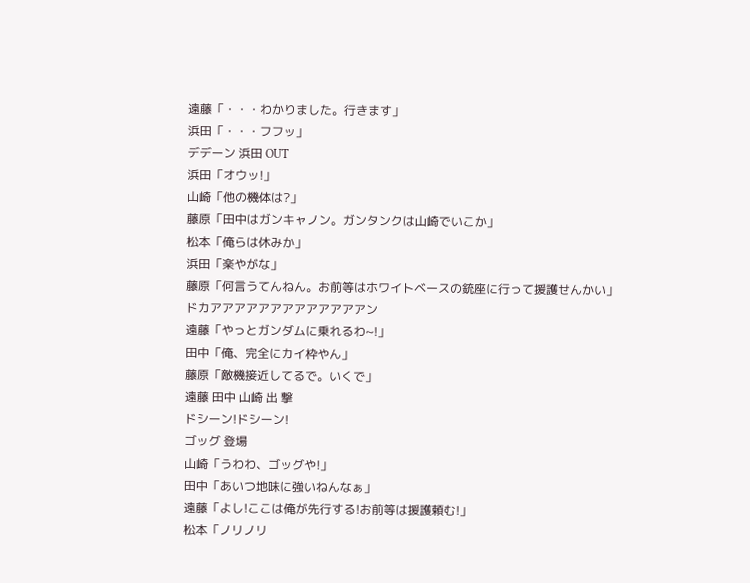遠藤「・・・わかりました。行きます」
浜田「・・・フフッ」
デデーン 浜田 OUT
浜田「オウッ!」
山崎「他の機体は?」
藤原「田中はガンキャノン。ガンタンクは山崎でいこか」
松本「俺らは休みか」
浜田「楽やがな」
藤原「何言うてんねん。お前等はホワイトベースの銃座に行って援護せんかい」
ドカアアアアアアアアアアアアアン
遠藤「やっとガンダムに乗れるわ~!」
田中「俺、完全にカイ枠やん」
藤原「敵機接近してるで。いくで」
遠藤 田中 山崎 出 撃
ドシーン!ドシーン!
ゴッグ 登場
山崎「うわわ、ゴッグや!」
田中「あいつ地味に強いねんなぁ」
遠藤「よし!ここは俺が先行する!お前等は援護頼む!」
松本「ノリノリ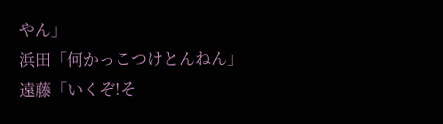やん」
浜田「何かっこつけとんねん」
遠藤「いくぞ!そ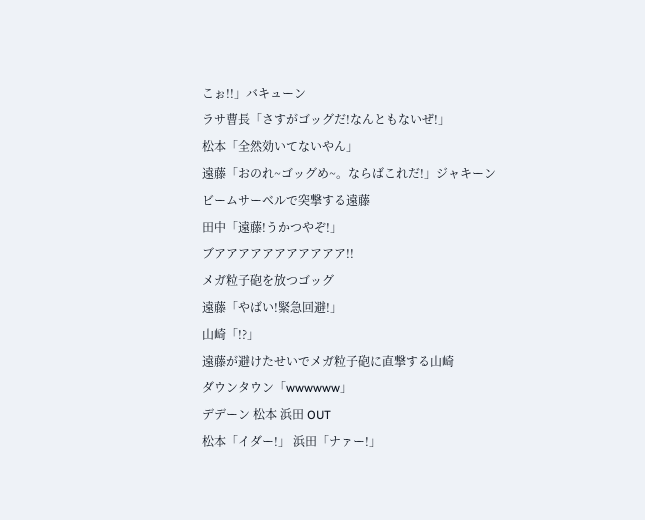こぉ!!」バキューン
ラサ曹長「さすがゴッグだ!なんともないぜ!」
松本「全然効いてないやん」
遠藤「おのれ~ゴッグめ~。ならばこれだ!」ジャキーン
ビームサーベルで突撃する遠藤
田中「遠藤!うかつやぞ!」
ブアアアアアアアアアアア!!
メガ粒子砲を放つゴッグ
遠藤「やばい!緊急回避!」
山崎「!?」
遠藤が避けたせいでメガ粒子砲に直撃する山崎
ダウンタウン「wwwwww」
デデーン 松本 浜田 OUT
松本「イダー!」 浜田「ナァー!」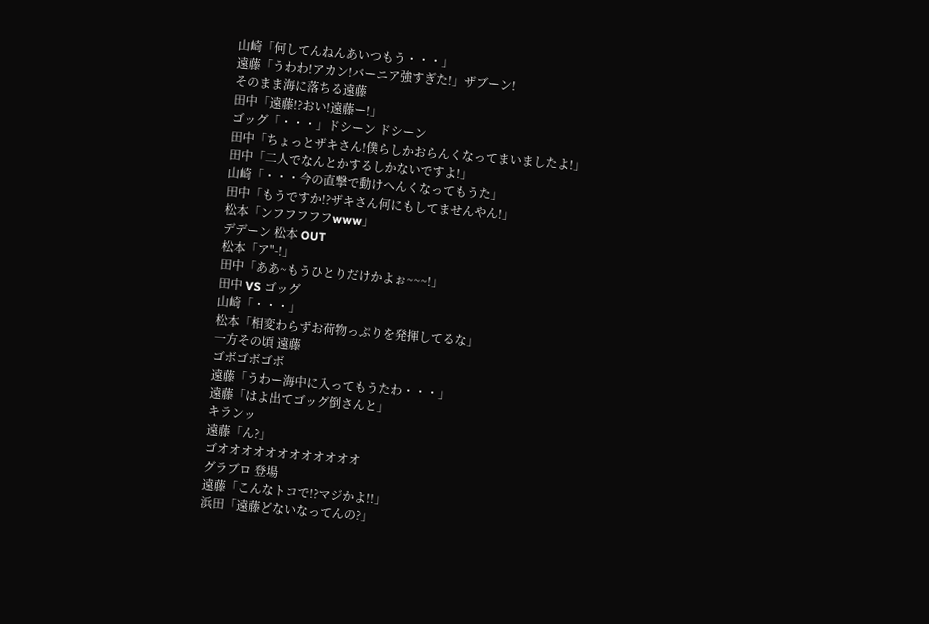山崎「何してんねんあいつもう・・・」
遠藤「うわわ!アカン!バーニア強すぎた!」ザブーン!
そのまま海に落ちる遠藤
田中「遠藤!?おい!遠藤ー!」
ゴッグ「・・・」ドシーン ドシーン
田中「ちょっとザキさん!僕らしかおらんくなってまいましたよ!」
田中「二人でなんとかするしかないですよ!」
山崎「・・・今の直撃で動けへんくなってもうた」
田中「もうですか!?ザキさん何にもしてませんやん!」
松本「ンフフフフフwww」
デデーン 松本 OUT
松本「ア"-!」
田中「ああ~もうひとりだけかよぉ~~~!」
田中 VS ゴッグ
山崎「・・・」
松本「相変わらずお荷物っぷりを発揮してるな」
一方その頃 遠藤
ゴボゴボゴボ
遠藤「うわー海中に入ってもうたわ・・・」
遠藤「はよ出てゴッグ倒さんと」
キランッ
遠藤「ん?」
ゴオオオオオオオオオオオオ
グラブロ 登場
遠藤「こんなトコで!?マジかよ!!」
浜田「遠藤どないなってんの?」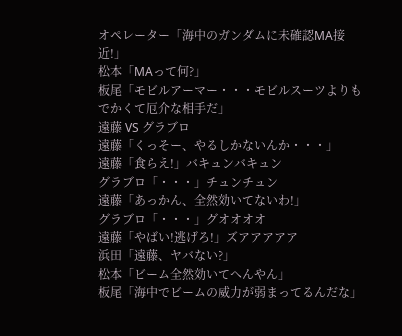オペレーター「海中のガンダムに未確認MA接近!」
松本「MAって何?」
板尾「モビルアーマー・・・モビルスーツよりもでかくて厄介な相手だ」
遠藤 VS グラブロ
遠藤「くっそー、やるしかないんか・・・」
遠藤「食らえ!」バキュンバキュン
グラブロ「・・・」チュンチュン
遠藤「あっかん、全然効いてないわ!」
グラブロ「・・・」グオオオオ
遠藤「やばい!逃げろ!」ズアアアアア
浜田「遠藤、ヤバない?」
松本「ビーム全然効いてへんやん」
板尾「海中でビームの威力が弱まってるんだな」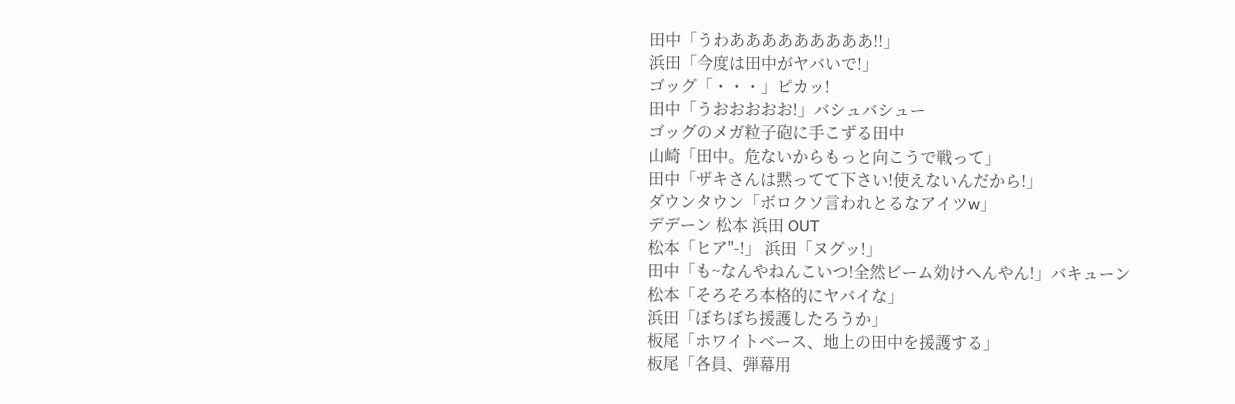田中「うわあああああああああ!!」
浜田「今度は田中がヤバいで!」
ゴッグ「・・・」ピカッ!
田中「うおおおおお!」バシュバシュー
ゴッグのメガ粒子砲に手こずる田中
山崎「田中。危ないからもっと向こうで戦って」
田中「ザキさんは黙ってて下さい!使えないんだから!」
ダウンタウン「ボロクソ言われとるなアイツw」
デデーン 松本 浜田 OUT
松本「ヒア"-!」 浜田「ヌグッ!」
田中「も~なんやねんこいつ!全然ビーム効けへんやん!」バキューン
松本「そろそろ本格的にヤバイな」
浜田「ぼちぼち援護したろうか」
板尾「ホワイトベース、地上の田中を援護する」
板尾「各員、弾幕用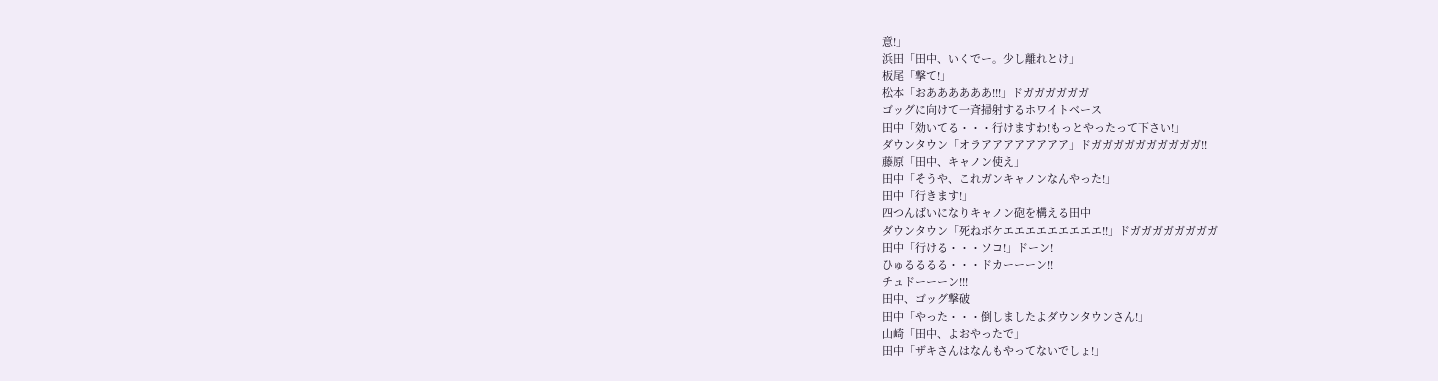意!」
浜田「田中、いくでー。少し離れとけ」
板尾「撃て!」
松本「おああああああ!!!」ドガガガガガガ
ゴッグに向けて一斉掃射するホワイトベース
田中「効いてる・・・行けますわ!もっとやったって下さい!」
ダウンタウン「オラアアアアアアアア」ドガガガガガガガガガガ!!
藤原「田中、キャノン使え」
田中「そうや、これガンキャノンなんやった!」
田中「行きます!」
四つんばいになりキャノン砲を構える田中
ダウンタウン「死ねボケエエエエエエエエエ!!」ドガガガガガガガガ
田中「行ける・・・ソコ!」ドーン!
ひゅるるるる・・・ドカーーーン!!
チュドーーーン!!!
田中、ゴッグ撃破
田中「やった・・・倒しましたよダウンタウンさん!」
山崎「田中、よおやったで」
田中「ザキさんはなんもやってないでしょ!」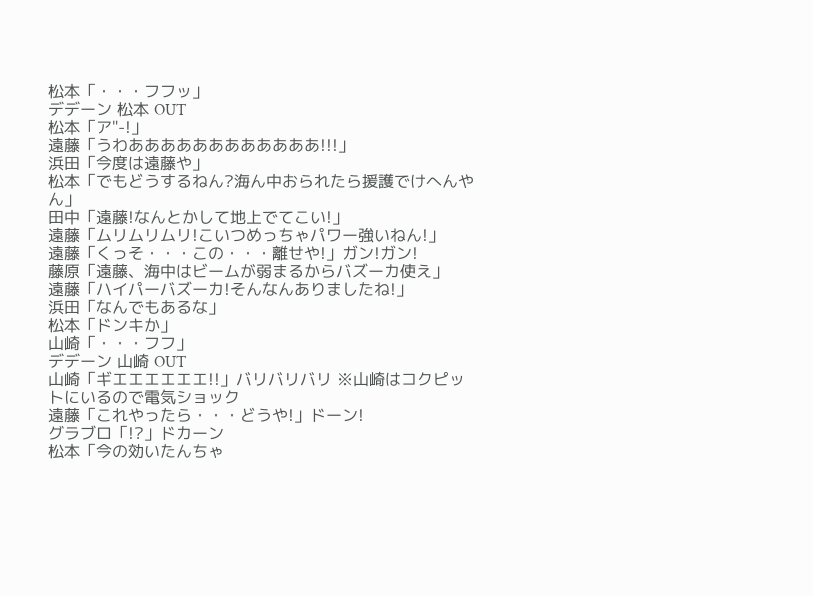松本「・・・フフッ」
デデーン 松本 OUT
松本「ア"-!」
遠藤「うわああああああああああああ!!!」
浜田「今度は遠藤や」
松本「でもどうするねん?海ん中おられたら援護でけへんやん」
田中「遠藤!なんとかして地上でてこい!」
遠藤「ムリムリムリ!こいつめっちゃパワー強いねん!」
遠藤「くっそ・・・この・・・離せや!」ガン!ガン!
藤原「遠藤、海中はビームが弱まるからバズーカ使え」
遠藤「ハイパーバズーカ!そんなんありましたね!」
浜田「なんでもあるな」
松本「ドンキか」
山崎「・・・フフ」
デデーン 山崎 OUT
山崎「ギエエエエエエ!!」バリバリバリ ※山崎はコクピットにいるので電気ショック
遠藤「これやったら・・・どうや!」ドーン!
グラブロ「!?」ドカーン
松本「今の効いたんちゃ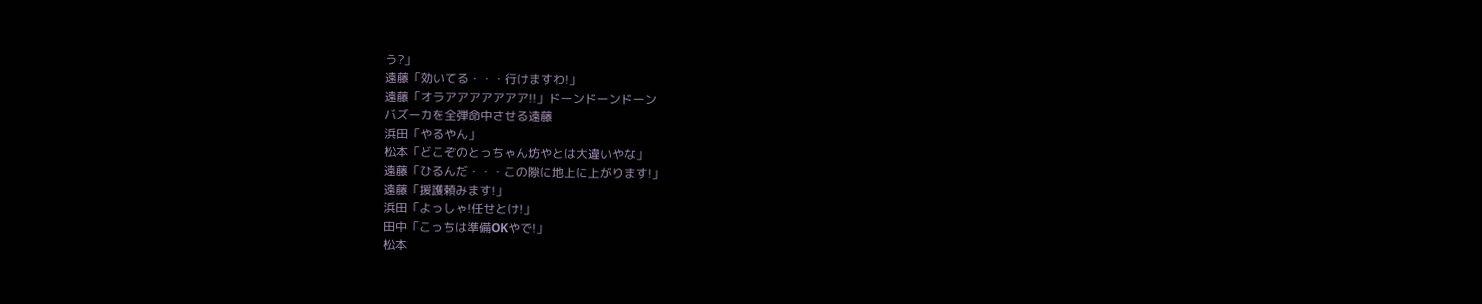う?」
遠藤「効いてる・・・行けますわ!」
遠藤「オラアアアアアアア!!」ドーンドーンドーン
バズーカを全弾命中させる遠藤
浜田「やるやん」
松本「どこぞのとっちゃん坊やとは大違いやな」
遠藤「ひるんだ・・・この隙に地上に上がります!」
遠藤「援護頼みます!」
浜田「よっしゃ!任せとけ!」
田中「こっちは準備OKやで!」
松本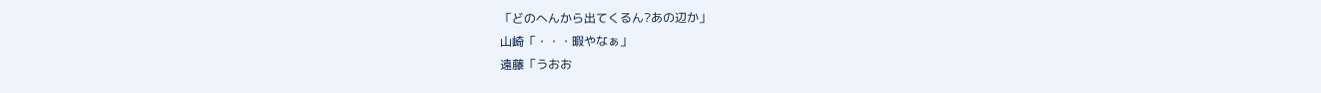「どのへんから出てくるん?あの辺か」
山崎「・・・暇やなぁ」
遠藤「うおお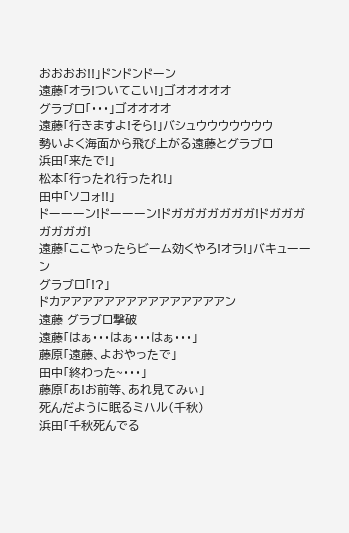おおおお!!」ドンドンドーン
遠藤「オラ!ついてこい!」ゴオオオオオ
グラブロ「・・・」ゴオオオオ
遠藤「行きますよ!そら!」バシュウウウウウウウ
勢いよく海面から飛び上がる遠藤とグラブロ
浜田「来たで!」
松本「行ったれ行ったれ!」
田中「ソコォ!!」
ドーーーン!ドーーーン!ドガガガガガガガ!ドガガガガガガガ!
遠藤「ここやったらビーム効くやろ!オラ!」バキューーン
グラブロ「!?」
ドカアアアアアアアアアアアアアアアン
遠藤 グラブロ撃破
遠藤「はぁ・・・はぁ・・・はぁ・・・」
藤原「遠藤、よおやったで」
田中「終わった~・・・」
藤原「あ!お前等、あれ見てみぃ」
死んだように眠るミハル(千秋)
浜田「千秋死んでる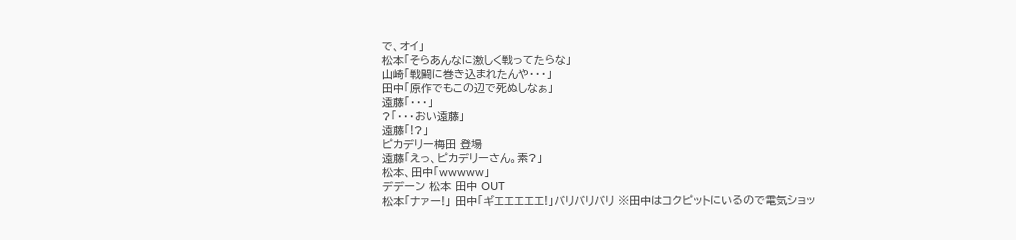で、オイ」
松本「そらあんなに激しく戦ってたらな」
山崎「戦闘に巻き込まれたんや・・・」
田中「原作でもこの辺で死ぬしなぁ」
遠藤「・・・」
?「・・・おい遠藤」
遠藤「!?」
ピカデリー梅田 登場
遠藤「えっ、ピカデリーさん。素?」
松本、田中「wwwww」
デデーン 松本 田中 OUT
松本「ナァー!」 田中「ギエエエエエ!」バリバリバリ ※田中はコクピットにいるので電気ショッ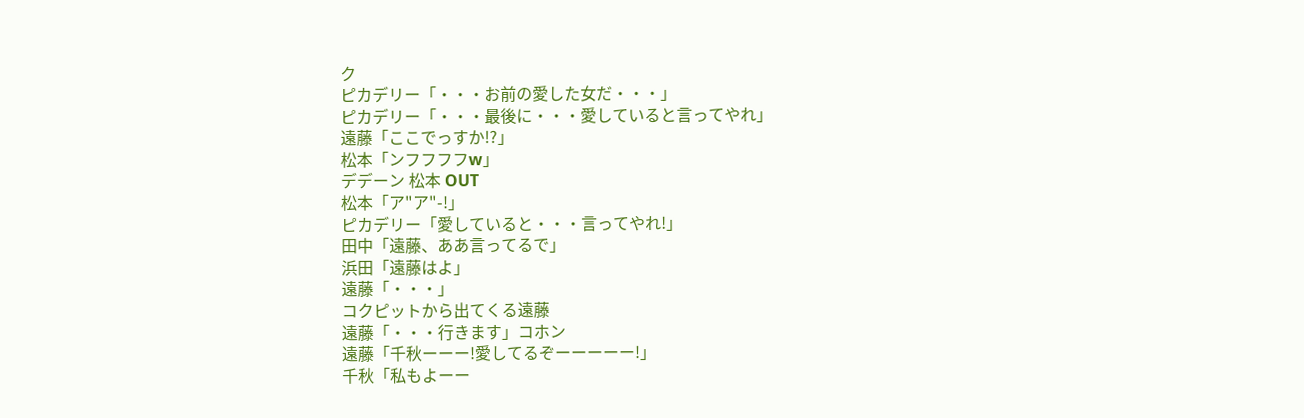ク
ピカデリー「・・・お前の愛した女だ・・・」
ピカデリー「・・・最後に・・・愛していると言ってやれ」
遠藤「ここでっすか!?」
松本「ンフフフフw」
デデーン 松本 OUT
松本「ア"ア"-!」
ピカデリー「愛していると・・・言ってやれ!」
田中「遠藤、ああ言ってるで」
浜田「遠藤はよ」
遠藤「・・・」
コクピットから出てくる遠藤
遠藤「・・・行きます」コホン
遠藤「千秋ーーー!愛してるぞーーーーー!」
千秋「私もよーー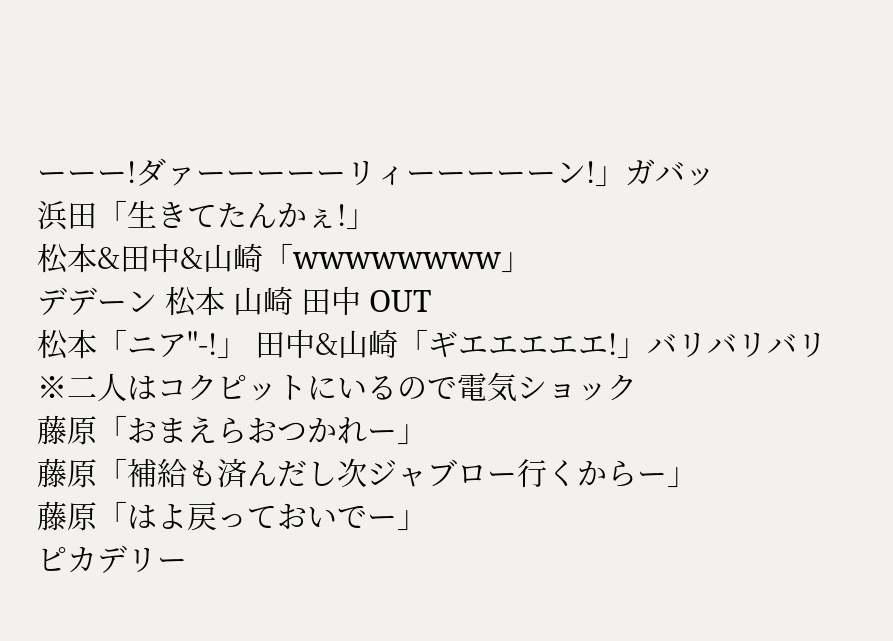ーーー!ダァーーーーーリィーーーーーン!」ガバッ
浜田「生きてたんかぇ!」
松本&田中&山崎「wwwwwwww」
デデーン 松本 山崎 田中 OUT
松本「ニア"-!」 田中&山崎「ギエエエエエ!」バリバリバリ ※二人はコクピットにいるので電気ショック
藤原「おまえらおつかれー」
藤原「補給も済んだし次ジャブロー行くからー」
藤原「はよ戻っておいでー」
ピカデリー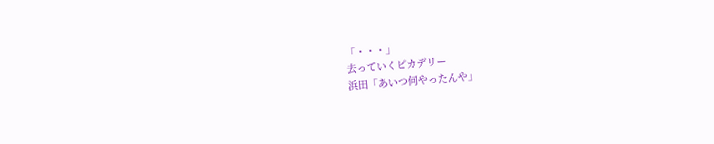「・・・」
去っていくピカデリー
浜田「あいつ何やったんや」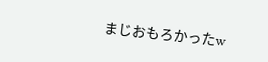まじおもろかったw